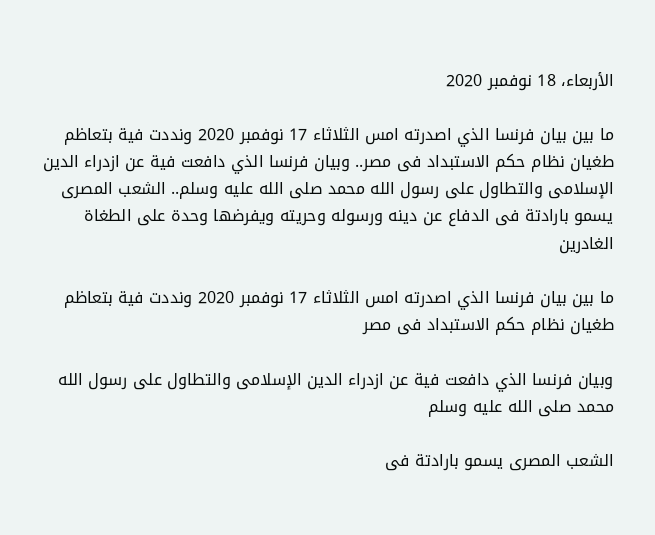الأربعاء، 18 نوفمبر 2020

ما بين بيان فرنسا الذي اصدرته امس الثلاثاء 17 نوفمبر 2020 ونددت فية بتعاظم طغيان نظام حكم الاستبداد فى مصر.. وبيان فرنسا الذي دافعت فية عن ازدراء الدين الإسلامى والتطاول على رسول الله محمد صلى الله عليه وسلم.. الشعب المصرى يسمو بارادتة فى الدفاع عن دينه ورسوله وحريته ويفرضها وحدة على الطغاة الغادرين

ما بين بيان فرنسا الذي اصدرته امس الثلاثاء 17 نوفمبر 2020 ونددت فية بتعاظم طغيان نظام حكم الاستبداد فى مصر

وبيان فرنسا الذي دافعت فية عن ازدراء الدين الإسلامى والتطاول على رسول الله محمد صلى الله عليه وسلم

الشعب المصرى يسمو بارادتة فى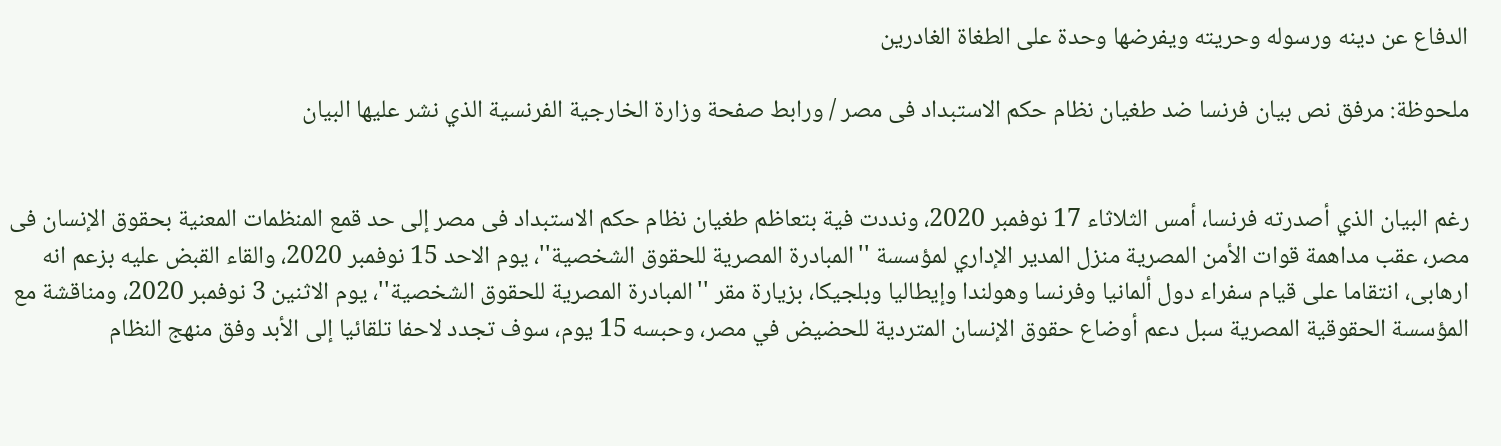الدفاع عن دينه ورسوله وحريته ويفرضها وحدة على الطغاة الغادرين

ملحوظة: مرفق نص بيان فرنسا ضد طغيان نظام حكم الاستبداد فى مصر / ورابط صفحة وزارة الخارجية الفرنسية الذي نشر عليها البيان


رغم البيان الذي أصدرته فرنسا، أمس الثلاثاء 17 نوفمبر 2020، ونددت فية بتعاظم طغيان نظام حكم الاستبداد فى مصر إلى حد قمع المنظمات المعنية بحقوق الإنسان فى مصر، عقب مداهمة قوات الأمن المصرية منزل المدير الإداري لمؤسسة ''المبادرة المصرية للحقوق الشخصية''، يوم الاحد 15 نوفمبر 2020، والقاء القبض عليه بزعم انه ارهابى، انتقاما على قيام سفراء دول ألمانيا وفرنسا وهولندا وإيطاليا وبلجيكا، بزيارة مقر ''المبادرة المصرية للحقوق الشخصية''، يوم الاثنين 3 نوفمبر 2020، ومناقشة مع المؤسسة الحقوقية المصرية سبل دعم أوضاع حقوق الإنسان المتردية للحضيض في مصر، وحبسه 15 يوم، سوف تجدد لاحفا تلقائيا إلى الأبد وفق منهج النظام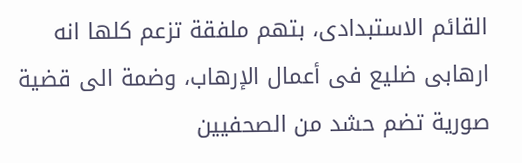القائم الاستبدادى، بتهم ملفقة تزعم كلها انه ارهابى ضليع فى أعمال الإرهاب، وضمة الى قضية صورية تضم حشد من الصحفيين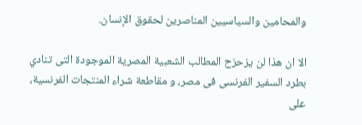والمحامين والسياسيين المناصرين لحقوق الإنسان.

الا ان هذا لن يزحزح المطالب الشعبية المصرية الموجودة التى تنادي بطرد السفير الفرنسى فى مصر، و مقاطعة شراء المنتجات الفرنسية، على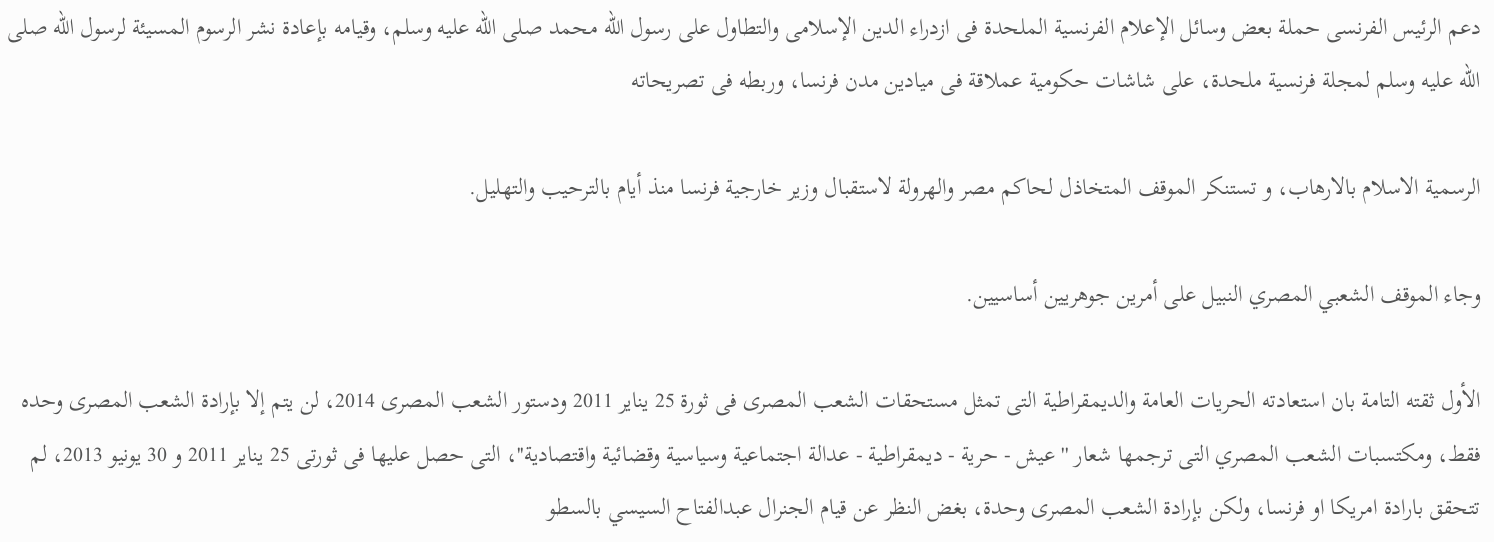دعم الرئيس الفرنسى حملة بعض وسائل الإعلام الفرنسية الملحدة فى ازدراء الدين الإسلامى والتطاول على رسول الله محمد صلى الله عليه وسلم، وقيامه بإعادة نشر الرسوم المسيئة لرسول الله صلى الله عليه وسلم لمجلة فرنسية ملحدة، على شاشات حكومية عملاقة فى ميادين مدن فرنسا، وربطه فى تصريحاته

الرسمية الاسلام بالارهاب، و تستنكر الموقف المتخاذل لحاكم مصر والهرولة لاستقبال وزير خارجية فرنسا منذ أيام بالترحيب والتهليل.

وجاء الموقف الشعبي المصري النبيل على أمرين جوهريين أساسيين.

الأول ثقته التامة بان استعادته الحريات العامة والديمقراطية التى تمثل مستحقات الشعب المصرى فى ثورة 25 يناير 2011 ودستور الشعب المصرى 2014، لن يتم إلا بإرادة الشعب المصرى وحده فقط، ومكتسبات الشعب المصري التى ترجمها شعار ''عيش - حرية - ديمقراطية - عدالة اجتماعية وسياسية وقضائية واقتصادية''، التى حصل عليها فى ثورتى 25 يناير 2011 و 30 يونيو 2013، لم تتحقق بارادة امريكا او فرنسا، ولكن بإرادة الشعب المصرى وحدة، بغض النظر عن قيام الجنرال عبدالفتاح السيسي بالسطو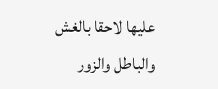عليها لاحقا بالغش والباطل والزور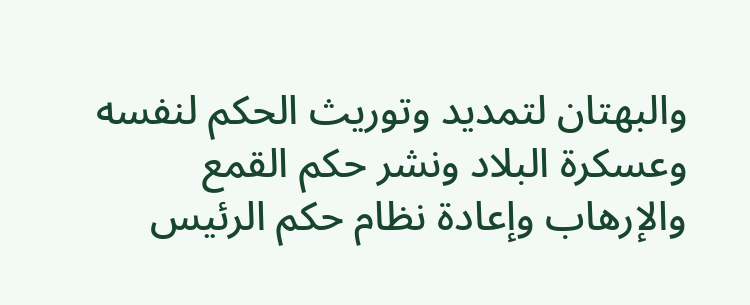والبهتان لتمديد وتوريث الحكم لنفسه وعسكرة البلاد ونشر حكم القمع والإرهاب وإعادة نظام حكم الرئيس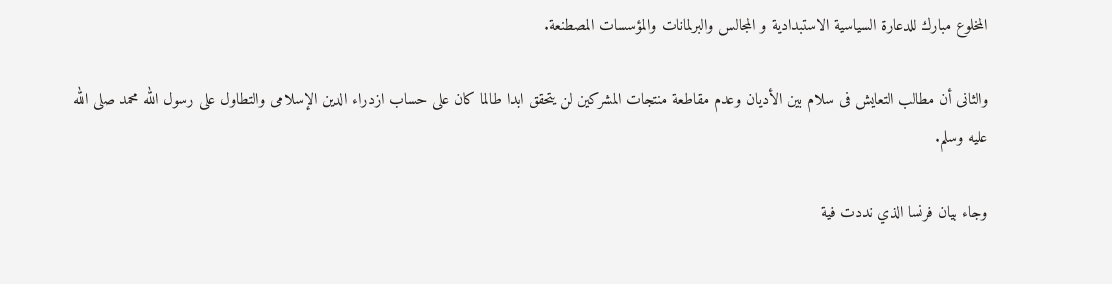المخلوع مبارك للدعارة السياسية الاستبدادية و المجالس والبرلمانات والمؤسسات المصطنعة.

والثانى أن مطالب التعايش فى سلام بين الأديان وعدم مقاطعة منتجات المشركين لن يتحقق ابدا طالما كان على حساب ازدراء الدين الإسلامى والتطاول على رسول الله محمد صلى الله عليه وسلم.

وجاء بيان فرنسا الذي نددت فية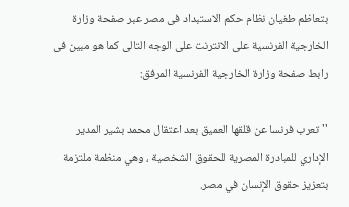بتعاظم طغيان نظام حكم الاستبداد فى مصر عبر صفحة وزارة الخارجية الفرنسية على الانترنت على الوجه التالى كما هو مبين فى رابط صفحة وزارة الخارجية الفرنسية المرفق:

''تعرب فرنسا عن قلقها العميق بعد اعتقال محمد بشير المدير الإداري للمبادرة المصرية للحقوق الشخصية ، وهي منظمة ملتزمة بتعزيز حقوق الإنسان في مصر.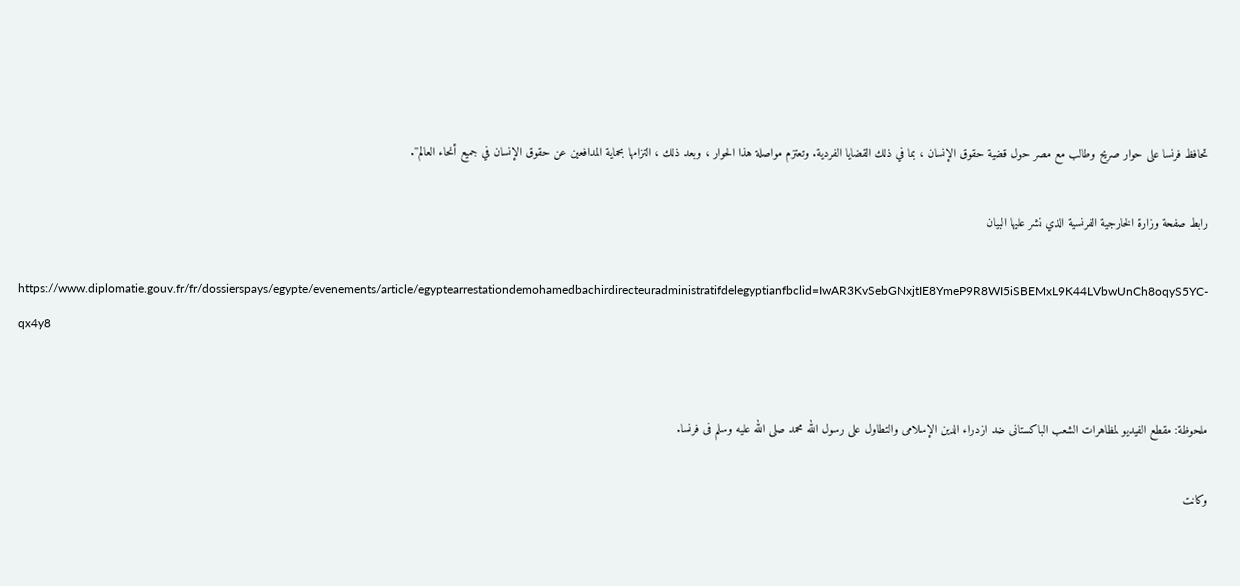تحافظ فرنسا على حوار صريح وطالب مع مصر حول قضية حقوق الإنسان ، بما في ذلك القضايا الفردية. وتعتزم مواصلة هذا الحوار ، وبعد ذلك ، التزامها بحماية المدافعين عن حقوق الإنسان في جميع أنحاء العالم''.

رابط صفحة وزارة الخارجية الفرنسية الذي نشر عليها البيان

https://www.diplomatie.gouv.fr/fr/dossierspays/egypte/evenements/article/egyptearrestationdemohamedbachirdirecteuradministratifdelegyptianfbclid=IwAR3KvSebGNxjtIE8YmeP9R8WI5iSBEMxL9K44LVbwUnCh8oqyS5YC-qx4y8


ملحوظة: مقطع الفيديو لمظاهرات الشعب الباكستانى ضد ازدراء الدين الإسلامى والتطاول على رسول الله محمد صلى الله عليه وسلم فى فرنسا.

وكانت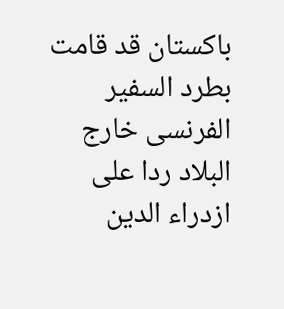باكستان قد قامت بطرد السفير الفرنسى خارج البلاد ردا على ازدراء الدين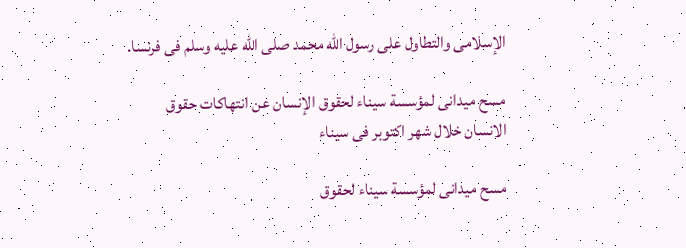الإسلامى والتطاول على رسول الله محمد صلى الله عليه وسلم فى فرنسا.

مسح ميدانى لمؤسسة سيناء لحقوق الإنسان عن انتهاكات حقوق الانسان خلال شهر اكتوبر فى سيناء

مسح ميدانى لمؤسسة سيناء لحقوق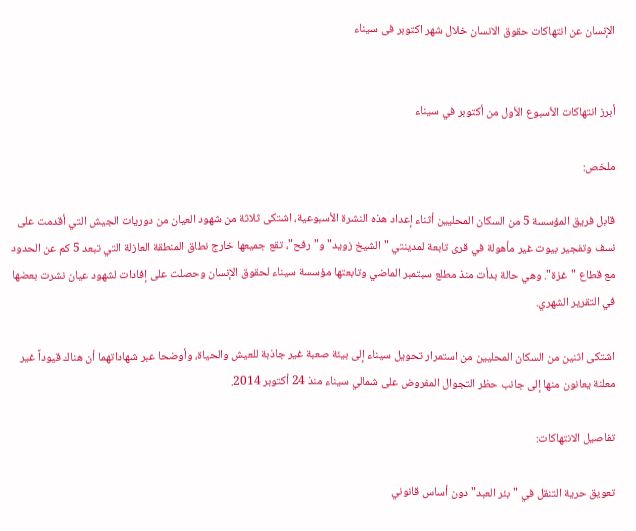الإنسان عن انتهاكات حقوق الانسان خلال شهر اكتوبر فى سيناء


أبرز انتهاكات الأسبوع الأول من أكتوبر في سيناء

ملخص:

قابل فريق المؤسسة 5 من السكان المحليين أثناء إعداد هذه النشرة الأسبوعية، اشتكى ثلاثة من شهود العيان من دوريات الجيش التي أقدمت على نسف وتفجير بيوت غير مأهولة في قرى تابعة لمدينتي "الشيخ زويد" و"رفح"، تقع جميعها خارج نطاق المنطقة العازلة التي تبعد 5 كم عن الحدود مع قطاع "غزة". وهي حالة بدأت منذ مطلع سبتمبر الماضي وتابعتها مؤسسة سيناء لحقوق الإنسان وحصلت على إفادات لشهود عيان نشرت بعضها في التقرير الشهري.

اشتكى اثنين من السكان المحليين من استمرار تحويل سيناء إلى بيئة صعبة غير جاذبة للعيش والحياة، وأوضحا عبر شهاداتهما أن هناك قيوداً غير معلنة يعانون منها إلى جانب حظر التجوال المفروض على شمالي سيناء منذ 24 أكتوبر 2014.

تفاصيل الانتهاكات:

تعويق حرية التنقل في "بئر العبد" دون أساس قانوني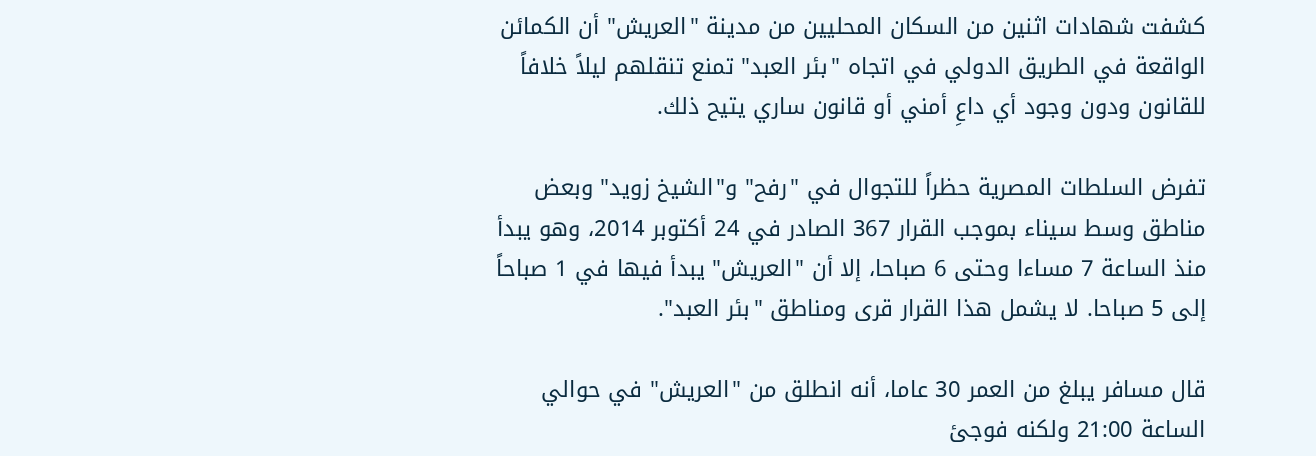كشفت شهادات اثنين من السكان المحليين من مدينة "العريش" أن الكمائن الواقعة في الطريق الدولي في اتجاه "بئر العبد" تمنع تنقلهم ليلاً خلافاً للقانون ودون وجود أي داعِ أمني أو قانون ساري يتيح ذلك.

تفرض السلطات المصرية حظراً للتجوال في "رفح" و"الشيخ زويد" وبعض مناطق وسط سيناء بموجب القرار 367 الصادر في 24 أكتوبر 2014، وهو يبدأ منذ الساعة 7 مساءا وحتى 6 صباحا، إلا أن "العريش" يبدأ فيها في 1 صباحاً إلى 5 صباحا. لا يشمل هذا القرار قرى ومناطق "بئر العبد".

قال مسافر يبلغ من العمر 30 عاما، أنه انطلق من "العريش" في حوالي الساعة 21:00 ولكنه فوجئ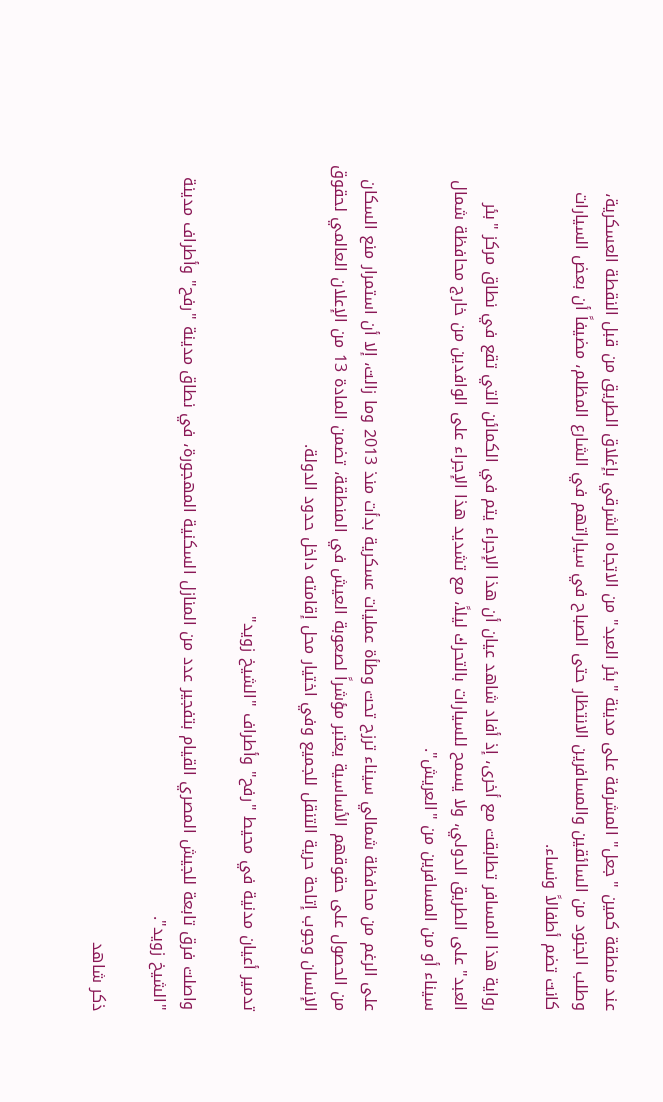عند منطقة كمين "جعل" المشرفة على مدينة "بئر العبد" من الاتجاه الشرقي بإغلاق الطريق من قبل النقطة العسكرية، وطلب الجنود من السائقين والمسافرين الانتظار حتى الصباح في سياراتهم في الشارع المظلم، مضيفاً أن بعض السيارات كانت تضم أطفالاً ونساء.

رواية هذا المسافر تطابقت مع أخرى، إذ أفاد شاهد عيان أن هذا الإجراء يتم في الكمائن التي تقع في نطاق مركز "بئر العبد" على الطريق الدولي، ولا يسمح للسيارات بالتحرك ليلاً، مع تشديد هذا الإجراء على الوافدين من خارج محافظة شمال سيناء أو من المسافرين من "العريش".

على الرغم من محافظة شمالي سيناء ترزح تحت وطأة عمليات عسكرية بدأت منذ 2013 وما زالت، إلا أن استمرار منع السكان من الحصول على حقوقهم الأساسية يعتبر مؤشراً لصعوبة العيش في المنطقة، تضمن المادة 13 من الإعلان العالمي لحقوق الإنسان وجوب إتاحة حرية التنقل للجميع وفي اختيار محل إقامته داخل حدود الدولة.

تدمير أعيان مدنية في محيط "رفح" وأطراف "الشيخ زويد"

واصلت فرق تابعة للجيش المصري القيام بتفجير عدد من المنازل السكنية المهجورة، في نطاق مدينة "رفح" وأطراف مدينة "الشيخ زويد".

ذكر شاهد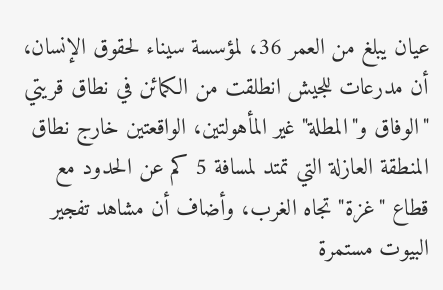عيان يبلغ من العمر 36، لمؤسسة سيناء لحقوق الإنسان، أن مدرعات للجيش انطلقت من الكمائن في نطاق قريتي "الوفاق و"المطلة" غير المأهولتين، الواقعتين خارج نطاق المنطقة العازلة التي تمتد لمسافة 5 كم عن الحدود مع قطاع "غزة" تجاه الغرب، وأضاف أن مشاهد تفجير البيوت مستمرة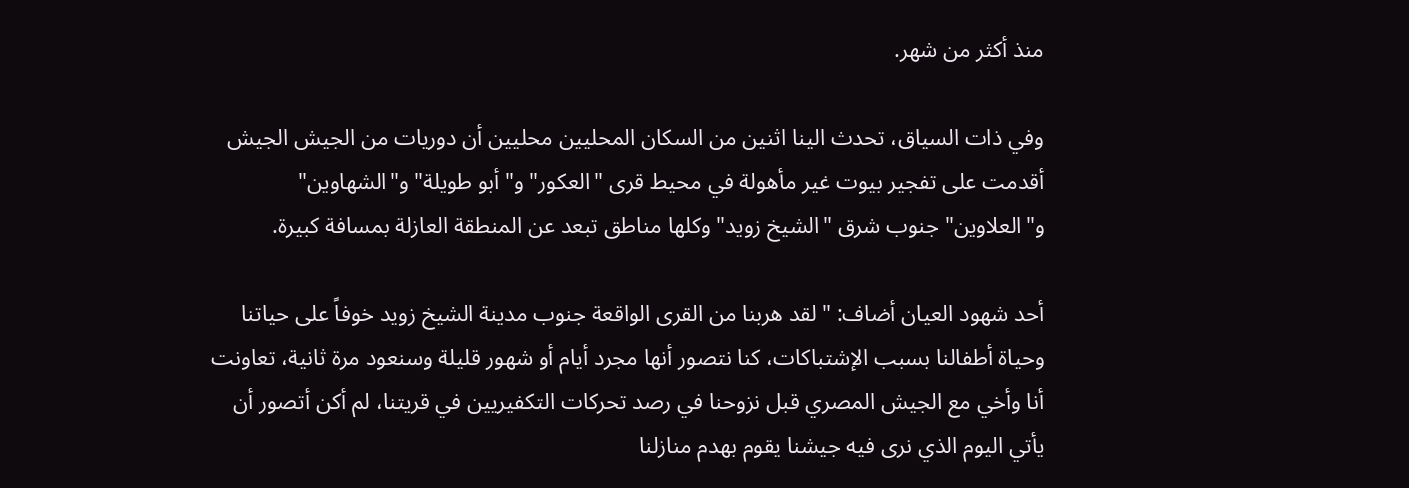منذ أكثر من شهر.

وفي ذات السياق، تحدث الينا اثنين من السكان المحليين محليين أن دوريات من الجيش الجيش أقدمت على تفجير بيوت غير مأهولة في محيط قرى "العكور" و"أبو طويلة" و"الشهاوين" و"العلاوين" جنوب شرق "الشيخ زويد" وكلها مناطق تبعد عن المنطقة العازلة بمسافة كبيرة.

أحد شهود العيان أضاف: "لقد هربنا من القرى الواقعة جنوب مدينة الشيخ زويد خوفاً على حياتنا وحياة أطفالنا بسبب الإشتباكات، كنا نتصور أنها مجرد أيام أو شهور قليلة وسنعود مرة ثانية، تعاونت أنا وأخي مع الجيش المصري قبل نزوحنا في رصد تحركات التكفيريين في قريتنا، لم أكن أتصور أن يأتي اليوم الذي نرى فيه جيشنا يقوم بهدم منازلنا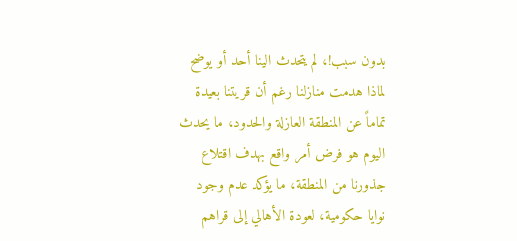بدون سبب!، لم يتحدث الينا أحد أو يوضح لماذا هدمت منازلنا رغم أن قريتنا بعيدة تماماً عن المنطقة العازلة والحدود، ما يحدث اليوم هو فرض أمر واقع بهدف اقتلاع جذورنا من المنطقة، ما يؤكد عدم وجود نوايا حكومية، لعودة الأهالي إلى قراهم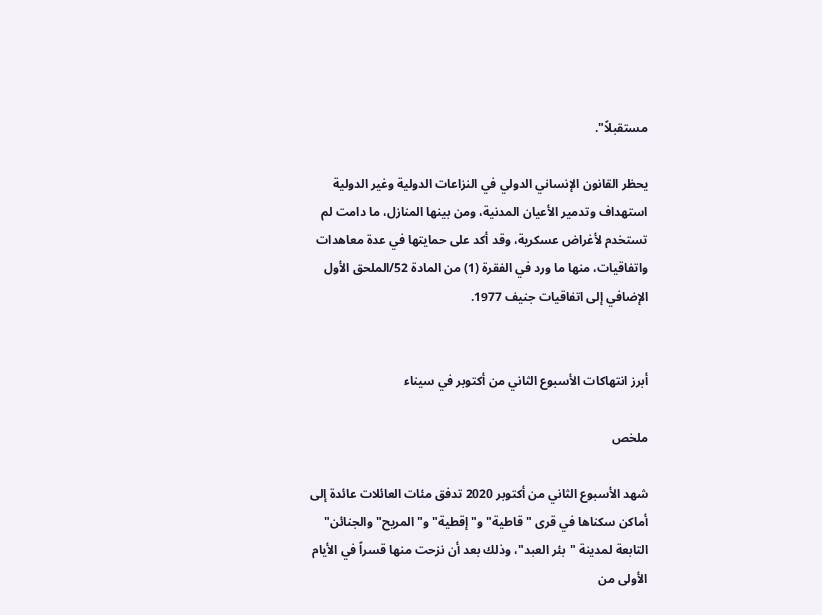مستقبلاً".

يحظر القانون الإنساني الدولي في النزاعات الدولية وغير الدولية استهداف وتدمير الأعيان المدنية، ومن بينها المنازل، ما دامت لم تستخدم لأغراض عسكرية، وقد أكد على حمايتها في عدة معاهدات واتفاقيات، منها ما ورد في الفقرة (1) من المادة 52/الملحق الأول الإضافي إلى اتفاقيات جنيف 1977.


أبرز انتهاكات الأسبوع الثاني من أكتوبر في سيناء

ملخص

شهد الأسبوع الثاني من أكتوبر 2020 تدفق مئات العائلات عائدة إلى أماكن سكناها في قرى "قاطية" و"إقطية" و"المريح" والجنائن" التابعة لمدينة "بئر العبد"، وذلك بعد أن نزحت منها قسراً في الأيام الأولى من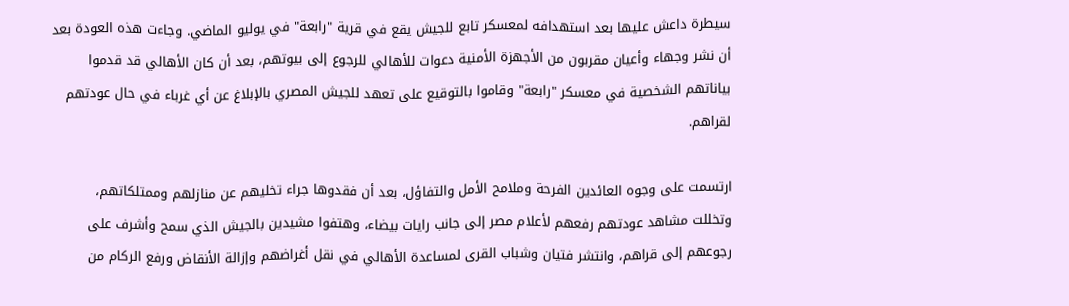سيطرة داعش عليها بعد استهدافه لمعسكر تابع للجيش يقع في قرية "رابعة" في يوليو الماضي. وجاءت هذه العودة بعد أن نشر وجهاء وأعيان مقربون من الأجهزة الأمنية دعوات للأهالي للرجوع إلى بيوتهم، بعد أن كان الأهالي قد قدموا بياناتهم الشخصية في معسكر "رابعة" وقاموا بالتوقيع على تعهد للجيش المصري بالإبلاغ عن أي غرباء في حال عودتهم لقراهم.

ارتسمت على وجوه العائدين الفرحة وملامح الأمل والتفاؤل، بعد أن فقدوها جراء تخليهم عن منازلهم وممتلكاتهم، وتخللت مشاهد عودتهم رفعهم لأعلام مصر إلى جانب رايات بيضاء، وهتفوا مشيدين بالجيش الذي سمح وأشرف على رجوعهم إلى قراهم، وانتشر فتيان وشباب القرى لمساعدة الأهالي في نقل أغراضهم وإزالة الأنقاض ورفع الركام من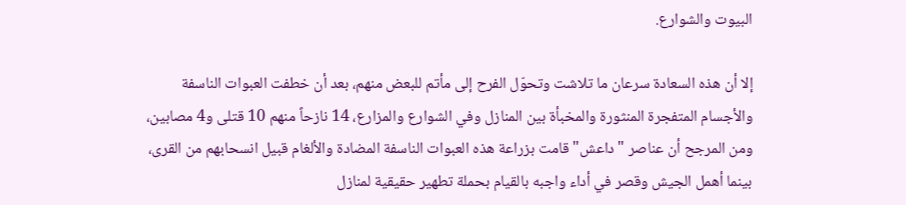البيوت والشوارع.

إلا أن هذه السعادة سرعان ما تلاشت وتحوّل الفرح إلى مأتم للبعض منهم، بعد أن خطفت العبوات الناسفة والأجسام المتفجرة المنثورة والمخبأة بين المنازل وفي الشوارع والمزارع، 14 نازحاً منهم 10 قتلى و4 مصابين، ومن المرجح أن عناصر "داعش" قامت بزراعة هذه العبوات الناسفة المضادة والألغام قبيل انسحابهم من القرى، بينما أهمل الجيش وقصر في أداء واجبه بالقيام بحملة تطهير حقيقية لمنازل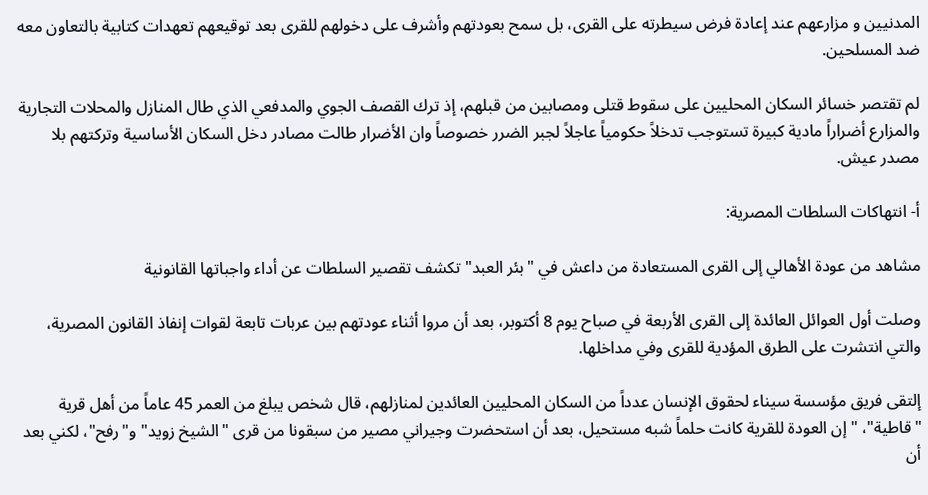المدنيين و مزارعهم عند إعادة فرض سيطرته على القرى، بل سمح بعودتهم وأشرف على دخولهم للقرى بعد توقيعهم تعهدات كتابية بالتعاون معه ضد المسلحين.

لم تقتصر خسائر السكان المحليين على سقوط قتلى ومصابين من قبلهم، إذ ترك القصف الجوي والمدفعي الذي طال المنازل والمحلات التجارية والمزارع أضراراً مادية كبيرة تستوجب تدخلاً حكومياً عاجلاً لجبر الضرر خصوصاً وان الأضرار طالت مصادر دخل السكان الأساسية وتركتهم بلا مصدر عيش.

أ- انتهاكات السلطات المصرية:

مشاهد من عودة الأهالي إلى القرى المستعادة من داعش في "بئر العبد" تكشف تقصير السلطات عن أداء واجباتها القانونية

وصلت أول العوائل العائدة إلى القرى الأربعة في صباح يوم 8 أكتوبر، بعد أن مروا أثناء عودتهم بين عربات تابعة لقوات إنفاذ القانون المصرية، والتي انتشرت على الطرق المؤدية للقرى وفي مداخلها.

إلتقى فريق مؤسسة سيناء لحقوق الإنسان عدداً من السكان المحليين العائدين لمنازلهم، قال شخص يبلغ من العمر 45 عاماً من أهل قرية "قاطية"، "إن العودة للقرية كانت حلماً شبه مستحيل، بعد أن استحضرت وجيراني مصير من سبقونا من قرى "الشيخ زويد" و"رفح"، لكني بعد أن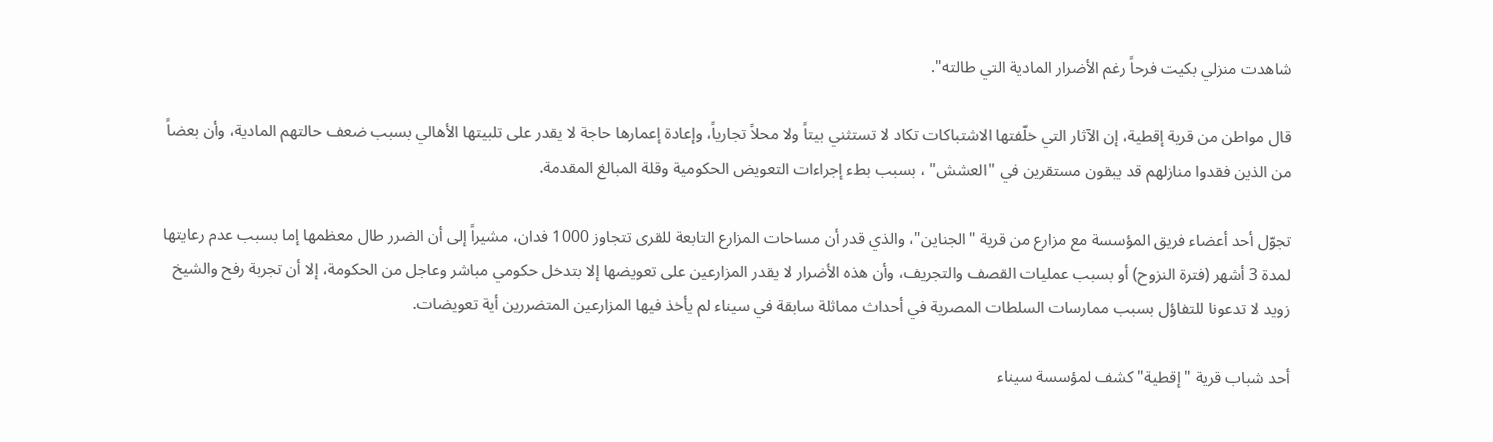شاهدت منزلي بكيت فرحاً رغم الأضرار المادية التي طالته".

قال مواطن من قرية إقطية، إن الآثار التي خلّفتها الاشتباكات تكاد لا تستثني بيتاً ولا محلاً تجارياً، وإعادة إعمارها حاجة لا يقدر على تلبيتها الأهالي بسبب ضعف حالتهم المادية، وأن بعضاً من الذين فقدوا منازلهم قد يبقون مستقرين في "العشش" ، بسبب بطء إجراءات التعويض الحكومية وقلة المبالغ المقدمة.

تجوّل أحد أعضاء فريق المؤسسة مع مزارع من قرية "الجناين"، والذي قدر أن مساحات المزارع التابعة للقرى تتجاوز 1000 فدان، مشيراً إلى أن الضرر طال معظمها إما بسبب عدم رعايتها لمدة 3 أشهر (فترة النزوح) أو بسبب عمليات القصف والتجريف، وأن هذه الأضرار لا يقدر المزارعين على تعويضها إلا بتدخل حكومي مباشر وعاجل من الحكومة، إلا أن تجربة رفح والشيخ زويد لا تدعونا للتفاؤل بسبب ممارسات السلطات المصرية في أحداث مماثلة سابقة في سيناء لم يأخذ فيها المزارعين المتضررين أية تعويضات.

أحد شباب قرية "إقطية" كشف لمؤسسة سيناء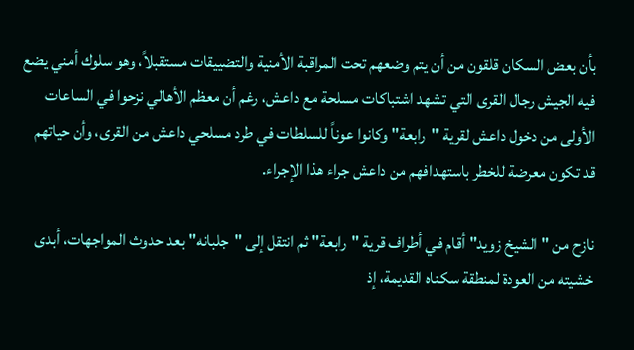بأن بعض السكان قلقون من أن يتم وضعهم تحت المراقبة الأمنية والتضييقات مستقبلاً، وهو سلوك أمني يضع فيه الجيش رجال القرى التي تشهد اشتباكات مسلحة مع داعش، رغم أن معظم الأهالي نزحوا في الساعات الأولى من دخول داعش لقرية "رابعة" وكانوا عوناً للسلطات في طرد مسلحي داعش من القرى، وأن حياتهم قد تكون معرضة للخطر باستهدافهم من داعش جراء هذا الإجراء.

نازح من "الشيخ زويد" أقام في أطراف قرية "رابعة" ثم انتقل إلى "جلبانه" بعد حدوث المواجهات، أبدى خشيته من العودة لمنطقة سكناه القديمة، إذ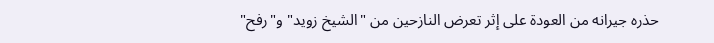حذره جيرانه من العودة على إثر تعرض النازحين من "الشيخ زويد" و"رفح"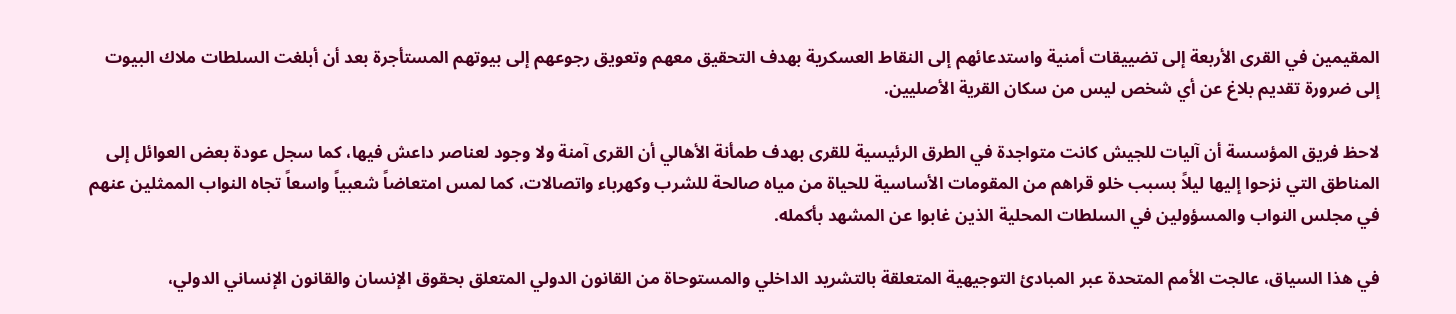المقيمين في القرى الأربعة إلى تضييقات أمنية واستدعائهم إلى النقاط العسكرية بهدف التحقيق معهم وتعويق رجوعهم إلى بيوتهم المستأجرة بعد أن أبلغت السلطات ملاك البيوت إلى ضرورة تقديم بلاغ عن أي شخص ليس من سكان القرية الأصليين.

لاحظ فريق المؤسسة أن آليات للجيش كانت متواجدة في الطرق الرئيسية للقرى بهدف طمأنة الأهالي أن القرى آمنة ولا وجود لعناصر داعش فيها، كما سجل عودة بعض العوائل إلى المناطق التي نزحوا إليها ليلاً بسبب خلو قراهم من المقومات الأساسية للحياة من مياه صالحة للشرب وكهرباء واتصالات، كما لمس امتعاضاً شعبياً واسعاً تجاه النواب الممثلين عنهم في مجلس النواب والمسؤولين في السلطات المحلية الذين غابوا عن المشهد بأكمله.

في هذا السياق، عالجت الأمم المتحدة عبر المبادئ التوجيهية المتعلقة بالتشريد الداخلي والمستوحاة من القانون الدولي المتعلق بحقوق الإنسان والقانون الإنساني الدولي،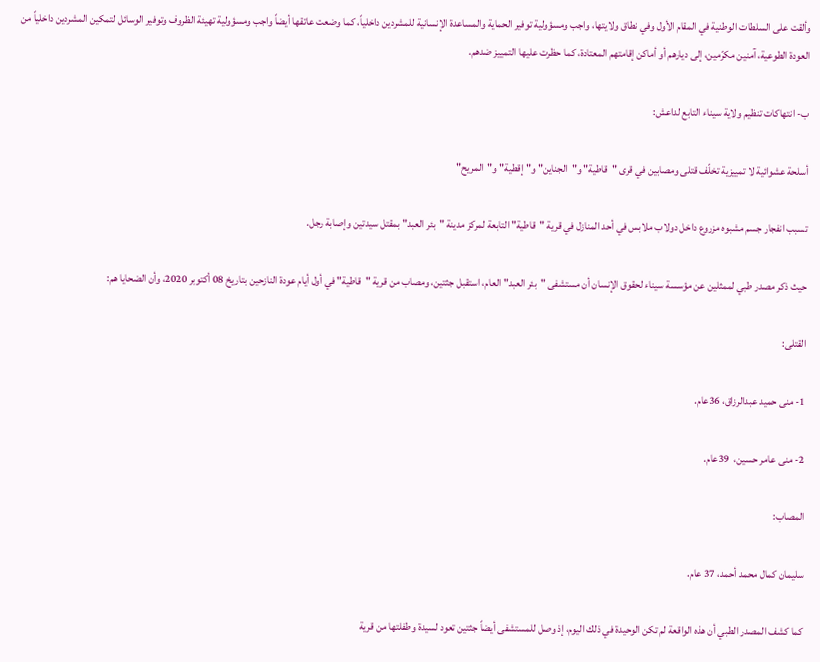وألقت على السلطات الوطنية في المقام الأول وفي نطاق ولايتها، واجب ومسؤولية توفير الحماية والمساعدة الإنسانية للمشردين داخلياً، كما وضعت عاتقها أيضاً واجب ومسؤولية تهيئة الظروف وتوفير الوسائل لتمكين المشردين داخلياً من العودة الطوعية، آمنين مكرّمين، إلى ديارهم أو أماكن إقامتهم المعتادة، كما حظرت عليها التمييز ضدهم.

ب- انتهاكات تنظيم ولاية سيناء التابع لداعش:

أسلحة عشوائية لا تمييزية تخلّف قتلى ومصابين في قرى "قاطية" و"الجناين" و"إقطية" و"المريح"

تسبب انفجار جسم مشبوه مزروع داخل دولاب ملابس في أحد المنازل في قرية "قاطية" التابعة لمركز مدينة "بئر العبد" بمقتل سيدتين وإصابة رجل.

حيث ذكر مصدر طبي لممثلين عن مؤسسة سيناء لحقوق الإنسان أن مستشفى "بئر العبد" العام، استقبل جثتين، ومصاب من قرية "قاطية" في أول أيام عودة النازحين بتاريخ 08 أكتوبر 2020، وأن الضحايا هم:

القتلى:

1- منى حميد عبدالرزاق، 36عام.

2- منى عامر حسين،  39عام.

المصاب:

سليمان كمال محمد أحمد، 37 عام.

كما كشف المصدر الطبي أن هذه الواقعة لم تكن الوحيدة في ذلك اليوم، إذ وصل للمستشفى أيضاً جثتين تعود لسيدة وطفلتها من قرية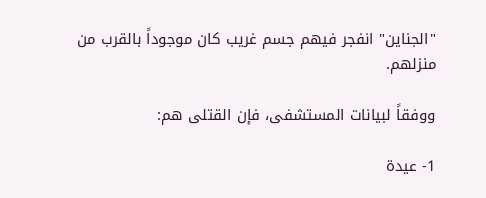"الجناين" انفجر فيهم جسم غريب كان موجوداً بالقرب من منزلهم.

ووفقاً لبيانات المستشفى، فإن القتلى هم:

1- عيدة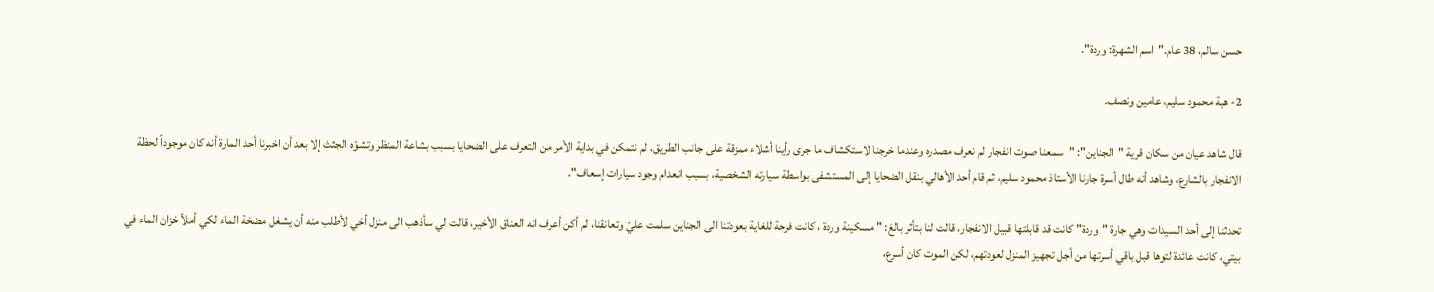حسن سالم، 38 عام."اسم الشهرة: وردة".

2- هبة محمود سليم، عامين ونصف.

قال شاهد عيان من سكان قرية "الجناين": "سمعنا صوت انفجار لم نعرف مصدره وعندما خرجنا لاستكشاف ما جرى رأينا أشلاء ممزقة على جانب الطريق، لم نتمكن في بداية الأمر من التعرف على الضحايا بسبب بشاعة المنظر وتشوّه الجثث إلا بعد أن اخبرنا أحد المارة أنه كان موجوداً لحظة الانفجار بالشارع، وشاهد أنه طال أسرة جارنا الأستاذ محمود سليم، ثم قام أحد الأهالي بنقل الضحايا إلى المستشفى بواسطة سيارته الشخصية، بسبب انعدام وجود سيارات إسعاف".

تحدثنا إلى أحد السيدات وهي جارة "وردة" كانت قد قابلتها قبيل الانفجار، قالت لنا بتأثر بالغ: " مسكينة وردة ، كانت فرحة للغاية بعودتنا الى الجناين سلمت عليّ وتعانقنا، لم أكن أعرف انه العناق الأخير، قالت لي سأذهب الى منزل أخي لأطلب منه أن يشغل مضخة الماء لكي أملأ خزان الماء في بيتي، كانت عائدة لتوها قبل باقي أسرتها من أجل تجهيز المنزل لعودتهم، لكن الموت كان أسرع،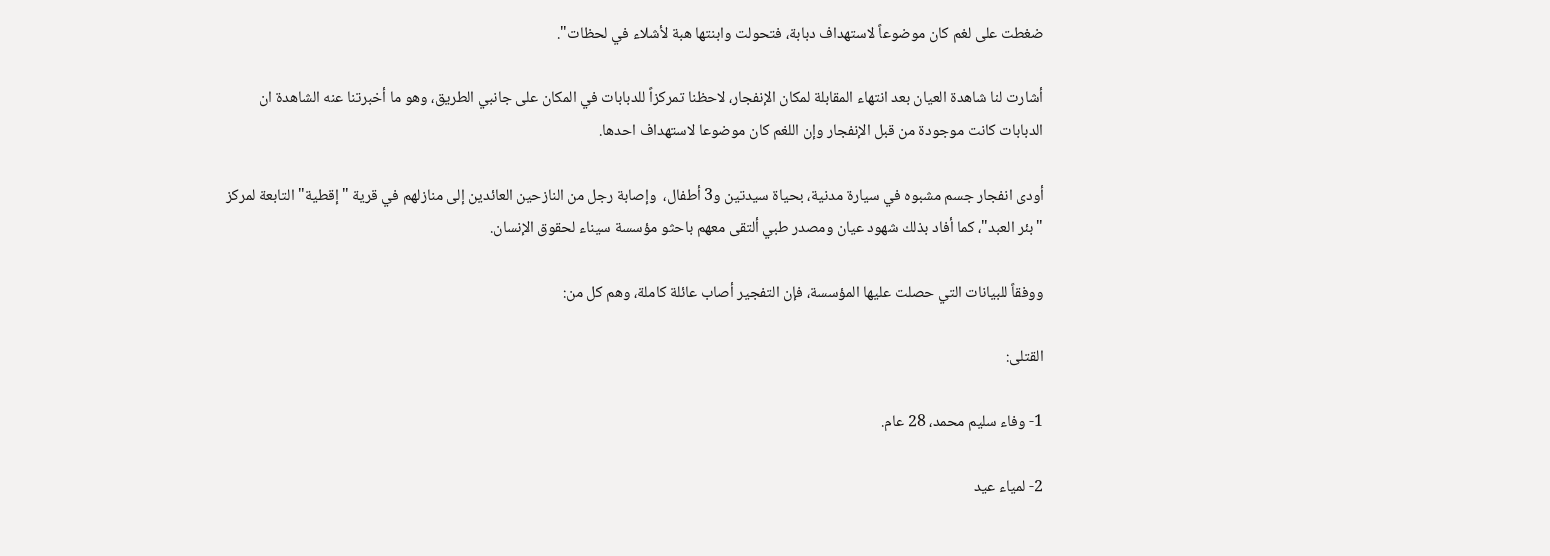ضغطت على لغم كان موضوعاً لاستهداف دبابة، فتحولت وابنتها هبة لأشلاء في لحظات".

أشارت لنا شاهدة العيان بعد انتهاء المقابلة لمكان الإنفجار، لاحظنا تمركزاً للدبابات في المكان على جانبي الطريق، وهو ما أخبرتنا عنه الشاهدة ان الدبابات كانت موجودة من قبل الإنفجار وإن اللغم كان موضوعا لاستهداف احدها.

أودى انفجار جسم مشبوه في سيارة مدنية، بحياة سيدتين و3 أطفال،  وإصابة رجل من النازحين العائدين إلى منازلهم في قرية "إقطية" التابعة لمركز "بئر العبد"، كما أفاد بذلك شهود عيان ومصدر طبي ألتقى معهم باحثو مؤسسة سيناء لحقوق الإنسان.

ووفقاً للبيانات التي حصلت عليها المؤسسة، فإن التفجير أصاب عائلة كاملة، وهم كل من:

القتلى:

1- وفاء سليم محمد، 28 عام.

2- لمياء عيد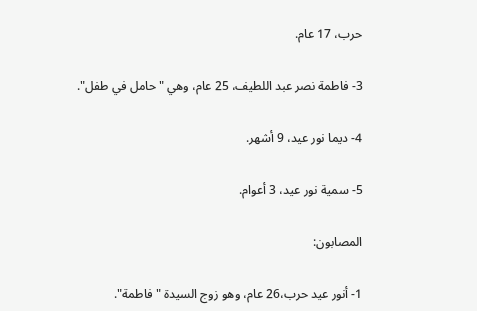حرب، 17 عام.

3- فاطمة نصر عبد اللطيف، 25 عام، وهي "حامل في طفل".

4- ديما نور عيد، 9 أشهر.

5- سمية نور عيد، 3 أعوام.

المصابون:

1- أنور عيد حرب،26 عام، وهو زوج السيدة "فاطمة".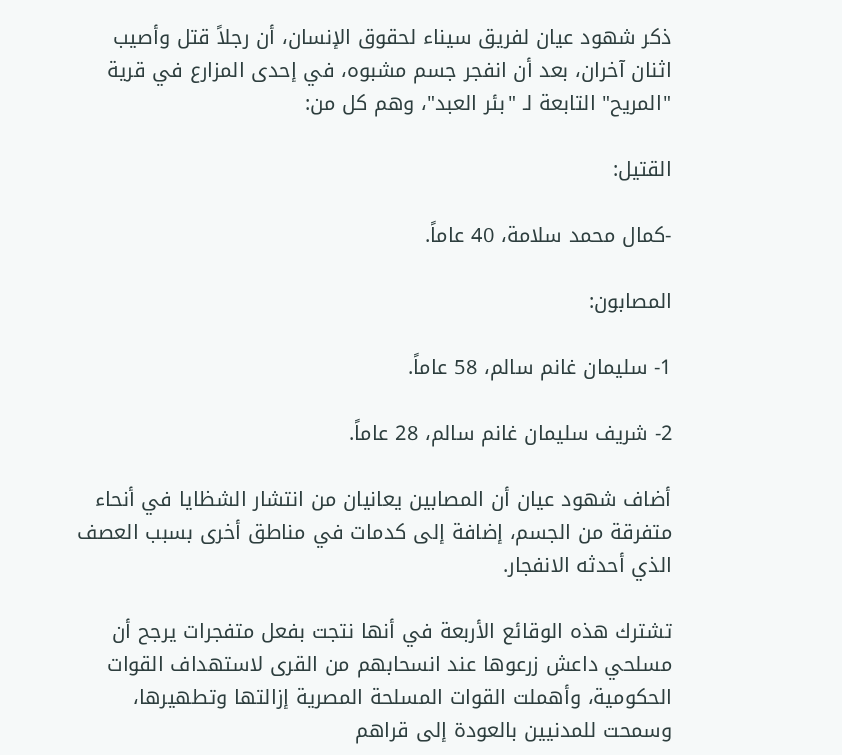ذكر شهود عيان لفريق سيناء لحقوق الإنسان، أن رجلاً قتل وأصيب اثنان آخران، بعد أن انفجر جسم مشبوه، في إحدى المزارع في قرية "المريح" التابعة لـ "بئر العبد"، وهم كل من:

القتيل:

-كمال محمد سلامة، 40 عاماً.

المصابون:

1- سليمان غانم سالم، 58 عاماً.

2- شريف سليمان غانم سالم، 28 عاماً.

أضاف شهود عيان أن المصابين يعانيان من انتشار الشظايا في أنحاء متفرقة من الجسم، إضافة إلى كدمات في مناطق أخرى بسبب العصف الذي أحدثه الانفجار.

تشترك هذه الوقائع الأربعة في أنها نتجت بفعل متفجرات يرجح أن مسلحي داعش زرعوها عند انسحابهم من القرى لاستهداف القوات الحكومية، وأهملت القوات المسلحة المصرية إزالتها وتطهيرها، وسمحت للمدنيين بالعودة إلى قراهم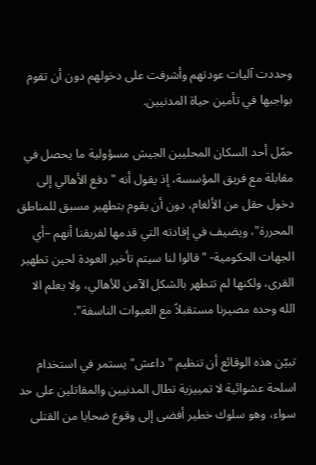وحددت آليات عودتهم وأشرفت على دخولهم دون أن تقوم بواجبها في تأمين حياة المدنيين.

حمّل أحد السكان المحليين الجيش مسؤولية ما يحصل في مقابلة مع فريق المؤسسة، إذ يقول أنه "دفع الأهالي إلى دخول حقل من الألغام، دون أن يقوم بتطهير مسبق للمناطق المحررة"، ويضيف في إفادته التي قدمها لفريقنا أنهم –أي الجهات الحكومية- "قالوا لنا سيتم تأخير العودة لحين تطهير القرى، ولكنها لم تتطهر بالشكل الآمن للأهالي، ولا يعلم الا الله وحده مصيرنا مستقبلاً مع العبوات الناسفة".

تبيّن هذه الوقائع أن تنظيم "داعش" يستمر في استخدام اسلحة عشوائية لا تمييزية تطال المدنيين والمقاتلين على حد سواء، وهو سلوك خطير أفضى إلى وقوع ضحايا من القتلى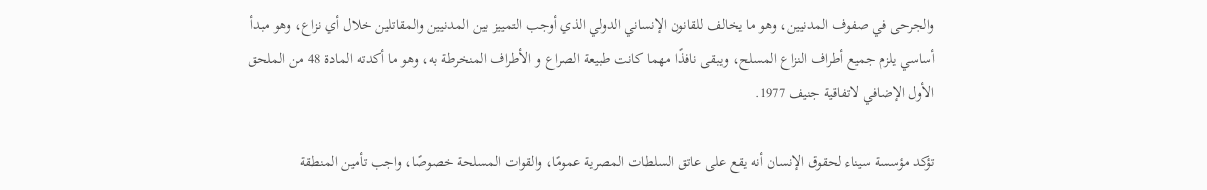والجرحى في صفوف المدنيين، وهو ما يخالف للقانون الإنساني الدولي الذي أوجب التمييز بين المدنيين والمقاتلين خلال أي نزاع، وهو مبدأ أساسي يلزم جميع أطراف النزاع المسلح، ويبقى نافذًا مهما كانت طبيعة الصراع و الأطراف المنخرطة به، وهو ما أكدته المادة 48 من الملحق الأول الإضافي لاتفاقية جنيف 1977.

تؤكد مؤسسة سيناء لحقوق الإنسان أنه يقع على عاتق السلطات المصرية عمومًا، والقوات المسلحة خصوصًا، واجب تأمين المنطقة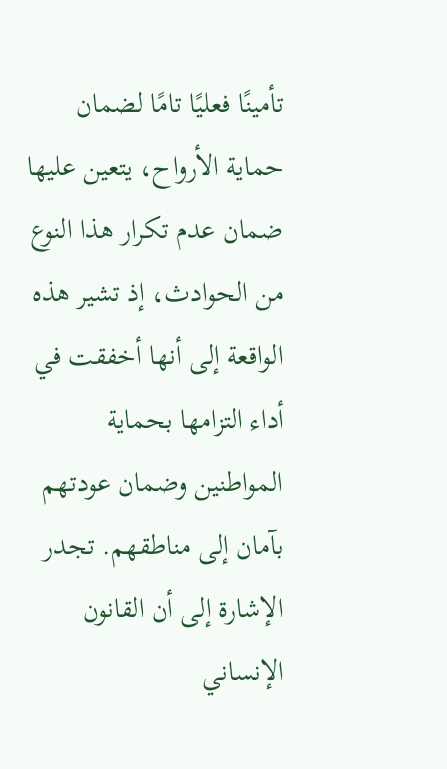تأمينًا فعليًا تامًا لضمان حماية الأرواح، يتعين عليها ضمان عدم تكرار هذا النوع من الحوادث، إذ تشير هذه الواقعة إلى أنها أخفقت في أداء التزامها بحماية المواطنين وضمان عودتهم بآمان إلى مناطقهم. تجدر الإشارة إلى أن القانون الإنساني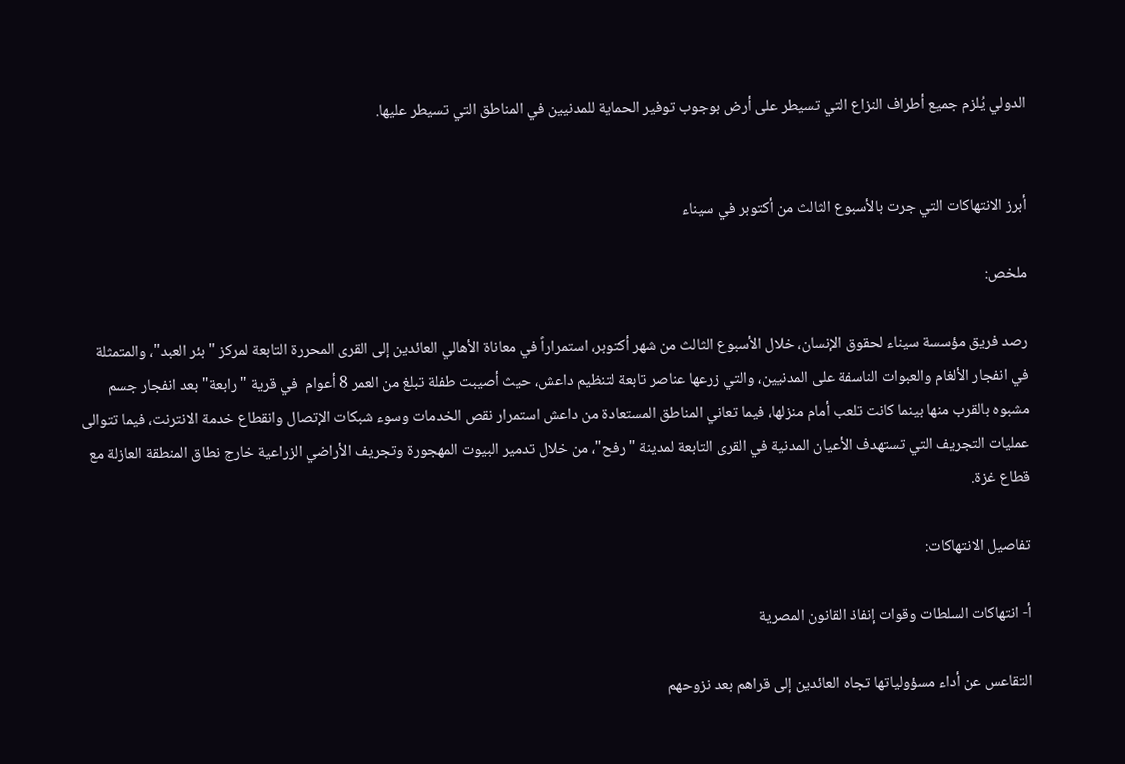الدولي يُلزم جميع أطراف النزاع التي تسيطر على أرض بوجوب توفير الحماية للمدنيين في المناطق التي تسيطر عليها.


أبرز الانتهاكات التي جرت بالأسبوع الثالث من أكتوبر في سيناء

ملخص:

رصد فريق مؤسسة سيناء لحقوق الإنسان، خلال الأسبوع الثالث من شهر أكتوبر، استمراراً في معاناة الأهالي العائدين إلى القرى المحررة التابعة لمركز "بئر العبد"، والمتمثلة في انفجار الألغام والعبوات الناسفة على المدنيين، والتي زرعها عناصر تابعة لتنظيم داعش، حيث أصيبت طفلة تبلغ من العمر 8 أعوام  في قرية "رابعة" بعد انفجار جسم مشبوه بالقرب منها بينما كانت تلعب أمام منزلها، فيما تعاني المناطق المستعادة من داعش استمرار نقص الخدمات وسوء شبكات الإتصال وانقطاع خدمة الانترنت، فيما تتوالى عمليات التجريف التي تستهدف الأعيان المدنية في القرى التابعة لمدينة "رفح"، من خلال تدمير البيوت المهجورة وتجريف الأراضي الزراعية خارج نطاق المنطقة العازلة مع قطاع غزة.

تفاصيل الانتهاكات:

أ- انتهاكات السلطات وقوات إنفاذ القانون المصرية

التقاعس عن أداء مسؤولياتها تجاه العائدين إلى قراهم بعد نزوحهم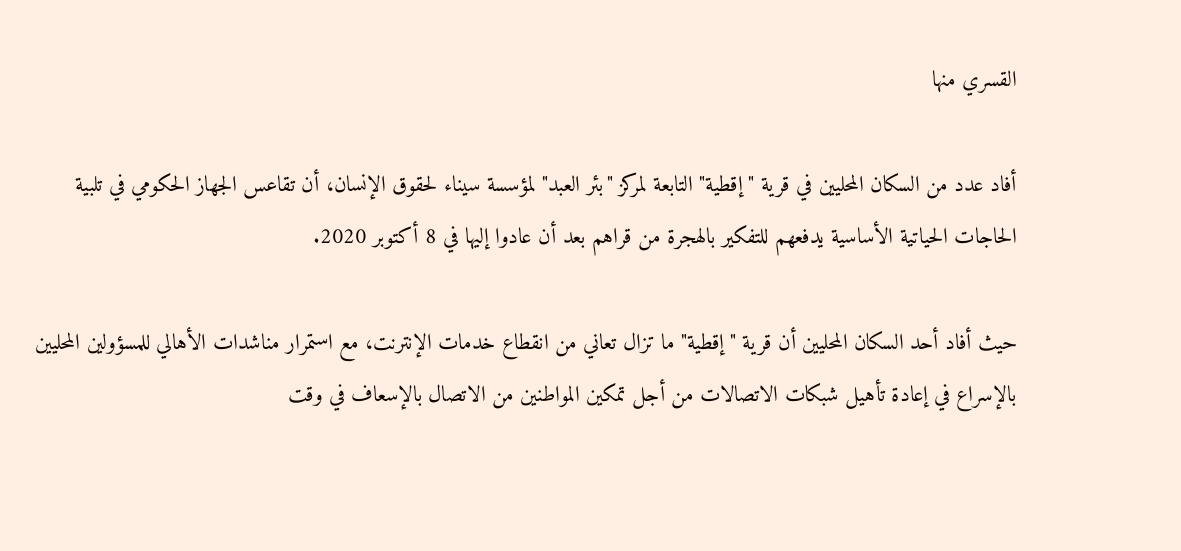القسري منها

أفاد عدد من السكان المحليين في قرية "إقطية" التابعة لمركز "بئر العبد" لمؤسسة سيناء لحقوق الإنسان، أن تقاعس الجهاز الحكومي في تلبية الحاجات الحياتية الأساسية يدفعهم للتفكير بالهجرة من قراهم بعد أن عادوا إليها في 8 أكتوبر 2020.

حيث أفاد أحد السكان المحليين أن قرية "إقطية" ما تزال تعاني من انقطاع خدمات الإنترنت، مع استمرار مناشدات الأهالي للمسؤولين المحليين بالإسراع في إعادة تأهيل شبكات الاتصالات من أجل تمكين المواطنين من الاتصال بالإسعاف في وقت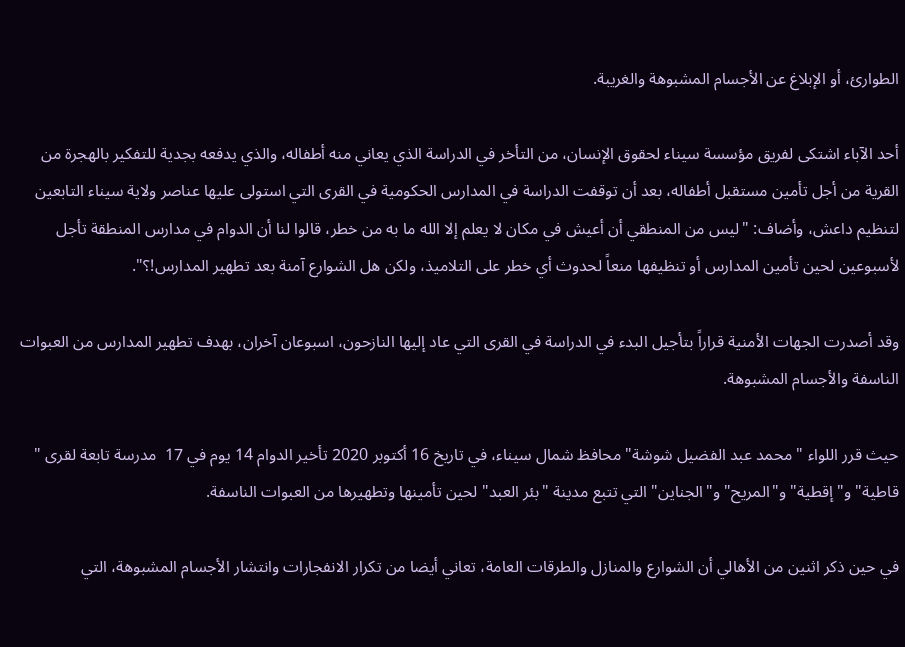الطوارئ، أو الإبلاغ عن الأجسام المشبوهة والغريبة.

أحد الآباء اشتكى لفريق مؤسسة سيناء لحقوق الإنسان، من التأخر في الدراسة الذي يعاني منه أطفاله، والذي يدفعه بجدية للتفكير بالهجرة من القرية من أجل تأمين مستقبل أطفاله، بعد أن توقفت الدراسة في المدارس الحكومية في القرى التي استولى عليها عناصر ولاية سيناء التابعين لتنظيم داعش، وأضاف: "ليس من المنطقي أن أعيش في مكان لا يعلم إلا الله ما به من خطر، قالوا لنا أن الدوام في مدارس المنطقة تأجل لأسبوعين لحين تأمين المدارس أو تنظيفها منعاً لحدوث أي خطر على التلاميذ، ولكن هل الشوارع آمنة بعد تطهير المدارس!؟".

وقد أصدرت الجهات الأمنية قراراً بتأجيل البدء في الدراسة في القرى التي عاد إليها النازحون، اسبوعان آخران، بهدف تطهير المدارس من العبوات الناسفة والأجسام المشبوهة.

حيث قرر اللواء " محمد عبد الفضيل شوشة" محافظ شمال سيناء، في تاريخ 16 أكتوبر 2020 تأخير الدوام 14 يوم في 17  مدرسة تابعة لقرى " قاطية" و"إقطية" و"المريح" و"الجناين" التي تتبع مدينة "بئر العبد" لحين تأمينها وتطهيرها من العبوات الناسفة.

في حين ذكر اثنين من الأهالي أن الشوارع والمنازل والطرقات العامة، تعاني أيضا من تكرار الانفجارات وانتشار الأجسام المشبوهة، التي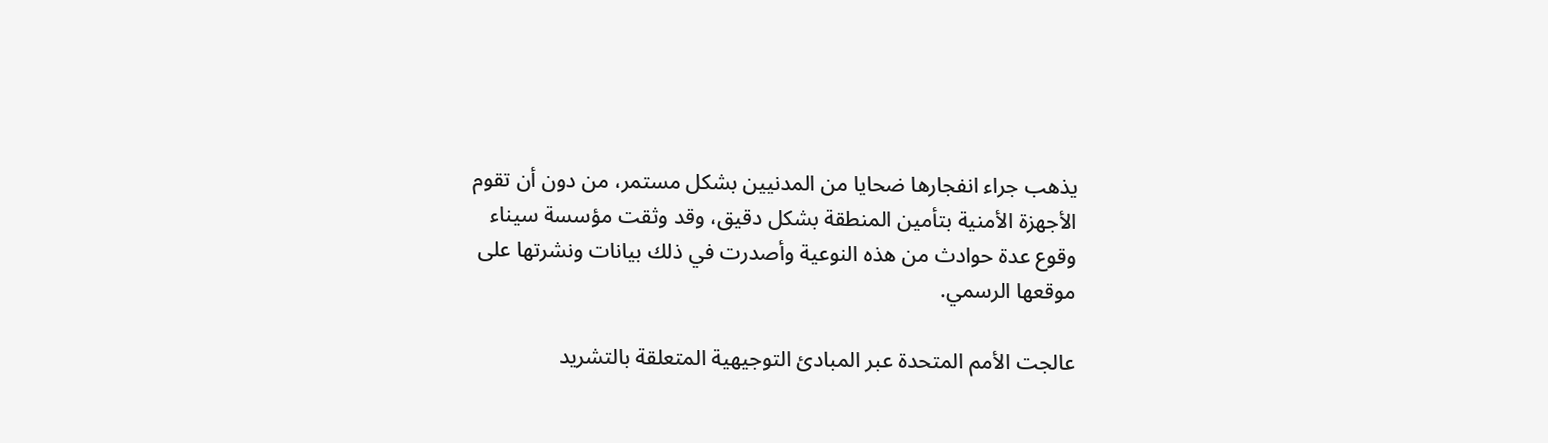يذهب جراء انفجارها ضحايا من المدنيين بشكل مستمر، من دون أن تقوم الأجهزة الأمنية بتأمين المنطقة بشكل دقيق، وقد وثقت مؤسسة سيناء وقوع عدة حوادث من هذه النوعية وأصدرت في ذلك بيانات ونشرتها على موقعها الرسمي.

عالجت الأمم المتحدة عبر المبادئ التوجيهية المتعلقة بالتشريد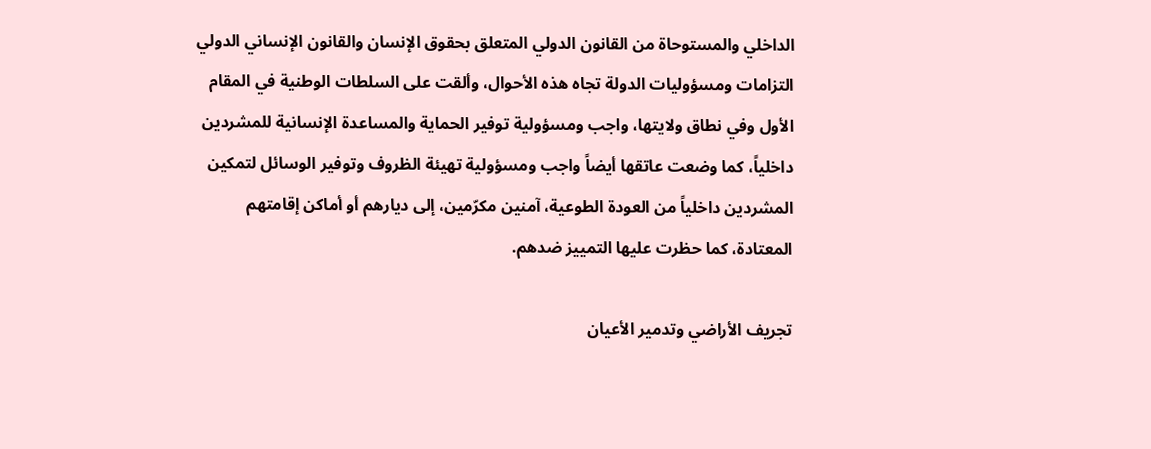الداخلي والمستوحاة من القانون الدولي المتعلق بحقوق الإنسان والقانون الإنساني الدولي التزامات ومسؤوليات الدولة تجاه هذه الأحوال، وألقت على السلطات الوطنية في المقام الأول وفي نطاق ولايتها، واجب ومسؤولية توفير الحماية والمساعدة الإنسانية للمشردين داخلياً، كما وضعت عاتقها أيضاً واجب ومسؤولية تهيئة الظروف وتوفير الوسائل لتمكين المشردين داخلياً من العودة الطوعية، آمنين مكرّمين، إلى ديارهم أو أماكن إقامتهم المعتادة، كما حظرت عليها التمييز ضدهم.

تجريف الأراضي وتدمير الأعيان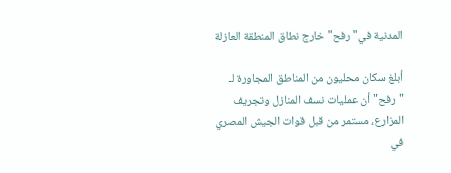المدنية في"رفح" خارج نطاق المنطقة العازلة

أبلغ سكان محليون من المناطق المجاورة لـ "رفح" أن عمليات نسف المنازل وتجريف المزارع، مستمر من قبل قوات الجيش المصري في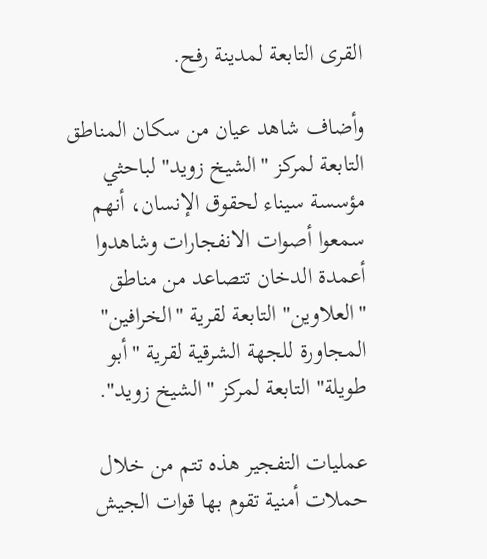القرى التابعة لمدينة رفح.

وأضاف شاهد عيان من سكان المناطق التابعة لمركز "الشيخ زويد" لباحثي مؤسسة سيناء لحقوق الإنسان، أنهم سمعوا أصوات الانفجارات وشاهدوا أعمدة الدخان تتصاعد من مناطق "العلاوين" التابعة لقرية "الخرافين" المجاورة للجهة الشرقية لقرية "أبو طويلة" التابعة لمركز "الشيخ زويد".

عمليات التفجير هذه تتم من خلال حملات أمنية تقوم بها قوات الجيش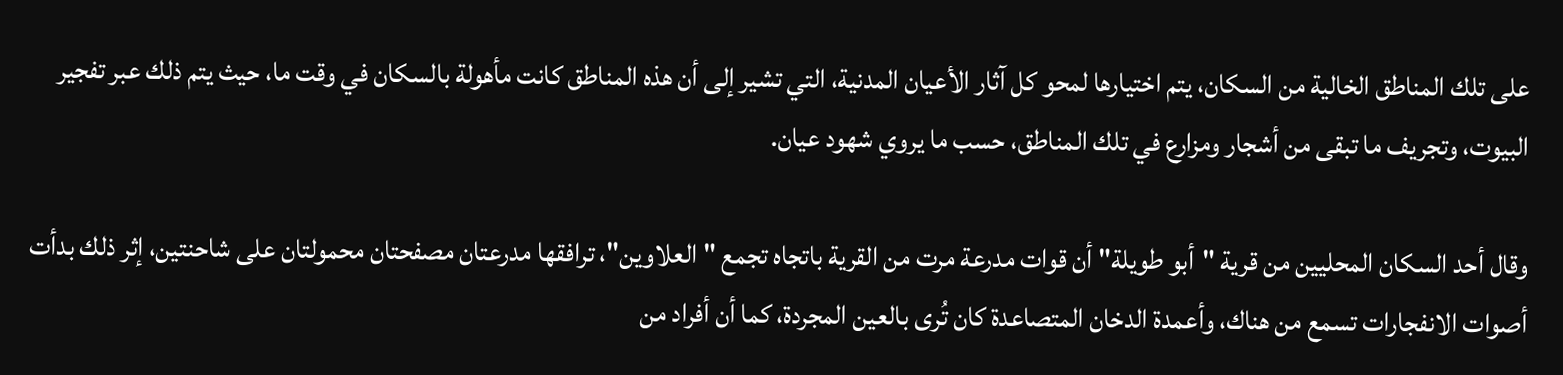على تلك المناطق الخالية من السكان، يتم اختيارها لمحو كل آثار الأعيان المدنية، التي تشير إلى أن هذه المناطق كانت مأهولة بالسكان في وقت ما، حيث يتم ذلك عبر تفجير البيوت، وتجريف ما تبقى من أشجار ومزارع في تلك المناطق، حسب ما يروي شهود عيان.

وقال أحد السكان المحليين من قرية "أبو طويلة" أن قوات مدرعة مرت من القرية باتجاه تجمع "العلاوين"، ترافقها مدرعتان مصفحتان محمولتان على شاحنتين، إثر ذلك بدأت أصوات الانفجارات تسمع من هناك، وأعمدة الدخان المتصاعدة كان تُرى بالعين المجردة، كما أن أفراد من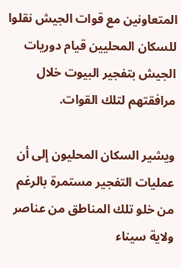المتعاونين مع قوات الجيش نقلوا للسكان المحليين قيام دوريات الجيش بتفجير البيوت خلال مرافقتهم لتلك القوات.

ويشير السكان المحليون إلى أن عمليات التفجير مستمرة بالرغم من خلو تلك المناطق من عناصر ولاية سيناء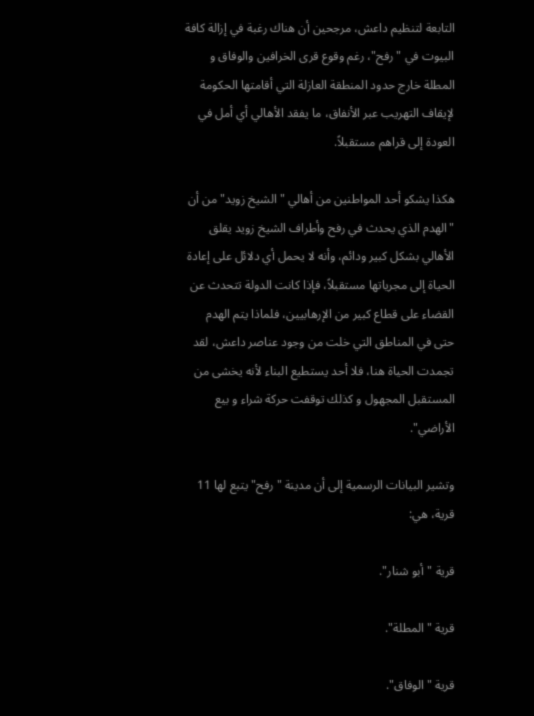التابعة لتنظيم داعش، مرجحين أن هناك رغبة في إزالة كافة البيوت في "رفح"، رغم وقوع قرى الخرافين والوفاق و المطلة خارج حدود المنطقة العازلة التي أقامتها الحكومة لإيقاف التهريب عبر الأنفاق، ما يفقد الأهالي أي أمل في العودة إلى قراهم مستقبلاً.

هكذا يشكو أحد المواطنين من أهالي "الشيخ زويد" من أن "الهدم الذي يحدث في رفح وأطراف الشيخ زويد يقلق الأهالي بشكل كبير ودائم، وأنه لا يحمل أي دلائل على إعادة الحياة إلى مجرياتها مستقبلاً، فإذا كانت الدولة تتحدث عن القضاء على قطاع كبير من الإرهابيين، فلماذا يتم الهدم حتى في المناطق التي خلت من وجود عناصر داعش، لقد تجمدت الحياة هنا، فلا أحد يستطيع البناء لأنه يخشى من المستقبل المجهول و كذلك توقفت حركة شراء و بيع الأراضي".

وتشير البيانات الرسمية إلى أن مدينة "رفح" يتبع لها 11 قرية، هي:

قرية "أبو شنار".

قرية "المطلة".

قرية "الوفاق".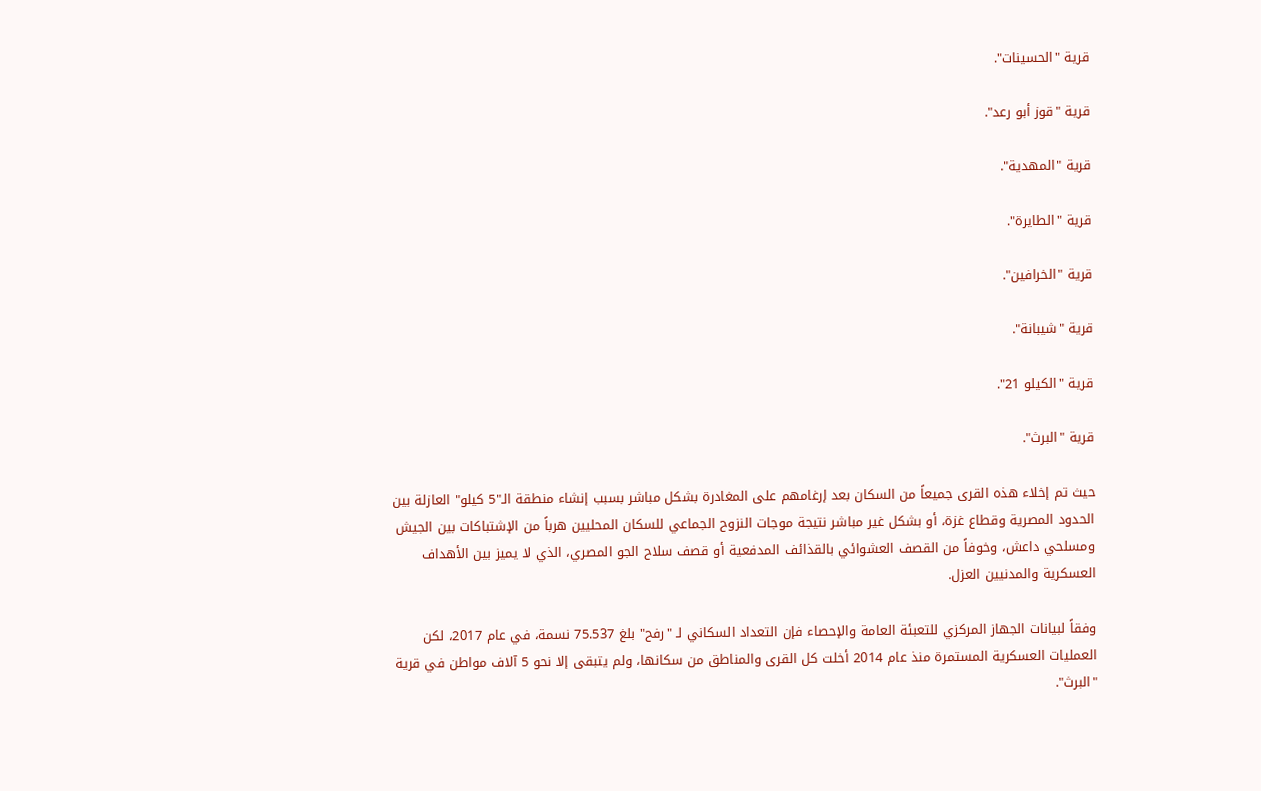قرية "الحسينات".

قرية "قوز أبو رعد".

قرية "المهدية".

قرية "الطايرة".

قرية "الخرافين".

قرية "شيبانة".

قرية "الكيلو 21".

قرية "البرث".

حيث تم إخلاء هذه القرى جميعاً من السكان بعد إرغامهم على المغادرة بشكل مباشر بسبب إنشاء منطقة الـ"5 كيلو" العازلة بين الحدود المصرية وقطاع غزة، أو بشكل غير مباشر نتيجة موجات النزوح الجماعي للسكان المحليين هرباً من الإشتباكات بين الجيش ومسلحي داعش، وخوفاً من القصف العشوائي بالقذائف المدفعية أو قصف سلاح الجو المصري، الذي لا يميز بين الأهداف العسكرية والمدنيين العزل.

وفقاً لبيانات الجهاز المركزي للتعبئة العامة والإحصاء فإن التعداد السكاني لـ "رفح" بلغ 75.537 نسمة، في عام 2017، لكن العمليات العسكرية المستمرة منذ عام 2014 أخلت كل القرى والمناطق من سكانها، ولم يتبقى إلا نحو 5 آلاف مواطن في قرية "البرث".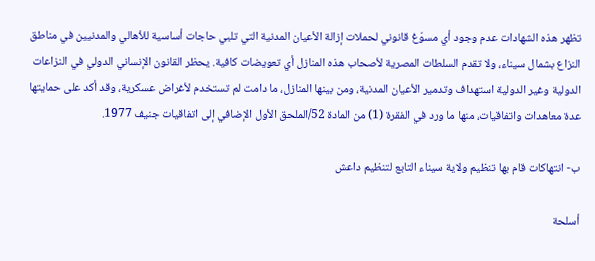تظهر هذه الشهادات عدم وجود أي مسوّغ قانوني لحملات إزالة الأعيان المدنية التي تلبي حاجات أساسية للأهالي والمدنيين في مناطق النزاع بشمال سيناء، ولا تقدم السلطات المصرية لأصحاب هذه المنازل أي تعويضات كافية. يحظر القانون الإنساني الدولي في النزاعات الدولية وغير الدولية استهداف وتدمير الأعيان المدنية، ومن بينها المنازل، ما دامت لم تستخدم لأغراض عسكرية، وقد أكد على حمايتها عدة معاهدات واتفاقيات، منها ما ورد في الفقرة (1) من المادة 52/الملحق الأول الإضافي إلى اتفاقيات جنيف 1977.

ب- انتهاكات قام بها تنظيم ولاية سيناء التابع لتنظيم داعش

أسلحة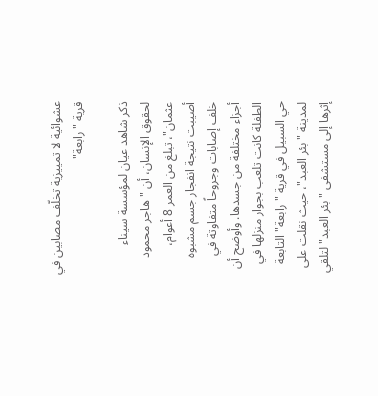عشوائية لا تمييزية تخلّف مصابين في قرية "رابعة"

ذكر شاهد عيان لمؤسسة سيناء لحقوق الإنسان، أن "هاجر محمود عثمان"، تبلغ من العمر 8 أعوام، أصيبت نتيجة انفجار جسم مشبوه خلف إصابات وجروحاً متفاوتة في أجزاء مختلفة من جسدها. وأوضح أن الطفلة كانت تلعب بجوار منزلها في حي السبيل في قرية "رابعة" التابعة لمدينة "بئر العبد"، حيث نقلت على إثرها إلى مستشفى "بئر العبد" لتلقي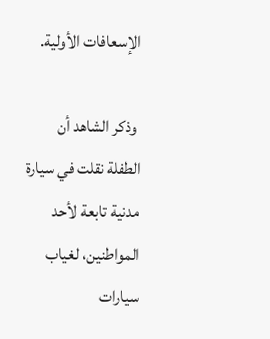الإسعافات الأولية.

 وذكر الشاهد أن الطفلة نقلت في سيارة مدنية تابعة لأحد المواطنين، لغياب سيارات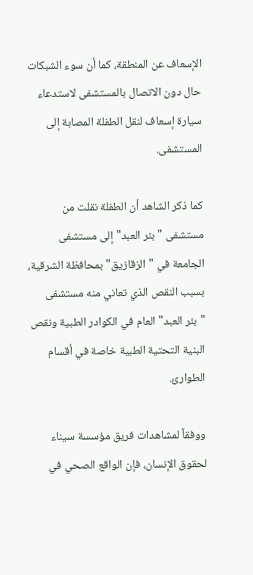الإسعاف عن المنطقة، كما أن سوء الشبكات حال دون الاتصال بالمستشفى لاستدعاء سيارة إسعاف لنقل الطفلة المصابة إلى المستشفى.

كما ذكر الشاهد أن الطفلة نقلت من مستشفى "بئر العبد" إلى مستشفى الجامعة في "الزقازيق" بمحافظة الشرقية، بسبب النقص الذي تعاني منه مستشفى "بئر العبد" العام في الكوادر الطبية ونقص البنية التحتية الطبية خاصة في أقسام الطوارئ.

ووفقاً لمشاهدات فريق مؤسسة سيناء لحقوق الإنسان، فإن الواقع الصحي في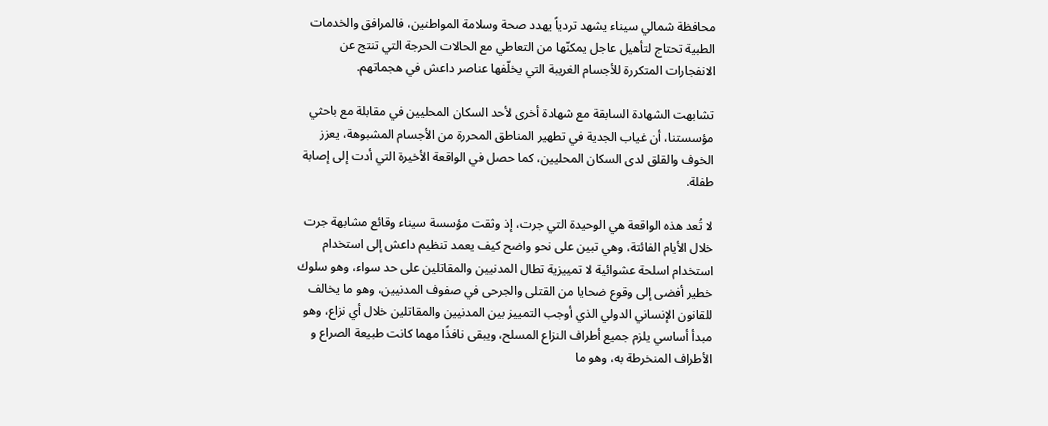محافظة شمالي سيناء يشهد تردياً يهدد صحة وسلامة المواطنين، فالمرافق والخدمات الطبية تحتاج لتأهيل عاجل يمكنّها من التعاطي مع الحالات الحرجة التي تنتج عن الانفجارات المتكررة للأجسام الغريبة التي يخلّفها عناصر داعش في هجماتهم.

تشابهت الشهادة السابقة مع شهادة أخرى لأحد السكان المحليين في مقابلة مع باحثي مؤسستنا، أن غياب الجدية في تطهير المناطق المحررة من الأجسام المشبوهة، يعزز الخوف والقلق لدى السكان المحليين، كما حصل في الواقعة الأخيرة التي أدت إلى إصابة طفلة.

لا تُعد هذه الواقعة هي الوحيدة التي جرت، إذ وثقت مؤسسة سيناء وقائع مشابهة جرت خلال الأيام الفائتة، وهي تبين على نحو واضح كيف يعمد تنظيم داعش إلى استخدام استخدام اسلحة عشوائية لا تمييزية تطال المدنيين والمقاتلين على حد سواء، وهو سلوك خطير أفضى إلى وقوع ضحايا من القتلى والجرحى في صفوف المدنيين، وهو ما يخالف للقانون الإنساني الدولي الذي أوجب التمييز بين المدنيين والمقاتلين خلال أي نزاع، وهو مبدأ أساسي يلزم جميع أطراف النزاع المسلح، ويبقى نافذًا مهما كانت طبيعة الصراع و الأطراف المنخرطة به، وهو ما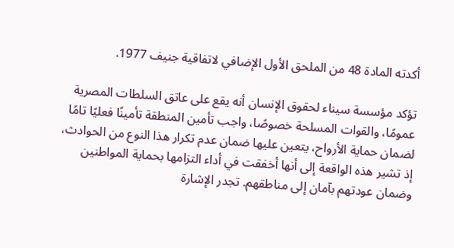أكدته المادة 48 من الملحق الأول الإضافي لاتفاقية جنيف 1977.

تؤكد مؤسسة سيناء لحقوق الإنسان أنه يقع على عاتق السلطات المصرية عمومًا، والقوات المسلحة خصوصًا، واجب تأمين المنطقة تأمينًا فعليًا تامًا لضمان حماية الأرواح، يتعين عليها ضمان عدم تكرار هذا النوع من الحوادث، إذ تشير هذه الواقعة إلى أنها أخفقت في أداء التزامها بحماية المواطنين وضمان عودتهم بآمان إلى مناطقهم. تجدر الإشارة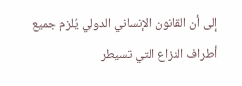إلى أن القانون الإنساني الدولي يُلزم جميع أطراف النزاع التي تسيطر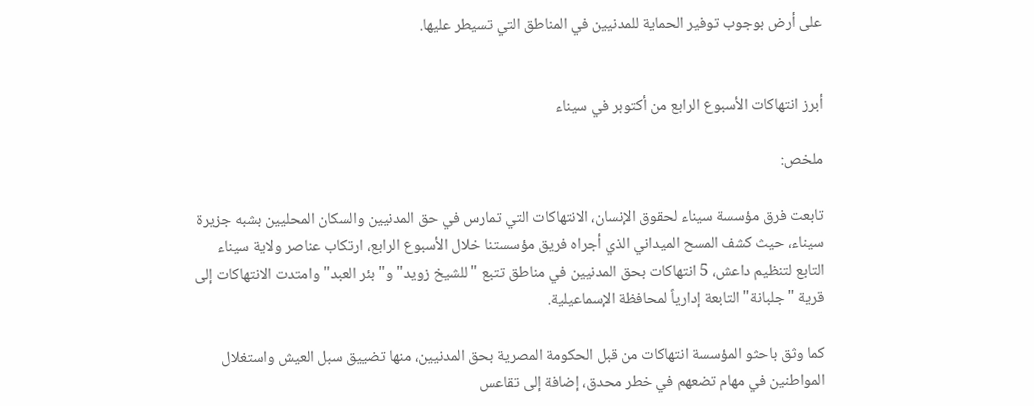على أرض بوجوب توفير الحماية للمدنيين في المناطق التي تسيطر عليها.


أبرز انتهاكات الأسبوع الرابع من أكتوبر في سيناء

ملخص:

تابعت فرق مؤسسة سيناء لحقوق الإنسان، الانتهاكات التي تمارس في حق المدنيين والسكان المحليين بشبه جزيرة سيناء، حيث كشف المسح الميداني الذي أجراه فريق مؤسستنا خلال الأسبوع الرابع، ارتكاب عناصر ولاية سيناء التابع لتنظيم داعش، 5 انتهاكات بحق المدنيين في مناطق تتبع "للشيخ زويد" و"بئر العبد" وامتدت الانتهاكات إلى قرية "جلبانة" التابعة إدارياً لمحافظة الإسماعيلية.

كما وثق باحثو المؤسسة انتهاكات من قبل الحكومة المصرية بحق المدنيين، منها تضييق سبل العيش واستغلال المواطنين في مهام تضعهم في خطر محدق، إضافة إلى تقاعس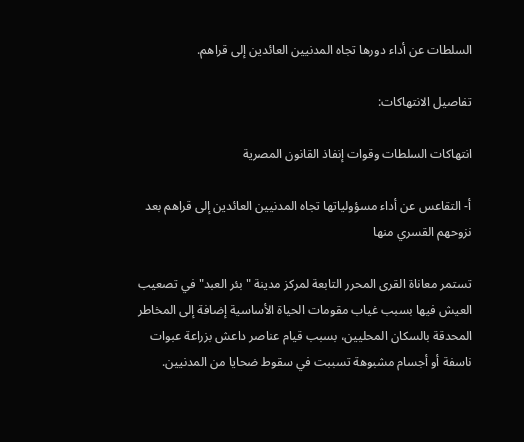السلطات عن أداء دورها تجاه المدنيين العائدين إلى قراهم.

تفاصيل الانتهاكات:

انتهاكات السلطات وقوات إنفاذ القانون المصرية

أ- التقاعس عن أداء مسؤولياتها تجاه المدنيين العائدين إلى قراهم بعد نزوحهم القسري منها

تستمر معاناة القرى المحرر التابعة لمركز مدينة "بئر العبد" في تصعيب العيش فيها بسبب غياب مقومات الحياة الأساسية إضافة إلى المخاطر المحدقة بالسكان المحليين، بسبب قيام عناصر داعش بزراعة عبوات ناسفة أو أجسام مشبوهة تسببت في سقوط ضحايا من المدنيين.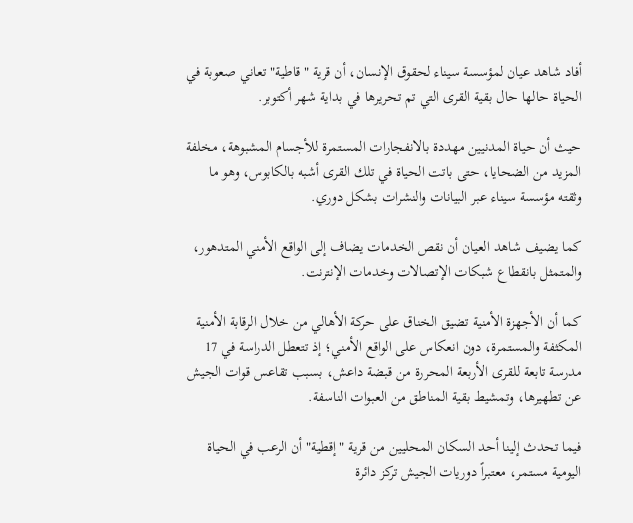أفاد شاهد عيان لمؤسسة سيناء لحقوق الإنسان، أن قرية "قاطية" تعاني صعوبة في الحياة حالها حال بقية القرى التي تم تحريرها في بداية شهر أكتوبر.

حيث أن حياة المدنيين مهددة بالانفجارات المستمرة للأجسام المشبوهة، مخلفة المزيد من الضحايا، حتى باتت الحياة في تلك القرى أشبه بالكابوس، وهو ما وثقته مؤسسة سيناء عبر البيانات والنشرات بشكل دوري.

كما يضيف شاهد العيان أن نقص الخدمات يضاف إلى الواقع الأمني المتدهور، والمتمثل بانقطاع شبكات الإتصالات وخدمات الإنترنت.

كما أن الأجهزة الأمنية تضيق الخناق على حركة الأهالي من خلال الرقابة الأمنية المكثفة والمستمرة، دون انعكاس على الواقع الأمني؛ إذ تتعطل الدراسة في 17 مدرسة تابعة للقرى الأربعة المحررة من قبضة داعش، بسبب تقاعس قوات الجيش عن تطهيرها، وتمشيط بقية المناطق من العبوات الناسفة.

فيما تحدث إلينا أحد السكان المحليين من قرية "إقطية" أن الرعب في الحياة اليومية مستمر، معتبراً دوريات الجيش تركز دائرة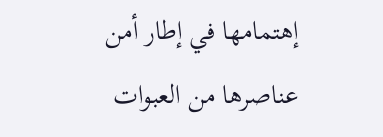إهتمامها في إطار أمن عناصرها من العبوات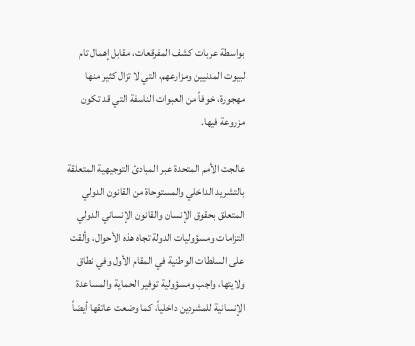بواسطة عربات كشف المفرقعات، مقابل إهمال تام لبيوت المدنيين ومزارعهم، التي لا تزال كثير منها مهجورة، خوفاً من العبوات الناسفة التي قد تكون مزروعة فيها.

عالجت الأمم المتحدة عبر المبادئ التوجيهية المتعلقة بالتشريد الداخلي والمستوحاة من القانون الدولي المتعلق بحقوق الإنسان والقانون الإنساني الدولي التزامات ومسؤوليات الدولة تجاه هذه الأحوال، وألقت على السلطات الوطنية في المقام الأول وفي نطاق ولايتها، واجب ومسؤولية توفير الحماية والمساعدة الإنسانية للمشردين داخلياً، كما وضعت عاتقها أيضاً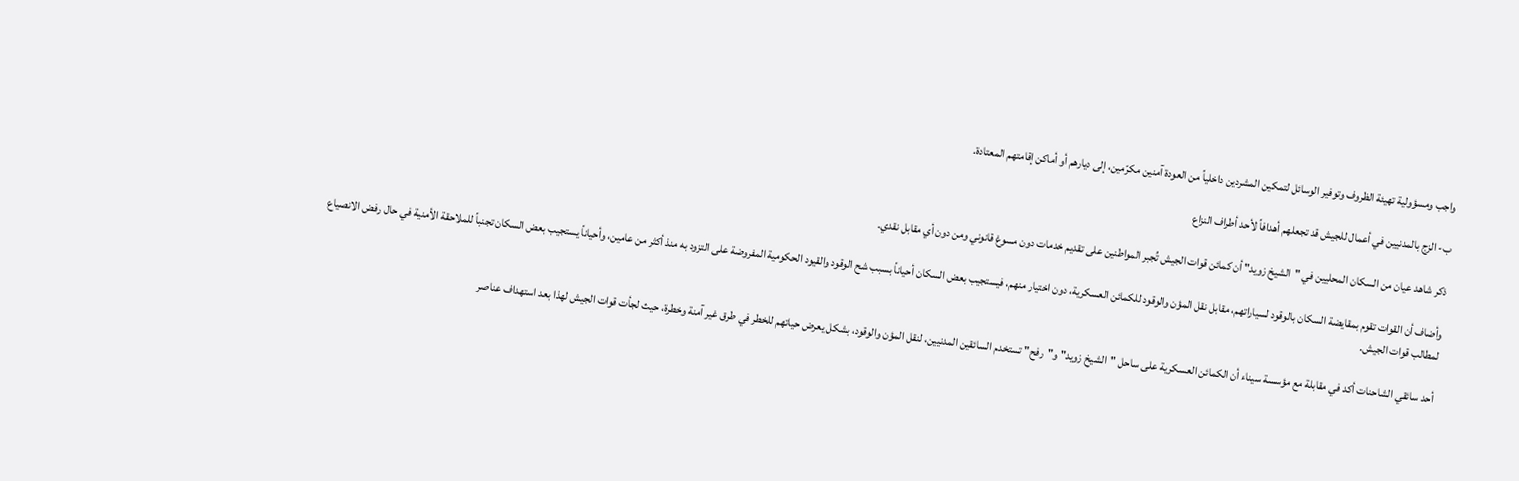واجب ومسؤولية تهيئة الظروف وتوفير الوسائل لتمكين المشردين داخلياً من العودة آمنين مكرّمين، إلى ديارهم أو أماكن إقامتهم المعتادة.

ب- الزج بالمدنيين في أعمال للجيش قد تجعلهم أهدافاً لأحد أطراف النزاع

ذكر شاهد عيان من السكان المحليين في "الشيخ زويد" أن كمائن قوات الجيش تُجبر المواطنين على تقديم خدمات دون مسوغ قانوني ومن دون أي مقابل نقدي.

وأضاف أن القوات تقوم بمقايضة السكان بالوقود لسياراتهم، مقابل نقل المؤن والوقود للكمائن العسكرية، دون اختيار منهم، فيستجيب بعض السكان أحياناً بسبب شح الوقود والقيود الحكومية المفروضة على التزود به منذ أكثر من عامين، وأحياناً يستجيب بعض السكان تجنباً للملاحقة الأمنية في حال رفض الانصياع لمطالب قوات الجيش.

أحد سائقي الشاحنات أكد في مقابلة مع مؤسسة سيناء أن الكمائن العسكرية على ساحل "الشيخ زويد" و"رفح" تستخدم السائقين المدنيين، لنقل المؤن والوقود، بشكل يعرض حياتهم للخطر في طرق غير آمنة وخطرة، حيث لجأت قوات الجيش لهذا بعد استهداف عناصر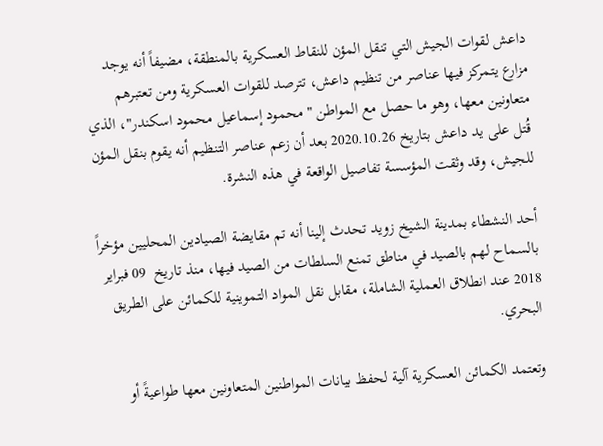داعش لقوات الجيش التي تنقل المؤن للنقاط العسكرية بالمنطقة، مضيفاً أنه يوجد مزارع يتمركز فيها عناصر من تنظيم داعش، تترصد للقوات العسكرية ومن تعتبرهم متعاونين معها، وهو ما حصل مع المواطن "محمود إسماعيل محمود اسكندر"، الذي قُتل على يد داعش بتاريخ 2020.10.26 بعد أن زعم عناصر التنظيم أنه يقوم بنقل المؤن للجيش، وقد وثقت المؤسسة تفاصيل الواقعة في هذه النشرة.

أحد النشطاء بمدينة الشيخ زويد تحدث إلينا أنه تم مقايضة الصيادين المحليين مؤخراً بالسماح لهم بالصيد في مناطق تمنع السلطات من الصيد فيها، منذ تاريخ  09 فبراير 2018 عند انطلاق العملية الشاملة، مقابل نقل المواد التموينية للكمائن على الطريق البحري.

وتعتمد الكمائن العسكرية آلية لحفظ بيانات المواطنين المتعاونين معها طواعيةً أو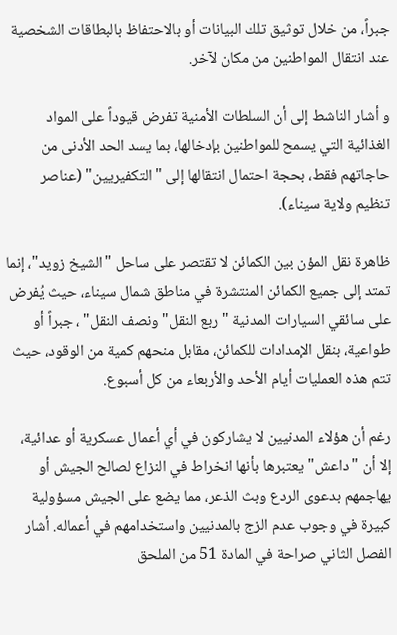جبراً، من خلال توثيق تلك البيانات أو بالاحتفاظ بالبطاقات الشخصية عند انتقال المواطنين من مكان لآخر.

و أشار الناشط إلى أن السلطات الأمنية تفرض قيوداً على المواد الغذائية التي يسمح للمواطنين بإدخالها، بما يسد الحد الأدنى من حاجاتهم فقط، بحجة احتمال انتقالها إلى "التكفيريين" (عناصر تنظيم ولاية سيناء).

ظاهرة نقل المؤن بين الكمائن لا تقتصر على ساحل "الشيخ زويد"، إنما تمتد إلى جميع الكمائن المنتشرة في مناطق شمال سيناء، حيث يُفرض على سائقي السيارات المدنية "ربع النقل" ونصف النقل" ، جبراً أو طواعية، بنقل الإمدادات للكمائن، مقابل منحهم كمية من الوقود، حيث تتم هذه العمليات أيام الأحد والأربعاء من كل أسبوع.

رغم أن هؤلاء المدنيين لا يشاركون في أي أعمال عسكرية أو عدائية، إلا أن "داعش" يعتبرها بأنها انخراط في النزاع لصالح الجيش أو يهاجمهم بدعوى الردع وبث الذعر، مما يضع على الجيش مسؤولية كبيرة في وجوب عدم الزج بالمدنيين واستخدامهم في أعماله. أشار الفصل الثاني صراحة في المادة 51 من الملحق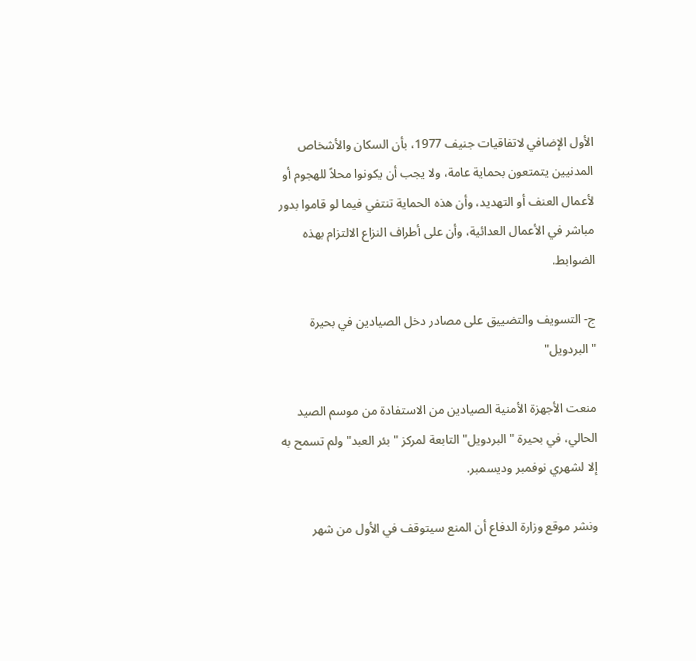الأول الإضافي لاتفاقيات جنيف 1977، بأن السكان والأشخاص المدنيين يتمتعون بحماية عامة، ولا يجب أن يكونوا محلاً للهجوم أو لأعمال العنف أو التهديد، وأن هذه الحماية تنتفي فيما لو قاموا بدور مباشر في الأعمال العدائية، وأن على أطراف النزاع الالتزام بهذه الضوابط.

ج- التسويف والتضييق على مصادر دخل الصيادين في بحيرة "البردويل"

منعت الأجهزة الأمنية الصيادين من الاستفادة من موسم الصيد الحالي، في بحيرة "البردويل" التابعة لمركز "بئر العبد" ولم تسمح به إلا لشهري نوفمبر وديسمبر.

ونشر موقع وزارة الدفاع أن المنع سيتوقف في الأول من شهر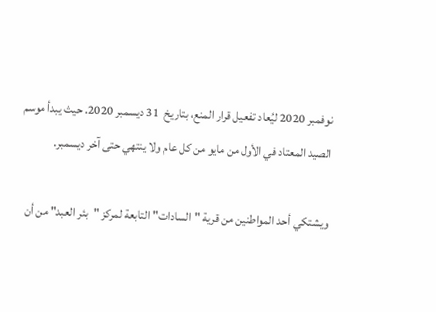نوفمبر 2020 ليُعاد تفعيل قرار المنع، بتاريخ  31 ديسمبر 2020. حيث يبدأ موسم الصيد المعتاد في الأول من مايو من كل عام ولا ينتهي حتى آخر ديسمبر.

ويشتكي أحد المواطنين من قرية "السادات" التابعة لمركز "بئر العبد" من أن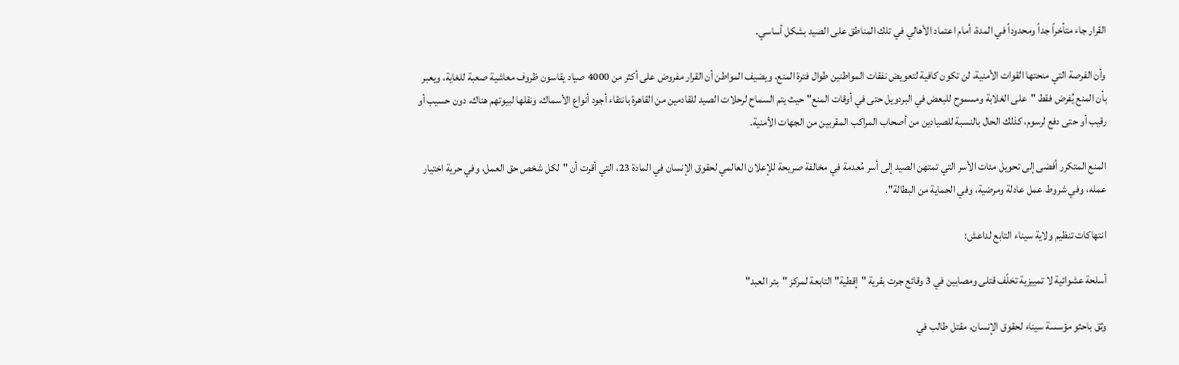القرار جاء متأخراً جداً ومحدوداً في المدة، أمام اعتماد الأهالي في تلك المناطق على الصيد بشكل أساسي.

وأن الفرصة التي منحتها القوات الأمنية، لن تكون كافية لتعويض نفقات المواطنين طوال فترة المنع، ويضيف المواطن أن القرار مفروض على أكثر من 4000 صياد يقاسون ظروف معاشية صعبة للغاية، ويعبر بأن المنع يُفرض فقط "على الغلابة ومسموح للبعض في البردويل حتى في أوقات المنع" حيث يتم السماح لرحلات الصيد للقادمين من القاهرة بانتقاء أجود أنواع الأسماك، ونقلها لبيوتهم هناك، دون حسيب أو رقيب أو حتى دفع لرسوم، كذلك الحال بالنسبة للصيادين من أصحاب المراكب المقربين من الجهات الأمنية.

المنع المتكرر أفضى إلى تحويل مئات الأسر التي تمتهن الصيد إلى أسر مُعدمة في مخالفة صريحة للإعلان العالمي لحقوق الإنسان في المادة 23، التي أقرت أن "لكل شخص حق العمل، وفي حرية اختيار عمله، وفي شروط عمل عادلة ومرضية، وفي الحماية من البطالة".

انتهاكات تنظيم ولاية سيناء التابع لداعش:

أسلحة عشوائية لا تمييزية تخلّف قتلى ومصابين في 3 وقائع جرت بقرية "إقطية" التابعة لمركز "بئر العبد"

وثق باحثو مؤسسة سيناء لحقوق الإنسان، مقتل طالب في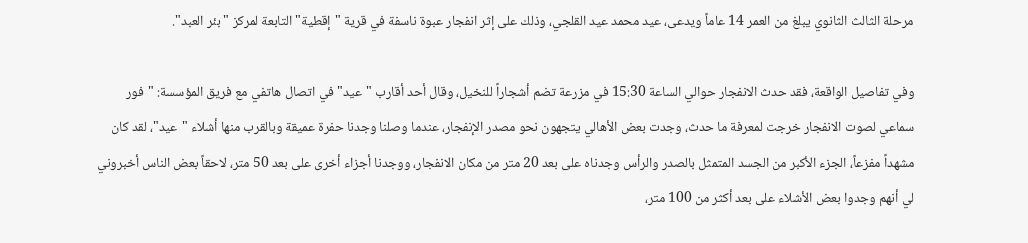مرحلة الثالث الثانوي يبلغ من العمر 14 عاماً ويدعى، عيد محمد عيد القلجي، وذلك على إثر انفجار عبوة ناسفة في قرية "إقطية" التابعة لمركز "بئر العبد".

وفي تفاصيل الواقعة، فقد حدث الانفجار حوالي الساعة 15:30 في مزرعة تضم أشجاراً للنخيل، وقال أحد أقارب "عيد" في اتصال هاتفي مع فريق المؤسسة: "فور سماعي لصوت الانفجار خرجت لمعرفة ما حدث، وجدت بعض الأهالي يتجهون نحو مصدر الإنفجار، عندما وصلنا وجدنا حفرة عميقة وبالقرب منها أشلاء "عيد"، لقد كان مشهداً مفزعاً، الجزء الأكبر من الجسد المتمثل بالصدر والرأس وجدناه على بعد 20 متر من مكان الانفجار، ووجدنا أجزاء أخرى على بعد 50 متر، لاحقاً بعض الناس أخبروني لي أنهم وجدوا بعض الأشلاء على بعد أكثر من 100 متر،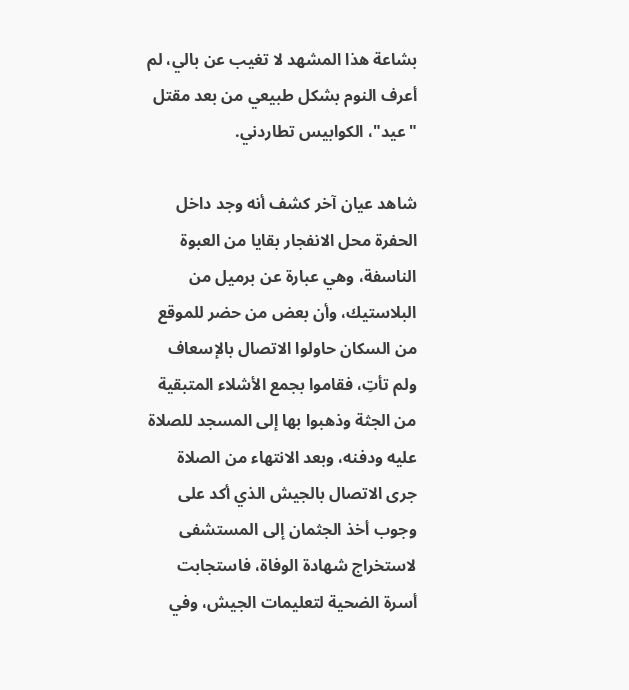بشاعة هذا المشهد لا تغيب عن بالي، لم أعرف النوم بشكل طبيعي من بعد مقتل "عيد"، الكوابيس تطاردني.

شاهد عيان آخر كشف أنه وجد داخل الحفرة محل الانفجار بقايا من العبوة الناسفة، وهي عبارة عن برميل من البلاستيك، وأن بعض من حضر للموقع من السكان حاولوا الاتصال بالإسعاف ولم تأتِ، فقاموا بجمع الأشلاء المتبقية من الجثة وذهبوا بها إلى المسجد للصلاة عليه ودفنه، وبعد الانتهاء من الصلاة جرى الاتصال بالجيش الذي أكد على وجوب أخذ الجثمان إلى المستشفى لاستخراج شهادة الوفاة، فاستجابت أسرة الضحية لتعليمات الجيش، وفي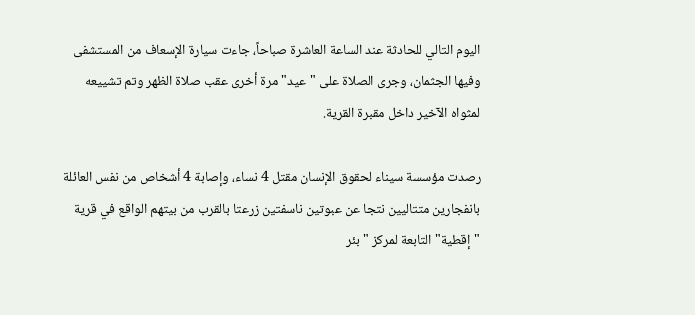اليوم التالي للحادثة عند الساعة العاشرة صباحاً، جاءت سيارة الإسعاف من المستشفى وفيها الجثمان، وجرى الصلاة على "عيد" مرة أخرى عقب صلاة الظهر وتم تشييعه لمثواه الآخير داخل مقبرة القرية.

رصدت مؤسسة سيناء لحقوق الإنسان مقتل 4 نساء، وإصابة 4 أشخاص من نفس العائلة بانفجارين متتاليين نتجا عن عبوتين ناسفتين زرعتا بالقرب من بيتهم الواقع في قرية "إقطية" التابعة لمركز "بئر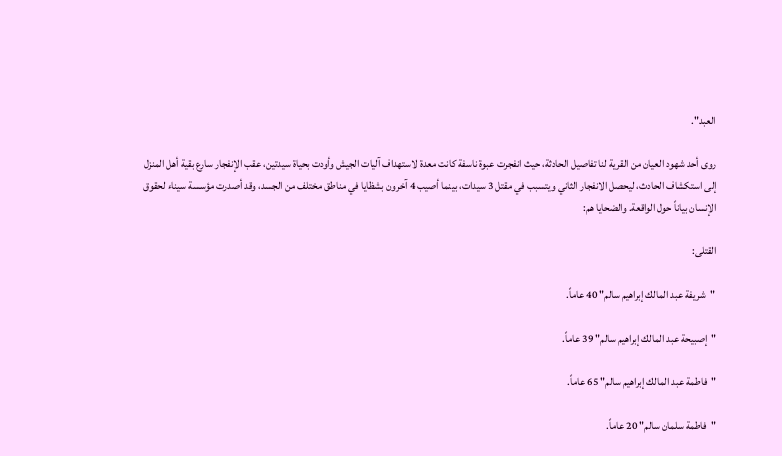العبد".

روى أحد شهود العيان من القرية لنا تفاصيل الحادثة، حيث انفجرت عبوة ناسفة كانت معدة لاستهداف آليات الجيش وأودت بحياة سيدتين، عقب الإنفجار سارع بقية أهل المنزل إلى استكشاف الحادث، ليحصل الانفجار الثاني ويتسبب في مقتل 3 سيدات، بينما أصيب 4 آخرون بشظايا في مناطق مختلف من الجسد، وقد أصدرت مؤسسة سيناء لحقوق الإنسان بياناً حول الواقعة. والضحايا هم:

القتلى:

"شريفة عبد المالك إبراهيم سالم" 40 عاماً.

"إصبيحة عبد المالك إبراهيم سالم" 39 عاماً.

"فاطمة عبد المالك إبراهيم سالم" 65 عاماً.

"فاطمة سلمان سالم" 20 عاماً.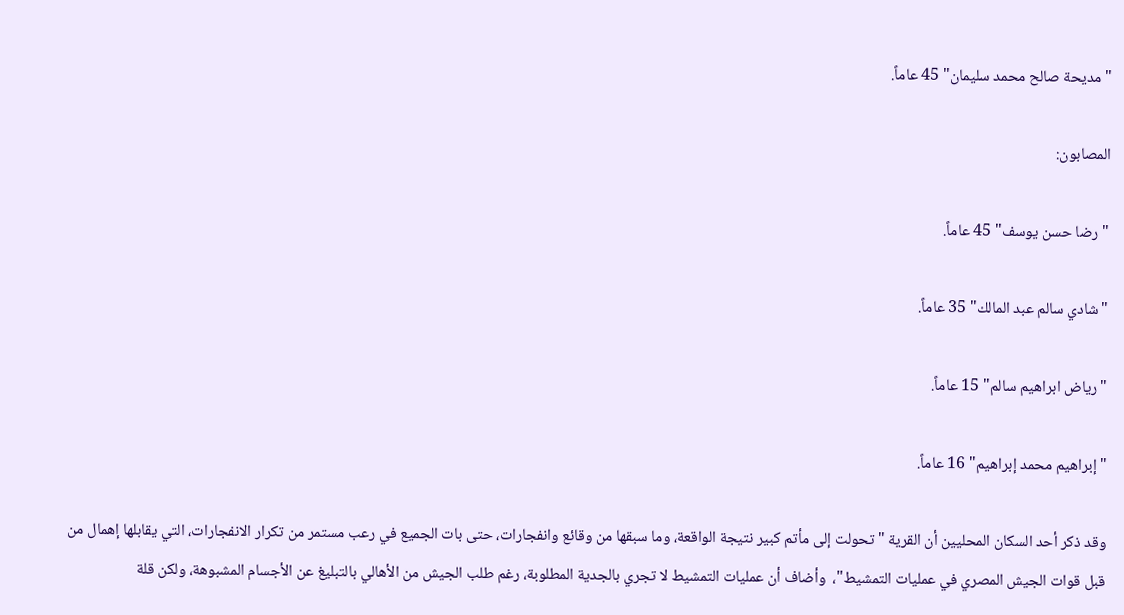"مديحة صالح محمد سليمان" 45 عاماً.

المصابون:

"رضا حسن يوسف" 45 عاماً.

"شادي سالم عبد المالك" 35 عاماً.

"رياض ابراهيم سالم" 15 عاماً.

"إبراهيم محمد إبراهيم" 16 عاماً.

وقد ذكر أحد السكان المحليين أن القرية "تحولت إلى مأتم كبير نتيجة الواقعة، وما سبقها من وقائع وانفجارات، حتى بات الجميع في رعب مستمر من تكرار الانفجارات، التي يقابلها إهمال من قبل قوات الجيش المصري في عمليات التمشيط"،  وأضاف أن عمليات التمشيط لا تجري بالجدية المطلوبة، رغم طلب الجيش من الأهالي بالتبليغ عن الأجسام المشبوهة، ولكن قلة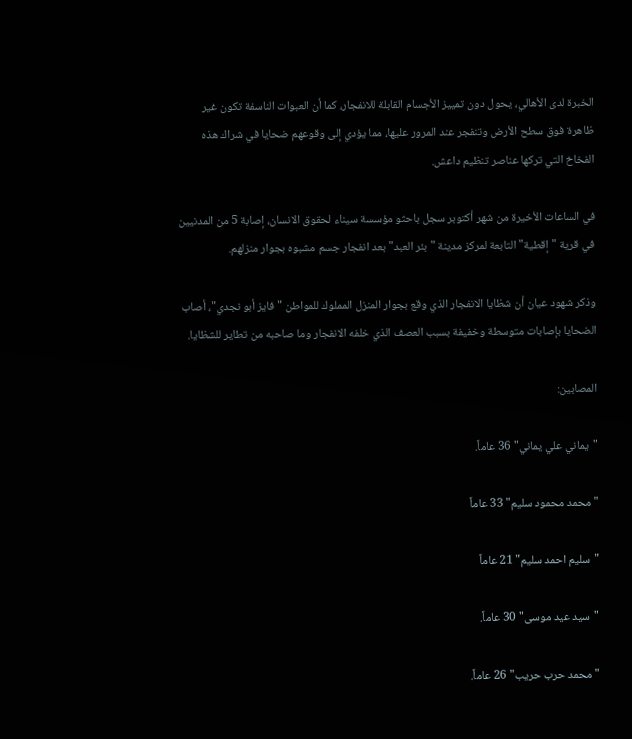الخبرة لدى الأهالي، يحول دون تمييز الأجسام القابلة للانفجار، كما أن العبوات الناسفة تكون غير ظاهرة فوق سطح الأرض وتنفجر عند المرور عليها، مما يؤدي إلى وقوعهم ضحايا في شراك هذه الفخاخ التي تركها عناصر تنظيم داعش.

في الساعات الأخيرة من شهر أكتوبر سجل باحثو مؤسسة سيناء لحقوق الانسان، إصابة 5 من المدنيين في قرية "إقطية" التابعة لمركز مدينة "بئر العبد" بعد انفجار جسم مشبوه بجوار منزلهم.

وذكر شهود عيان أن شظايا الانفجار الذي وقع بجوار المنزل المملوك للمواطن "فايز أبو نجدي"، أصاب الضحايا بإصابات متوسطة وخفيفة بسبب العصف الذي خلفه الانفجار وما صاحبه من تطاير للشظايا.

المصابين:

"يماني علي يماني" 36 عاماً.

"محمد محمود سليم" 33 عاماً

"سليم احمد سليم" 21 عاماً

"سيد عيد موسى" 30 عاماً.

"محمد حرب حريب" 26 عاماً.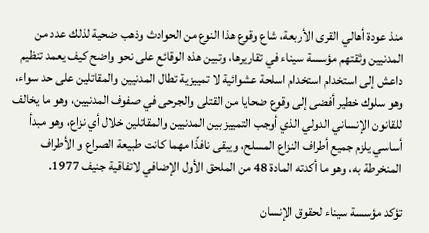منذ عودة أهالي القرى الأربعة، شاع وقوع هذا النوع من الحوادث وذهب ضحية لذلك عدد من المدنيين وثقتهم مؤسسة سيناء في تقاريرها، وتبين هذه الوقائع على نحو واضح كيف يعمد تنظيم داعش إلى استخدام استخدام اسلحة عشوائية لا تمييزية تطال المدنيين والمقاتلين على حد سواء، وهو سلوك خطير أفضى إلى وقوع ضحايا من القتلى والجرحى في صفوف المدنيين، وهو ما يخالف للقانون الإنساني الدولي الذي أوجب التمييز بين المدنيين والمقاتلين خلال أي نزاع، وهو مبدأ أساسي يلزم جميع أطراف النزاع المسلح، ويبقى نافذًا مهما كانت طبيعة الصراع و الأطراف المنخرطة به، وهو ما أكدته المادة 48 من الملحق الأول الإضافي لاتفاقية جنيف 1977.

تؤكد مؤسسة سيناء لحقوق الإنسان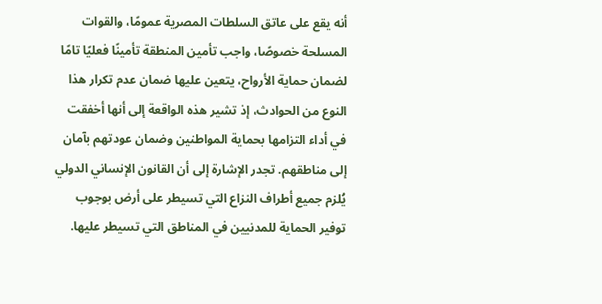أنه يقع على عاتق السلطات المصرية عمومًا، والقوات المسلحة خصوصًا، واجب تأمين المنطقة تأمينًا فعليًا تامًا لضمان حماية الأرواح، يتعين عليها ضمان عدم تكرار هذا النوع من الحوادث، إذ تشير هذه الواقعة إلى أنها أخفقت في أداء التزامها بحماية المواطنين وضمان عودتهم بآمان إلى مناطقهم. تجدر الإشارة إلى أن القانون الإنساني الدولي يُلزم جميع أطراف النزاع التي تسيطر على أرض بوجوب توفير الحماية للمدنيين في المناطق التي تسيطر عليها.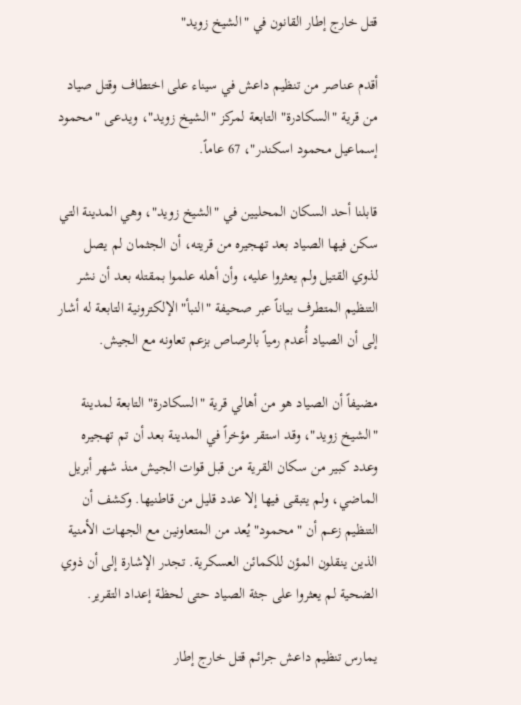قتل خارج إطار القانون في "الشيخ زويد"

أقدم عناصر من تنظيم داعش في سيناء على اختطاف وقتل صياد من قرية "السكادرة" التابعة لمركز "الشيخ زويد"، ويدعى "محمود إسماعيل محمود اسكندر"، 67 عاماً.

قابلنا أحد السكان المحليين في "الشيخ زويد"، وهي المدينة التي سكن فيها الصياد بعد تهجيره من قريته، أن الجثمان لم يصل لذوي القتيل ولم يعثروا عليه، وأن أهله علموا بمقتله بعد أن نشر التنظيم المتطرف بياناً عبر صحيفة "النبأ" الإلكترونية التابعة له أشار إلى أن الصياد أُعدم رمياً بالرصاص بزعم تعاونه مع الجيش.

مضيفاً أن الصياد هو من أهالي قرية "السكادرة" التابعة لمدينة "الشيخ زويد"، وقد استقر مؤخراً في المدينة بعد أن تم تهجيره وعدد كبير من سكان القرية من قبل قوات الجيش منذ شهر أبريل الماضي، ولم يتبقى فيها إلا عدد قليل من قاطنيها. وكشف أن التنظيم زعــم أن "محمود" يُعد من المتعاونين مع الجهات الأمنية الذين ينقلون المؤن للكمائن العسكرية. تجدر الإشارة إلى أن ذوي الضحية لم يعثروا على جثة الصياد حتى لحظة إعداد التقرير.

يمارس تنظيم داعش جرائم قتل خارج إطار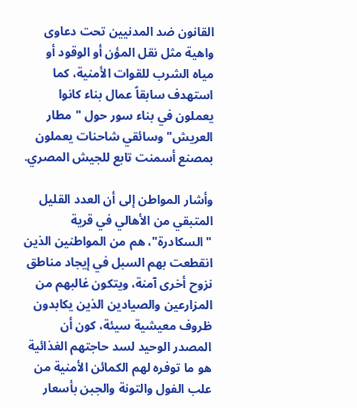القانون ضد المدنيين تحت دعاوى واهية مثل نقل المؤن أو الوقود أو مياه الشرب للقوات الأمنية، كما استهدف سابقاً عمال بناء كانوا يعملون في بناء سور حول "مطار العريش" وسائقي شاحنات يعملون بمصنع أسمنت تابع للجيش المصري.

وأشار المواطن إلى أن العدد القليل المتبقي من الأهالي في قرية "السكادرة"، هم من المواطنين الذين انقطعت بهم السبل في إيجاد مناطق نزوح أخرى آمنة، ويتكون غالبهم من المزارعين والصيادين الذين يكابدون ظروف معيشية سيئة، كون أن المصدر الوحيد لسد حاجتهم الغذائية هو ما توفره لهم الكمائن الأمنية من علب الفول والتونة والجبن بأسعار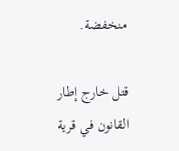منخفضة.

قتل خارج إطار القانون في قرية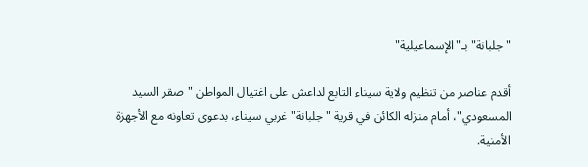"جلبانة" بـ"الإسماعيلية"

أقدم عناصر من تنظيم ولاية سيناء التابع لداعش على اغتيال المواطن "صقر السيد المسعودي"، أمام منزله الكائن في قرية "جلبانة" غربي سيناء، بدعوى تعاونه مع الأجهزة الأمنية.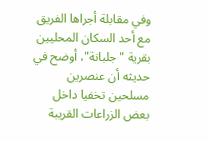وفي مقابلة أجراها الفريق مع أحد السكان المحليين بقرية "جلبانة"، أوضح في حديثه أن عنصرين مسلحين تخفيا داخل بعض الزراعات القريبة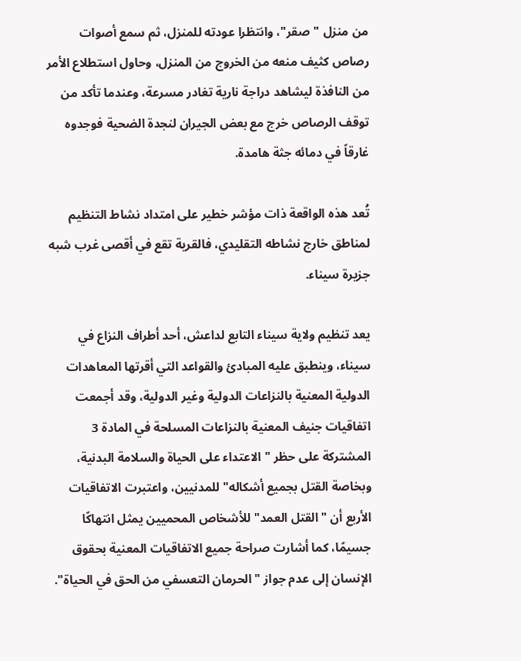من منزل "صقر"، وانتظرا عودته للمنزل، ثم سمع أصوات رصاص كثيف منعه من الخروج من المنزل، وحاول استطلاع الأمر من النافذة ليشاهد دراجة نارية تغادر مسرعة، وعندما تأكد من توقف الرصاص خرج مع بعض الجيران لنجدة الضحية فوجدوه غارقاً في دمائه جثة هامدة.

تُعد هذه الواقعة ذات مؤشر خطير على امتداد نشاط التنظيم لمناطق خارج نشاطه التقليدي، فالقرية تقع في أقصى غرب شبه جزيرة سيناء.

يعد تنظيم ولاية سيناء التابع لداعش، أحد أطراف النزاع في سيناء، وينطبق عليه المبادئ والقواعد التي أقرتها المعاهدات الدولية المعنية بالنزاعات الدولية وغير الدولية، وقد أجمعت اتفاقيات جنيف المعنية بالنزاعات المسلحة في المادة 3 المشتركة على حظر "الاعتداء على الحياة والسلامة البدنية، وبخاصة القتل بجميع أشكاله" للمدنيين، واعتبرت الاتفاقيات الأربع أن "القتل العمد" للأشخاص المحميين يمثل انتهاكًا جسيمًا، كما أشارت صراحة جميع الاتفاقيات المعنية بحقوق الإنسان إلى عدم جواز "الحرمان التعسفي من الحق في الحياة".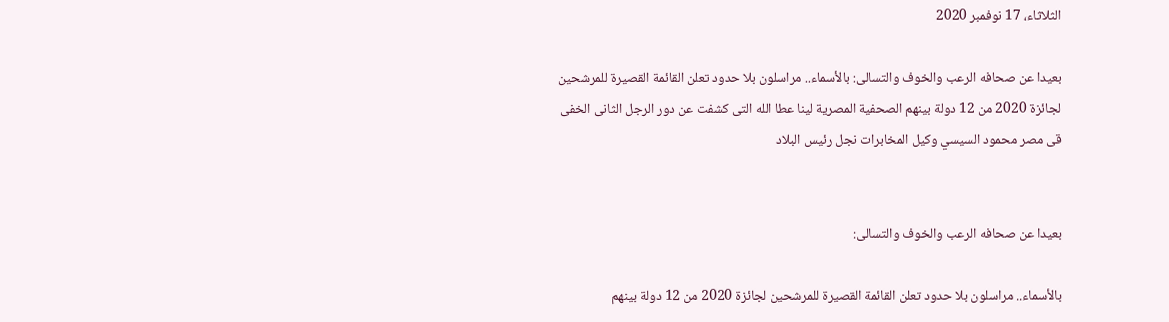الثلاثاء، 17 نوفمبر 2020

بعيدا عن صحافه الرعب والخوف والتسالى: بالأسماء.. مراسلون بلا حدود تعلن القائمة القصيرة للمرشحين لجائزة 2020 من 12 دولة بينهم الصحفية المصرية لينا عطا الله التى كشفت عن دور الرجل الثانى الخفى قى مصر محمود السيسي وكيل المخابرات نجل رئيس البلاد


بعيدا عن صحافه الرعب والخوف والتسالى:

بالأسماء.. مراسلون بلا حدود تعلن القائمة القصيرة للمرشحين لجائزة 2020 من 12 دولة بينهم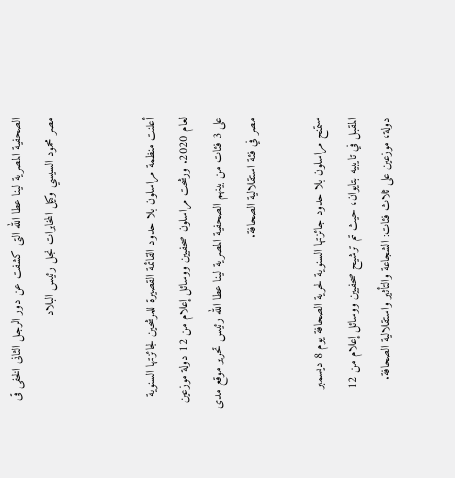الصحفية المصرية لينا عطا الله التى كشفت عن دور الرجل الثانى الخفى قى مصر محمود السيسي وكيل المخابرات نجل رئيس البلاد


أعلنت منظمة مراسلون بلا حدود القائمة القصيرة للمرشحين لجائزتها السنوية لعام 2020. ورشحت مراسلون صحفيين ووسائل إعلام من 12 دولة موزعين على 3 فئات من بينهم الصحفية المصرية لينا عطا الله رئيس تحرير موقع مدى مصر في فئة استقلالية الصحافة.

ستمنح مراسلون بلا حدود جائزتها السنوية لحرية الصحافة يوم 8 ديسمبر المقبل في تايبيه بتايوان، حيث تم ترشيح صحفيين ووسائل إعلام من 12 دولة، موزعين على ثلاث فئات: الشجاعة والتأثير واستقلالية الصحافة.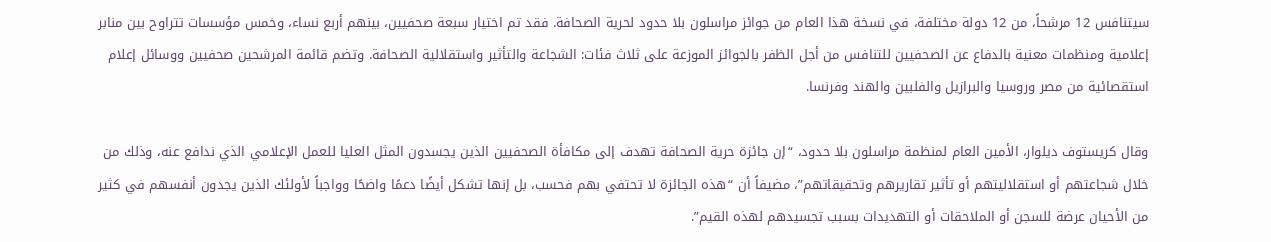سيتنافس 12 مرشحاً، من 12 دولة مختلفة، في نسخة هذا العام من جوائز مراسلون بلا حدود لحرية الصحافة. فقد تم اختيار سبعة صحفيين، بينهم أربع نساء، وخمس مؤسسات تتراوح بين منابر إعلامية ومنظمات معنية بالدفاع عن الصحفيين للتنافس من أجل الظفر بالجوائز الموزعة على ثلاث فئات: الشجاعة والتأثير واستقلالية الصحافة. وتضم قائمة المرشحين صحفيين ووسائل إعلام استقصائية من مصر وروسيا والبرازيل والفلبين والهند وفرنسا.

وقال كريستوف ديلوار، الأمين العام لمنظمة مراسلون بلا حدود، “إن جائزة حرية الصحافة تهدف إلى مكافأة الصحفيين الذين يجسدون المثل العليا للعمل الإعلامي الذي ندافع عنه، وذلك من خلال شجاعتهم أو استقلاليتهم أو تأثير تقاريرهم وتحقيقاتهم”، مضيفاً أن “هذه الجائزة لا تحتفي بهم فحسب، بل إنها تشكل أيضًا دعمًا واضحًا وواجباً لأولئك الذين يجدون أنفسهم في كثير من الأحيان عرضة للسجن أو الملاحقات أو التهديدات بسبب تجسيدهم لهذه القيم”.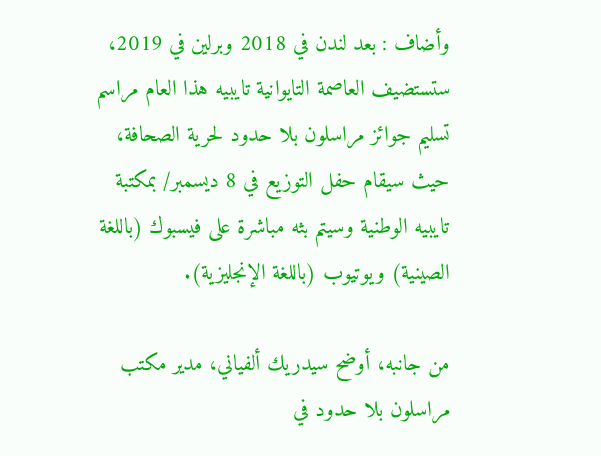وأضاف : بعد لندن في 2018 وبرلين في 2019، ستستضيف العاصمة التايوانية تايبيه هذا العام مراسم تسليم جوائز مراسلون بلا حدود لحرية الصحافة، حيث سيقام حفل التوزيع في 8 ديسمبر/ بمكتبة تايبيه الوطنية وسيتم بثه مباشرة على فيسبوك (باللغة الصينية) ويوتيوب (باللغة الإنجليزية).

من جانبه، أوضح سيدريك ألفياني، مدير مكتب مراسلون بلا حدود في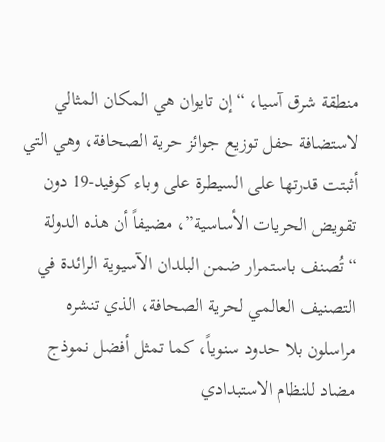منطقة شرق آسيا، “إن تايوان هي المكان المثالي لاستضافة حفل توزيع جوائز حرية الصحافة، وهي التي أثبتت قدرتها على السيطرة على وباء كوفيد-19 دون تقويض الحريات الأساسية”، مضيفاً أن هذه الدولة “تُصنف باستمرار ضمن البلدان الآسيوية الرائدة في التصنيف العالمي لحرية الصحافة، الذي تنشره مراسلون بلا حدود سنوياً، كما تمثل أفضل نموذج مضاد للنظام الاستبدادي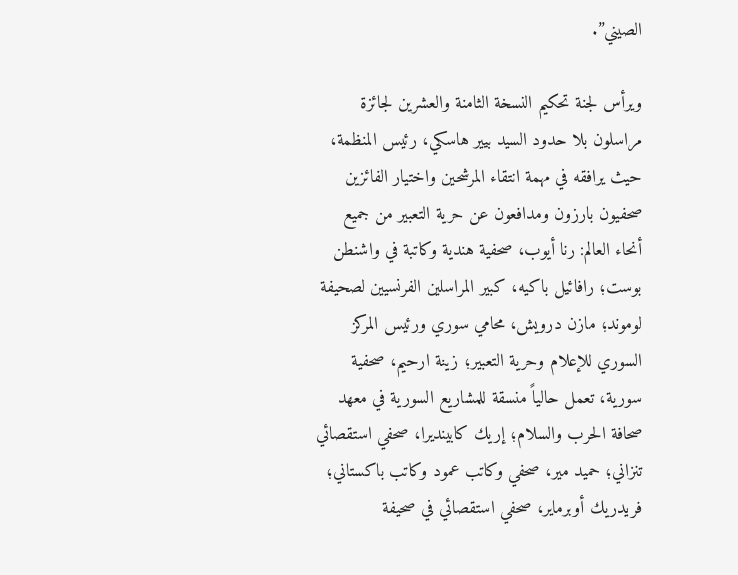الصيني”.

ويرأس لجنة تحكيم النسخة الثامنة والعشرين لجائزة مراسلون بلا حدود السيد بيير هاسكي، رئيس المنظمة، حيث يرافقه في مهمة انتقاء المرشحين واختيار الفائزين صحفيون بارزون ومدافعون عن حرية التعبير من جميع أنحاء العالم: رنا أيوب، صحفية هندية وكاتبة في واشنطن بوست؛ رافائيل باكيه، كبير المراسلين الفرنسيين لصحيفة لوموند؛ مازن درويش، محامي سوري ورئيس المركز السوري للإعلام وحرية التعبير؛ زينة ارحيم، صحفية سورية، تعمل حالياً منسقة للمشاريع السورية في معهد صحافة الحرب والسلام؛ إريك كابينديرا، صحفي استقصائي تنزاني؛ حميد مير، صحفي وكاتب عمود وكاتب باكستاني؛ فريدريك أوبرماير، صحفي استقصائي في صحيفة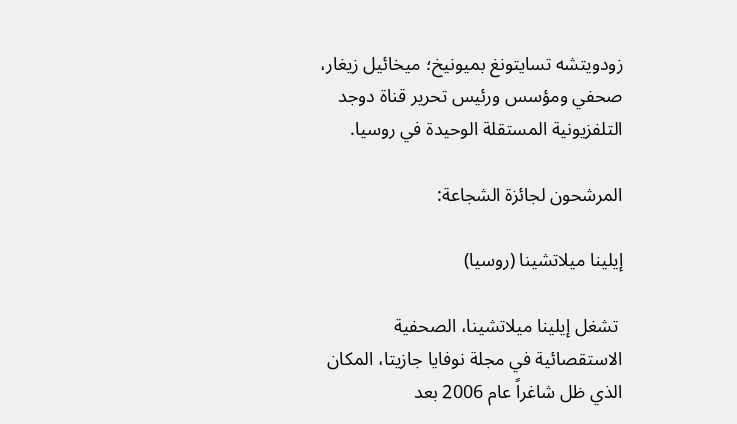زودويتشه تسايتونغ بميونيخ؛ ميخائيل زيغار، صحفي ومؤسس ورئيس تحرير قناة دوجد التلفزيونية المستقلة الوحيدة في روسيا.

المرشحون لجائزة الشجاعة:

إيلينا ميلاتشينا (روسيا)

 تشغل إيلينا ميلاتشينا، الصحفية الاستقصائية في مجلة نوفايا جازيتا، المكان الذي ظل شاغراً عام 2006 بعد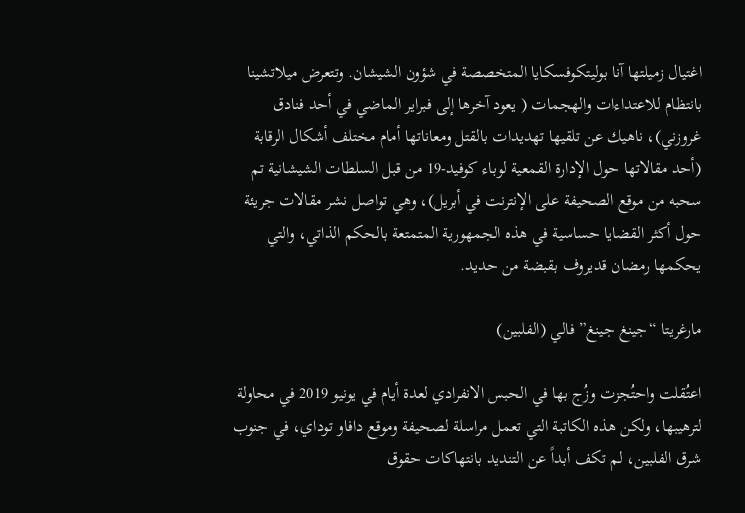اغتيال زميلتها آنا بوليتكوفسكايا المتخصصة في شؤون الشيشان. وتتعرض ميلاتشينا بانتظام للاعتداءات والهجمات ( يعود آخرها إلى فبراير الماضي في أحد فنادق غروزني)، ناهيك عن تلقيها تهديدات بالقتل ومعاناتها أمام مختلف أشكال الرقابة (أحد مقالاتها حول الإدارة القمعية لوباء كوفيد-19 من قبل السلطات الشيشانية تم سحبه من موقع الصحيفة على الإنترنت في أبريل)، وهي تواصل نشر مقالات جريئة حول أكثر القضايا حساسية في هذه الجمهورية المتمتعة بالحكم الذاتي، والتي يحكمها رمضان قديروف بقبضة من حديد.

مارغريتا “جينغ جينغ” فالي (الفلبين)

اعتُقلت واحتُجزت وزُج بها في الحبس الانفرادي لعدة أيام في يونيو 2019 في محاولة لترهيبها، ولكن هذه الكاتبة التي تعمل مراسلة لصحيفة وموقع دافاو توداي، في جنوب شرق الفلبين، لم تكف أبداً عن التنديد بانتهاكات حقوق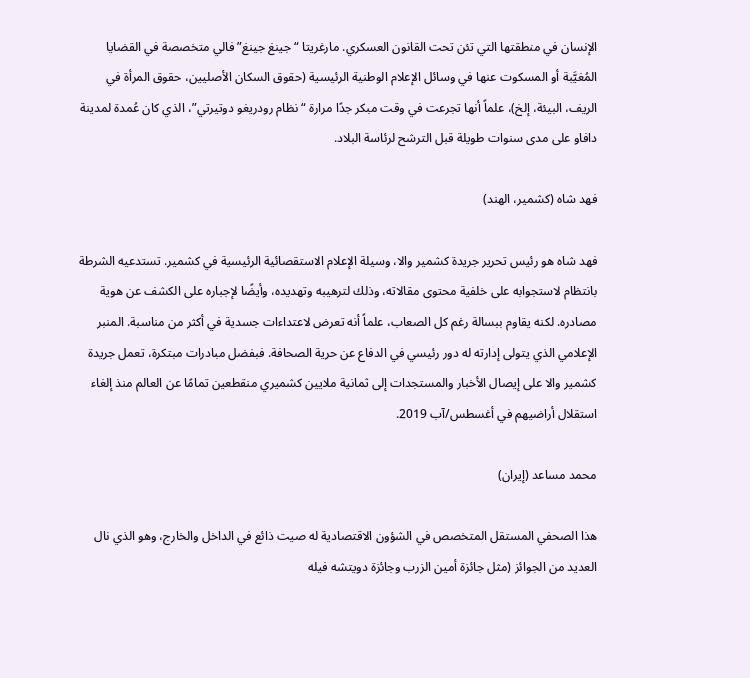الإنسان في منطقتها التي تئن تحت القانون العسكري. مارغريتا “جينغ جينغ” فالي متخصصة في القضايا المُغيَّبة أو المسكوت عنها في وسائل الإعلام الوطنية الرئيسية (حقوق السكان الأصليين، حقوق المرأة في الريف، البيئة، إلخ)، علماً أنها تجرعت في وقت مبكر جدًا مرارة “نظام رودريغو دوتيرتي”، الذي كان عُمدة لمدينة دافاو على مدى سنوات طويلة قبل الترشح لرئاسة البلاد.

فهد شاه (كشمير، الهند)

فهد شاه هو رئيس تحرير جريدة كشمير والا، وسيلة الإعلام الاستقصائية الرئيسية في كشمير. تستدعيه الشرطة بانتظام لاستجوابه على خلفية محتوى مقالاته، وذلك لترهيبه وتهديده، وأيضًا لإجباره على الكشف عن هوية مصادره. لكنه يقاوم ببسالة رغم كل الصعاب، علماً أنه تعرض لاعتداءات جسدية في أكثر من مناسبة. المنبر الإعلامي الذي يتولى إدارته له دور رئيسي في الدفاع عن حرية الصحافة. فبفضل مبادرات مبتكرة، تعمل جريدة كشمير والا على إيصال الأخبار والمستجدات إلى ثمانية ملايين كشميري منقطعين تمامًا عن العالم منذ إلغاء استقلال أراضيهم في أغسطس/آب 2019.

محمد مساعد (إيران)

هذا الصحفي المستقل المتخصص في الشؤون الاقتصادية له صيت ذائع في الداخل والخارج، وهو الذي نال العديد من الجوائز (مثل جائزة أمين الزرب وجائزة دويتشه فيله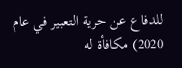للدفاع عن حرية التعبير في عام 2020) مكافأة له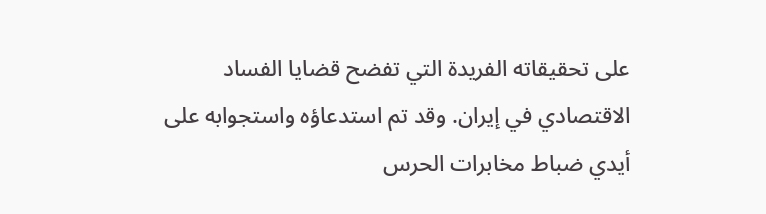على تحقيقاته الفريدة التي تفضح قضايا الفساد الاقتصادي في إيران. وقد تم استدعاؤه واستجوابه على أيدي ضباط مخابرات الحرس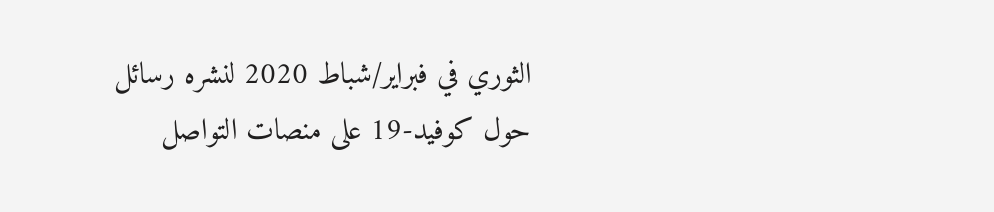الثوري في فبراير/شباط 2020 لنشره رسائل حول كوفيد-19 على منصات التواصل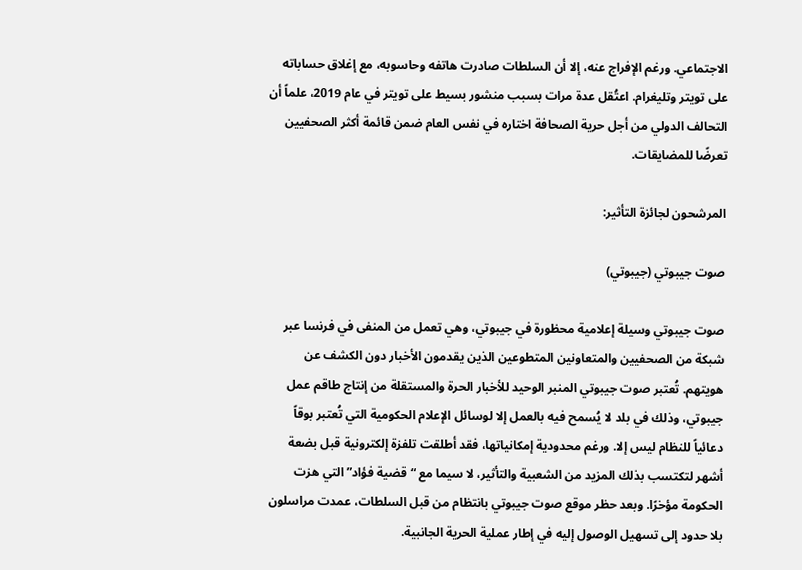الاجتماعي. ورغم الإفراج عنه، إلا أن السلطات صادرت هاتفه وحاسوبه، مع إغلاق حساباته على تويتر وتليغرام. اعتُقل عدة مرات بسبب منشور بسيط على تويتر في عام 2019، علماً أن التحالف الدولي من أجل حرية الصحافة اختاره في نفس العام ضمن قائمة أكثر الصحفيين تعرضًا للمضايقات.

المرشحون لجائزة التأثير:

صوت جيبوتي (جيبوتي)

صوت جيبوتي وسيلة إعلامية محظورة في جيبوتي، وهي تعمل من المنفى في فرنسا عبر شبكة من الصحفيين والمتعاونين المتطوعين الذين يقدمون الأخبار دون الكشف عن هويتهم. تُعتبر صوت جيبوتي المنبر الوحيد للأخبار الحرة والمستقلة من إنتاج طاقم عمل جيبوتي، وذلك في بلد لا يُسمح فيه بالعمل إلا لوسائل الإعلام الحكومية التي تُعتبر بوقاً دعائياً للنظام ليس إلا. ورغم محدودية إمكانياتها، فقد أطلقت تلفزة إلكترونية قبل بضعة أشهر لتكتسب بذلك المزيد من الشعبية والتأثير، لا سيما مع “قضية فؤاد” التي هزت الحكومة مؤخرًا. وبعد حظر موقع صوت جيبوتي بانتظام من قبل السلطات، عمدت مراسلون بلا حدود إلى تسهيل الوصول إليه في إطار عملية الحرية الجانبية.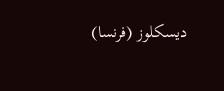ديسكلوز (فرنسا)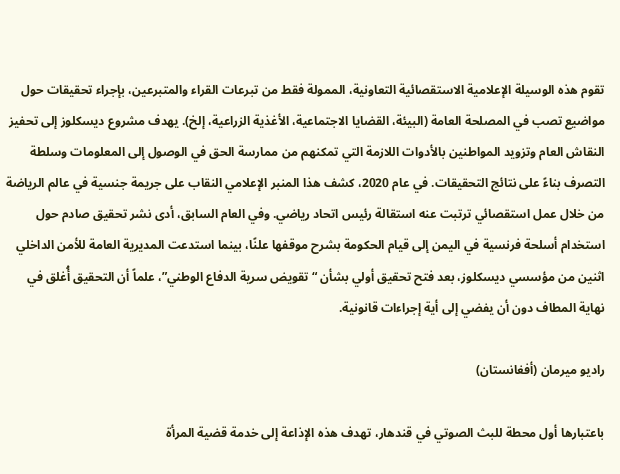تقوم هذه الوسيلة الإعلامية الاستقصائية التعاونية، الممولة فقط من تبرعات القراء والمتبرعين، بإجراء تحقيقات حول مواضيع تصب في المصلحة العامة (البيئة، القضايا الاجتماعية، الأغذية الزراعية، إلخ). يهدف مشروع ديسكلوز إلى تحفيز النقاش العام وتزويد المواطنين بالأدوات اللازمة التي تمكنهم من ممارسة الحق في الوصول إلى المعلومات وسلطة التصرف بناءً على نتائج التحقيقات. في عام 2020، كشف هذا المنبر الإعلامي النقاب على جريمة جنسية في عالم الرياضة من خلال عمل استقصائي ترتبت عنه استقالة رئيس اتحاد رياضي. وفي العام السابق، أدى نشر تحقيق صادم حول استخدام أسلحة فرنسية في اليمن إلى قيام الحكومة بشرح موقفها علنًا، بينما استدعت المديرية العامة للأمن الداخلي اثنين من مؤسسي ديسكلوز، بعد فتح تحقيق أولي بشأن “تقويض سرية الدفاع الوطني”، علماً أن التحقيق أُغلق في نهاية المطاف دون أن يفضي إلى أية إجراءات قانونية.

راديو ميرمان (أفغانستان)

باعتبارها أول محطة للبث الصوتي في قندهار، تهدف هذه الإذاعة إلى خدمة قضية المرأة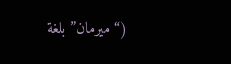(“ميرمان” بلغة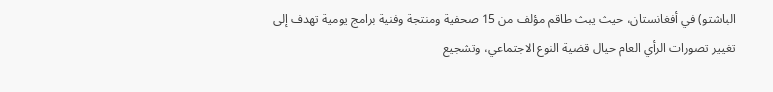الباشتو) في أفغانستان، حيث يبث طاقم مؤلف من 15 صحفية ومنتجة وفنية برامج يومية تهدف إلى تغيير تصورات الرأي العام حيال قضية النوع الاجتماعي، وتشجيع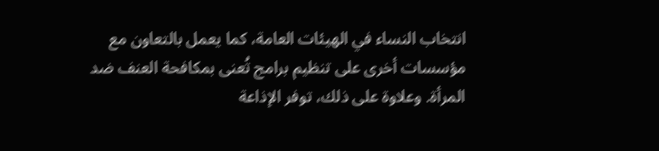انتخاب النساء في الهيئات العامة، كما يعمل بالتعاون مع مؤسسات أخرى على تنظيم برامج تُعنى بمكافحة العنف ضد المرأة. وعلاوة على ذلك، توفر الإذاعة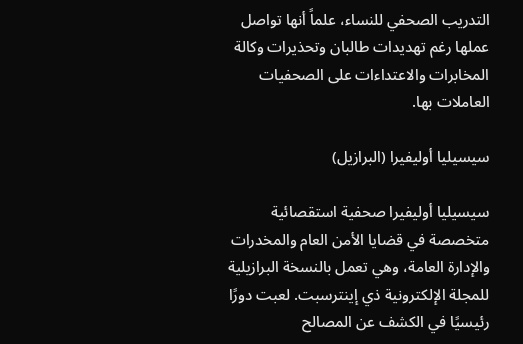التدريب الصحفي للنساء، علماً أنها تواصل عملها رغم تهديدات طالبان وتحذيرات وكالة المخابرات والاعتداءات على الصحفيات العاملات بها.

سيسيليا أوليفيرا (البرازيل)

سيسيليا أوليفيرا صحفية استقصائية متخصصة في قضايا الأمن العام والمخدرات والإدارة العامة، وهي تعمل بالنسخة البرازيلية للمجلة الإلكترونية ذي إينترسبت. لعبت دورًا رئيسيًا في الكشف عن المصالح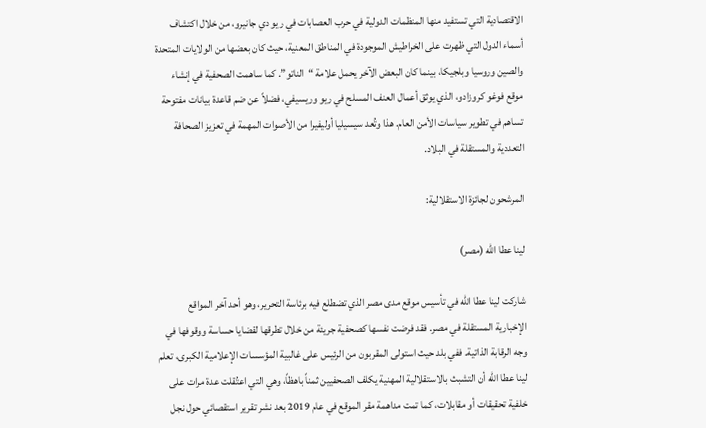الاقتصادية التي تستفيد منها المنظمات الدولية في حرب العصابات في ريو دي جانيرو، من خلال اكتشاف أسماء الدول التي ظهرت على الخراطيش الموجودة في المناطق المعنية، حيث كان بعضها من الولايات المتحدة والصين وروسيا وبلجيكا، بينما كان البعض الآخر يحمل علامة “الناتو”. كما ساهمت الصحفية في إنشاء موقع فوغو كروزادو، الذي يوثق أعمال العنف المسلح في ريو وريسيفي، فضلاً عن ضم قاعدة بيانات مفتوحة تساهم في تطوير سياسات الأمن العام. هذا وتُعد سيسيليا أوليفيرا من الأصوات المهمة في تعزيز الصحافة التعددية والمستقلة في البلاد.

المرشحون لجائزة الاستقلالية:

لينا عطا الله (مصر)

شاركت لينا عطا الله في تأسيس موقع مدى مصر الذي تضطلع فيه برئاسة التحرير، وهو أحد آخر المواقع الإخبارية المستقلة في مصر. فقد فرضت نفسها كصحفية جريئة من خلال تطرقها لقضايا حساسة ووقوفها في وجه الرقابة الذاتية. ففي بلد حيث استولى المقربون من الرئيس على غالبية المؤسسات الإعلامية الكبرى، تعلم لينا عطا الله أن التشبث بالاستقلالية المهنية يكلف الصحفيين ثمناً باهظاً، وهي التي اعتُقلت عدة مرات على خلفية تحقيقات أو مقابلات، كما تمت مداهمة مقر الموقع في عام 2019 بعد نشر تقرير استقصائي حول نجل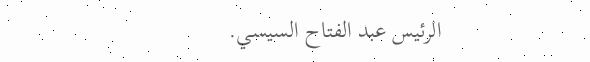الرئيس عبد الفتاح السيسي.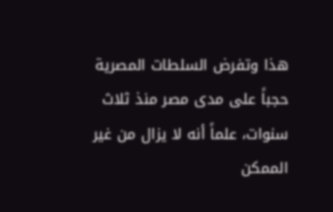هذا وتفرض السلطات المصرية حجباً على مدى مصر منذ ثلاث سنوات، علماً أنه لا يزال من غير الممكن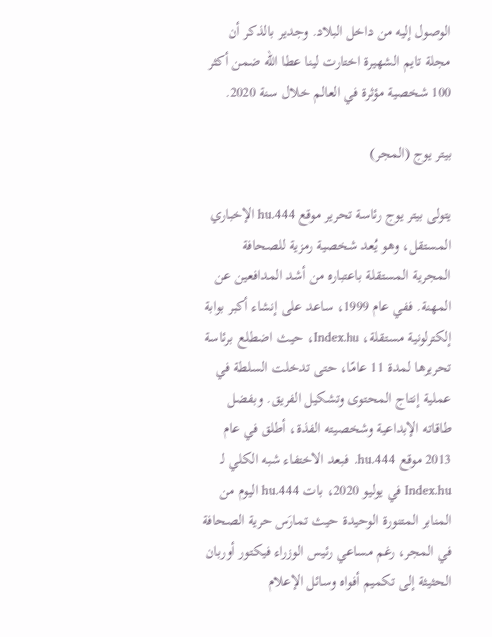الوصول إليه من داخل البلاد. وجدير بالذكر أن مجلة تايم الشهيرة اختارت لينا عطا الله ضمن أكثر 100 شخصية مؤثرة في العالم خلال سنة 2020.

بيتر يوج (المجر)

يتولى بيتر يوج رئاسة تحرير موقع 444.hu الإخباري المستقل، وهو يُعد شخصية رمزية للصحافة المجرية المستقلة باعتباره من أشد المدافعين عن المهنة. ففي عام 1999، ساعد على إنشاء أكبر بوابة إلكترلونية مستقلة، Index.hu، حيث اضطلع برئاسة تحريرها لمدة 11 عامًا، حتى تدخلت السلطة في عملية إنتاج المحتوى وتشكيل الفريق. وبفضل طاقاته الإبداعية وشخصيته الفذة، أطلق في عام 2013 موقع 444.hu.  فبعد الاختفاء شبه الكلي لـ Index.hu في يوليو 2020، بات 444.hu اليوم من المنابر المتنورة الوحيدة حيث تمارَس حرية الصحافة في المجر، رغم مساعي رئيس الوزراء فيكتور أوربان الحثيثة إلى تكميم أفواه وسائل الإعلام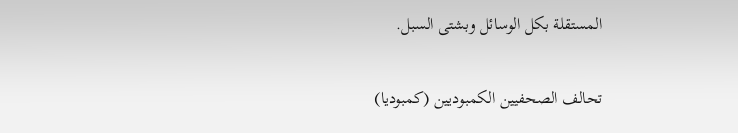المستقلة بكل الوسائل وبشتى السبل.

تحالف الصحفيين الكمبوديين (كمبوديا)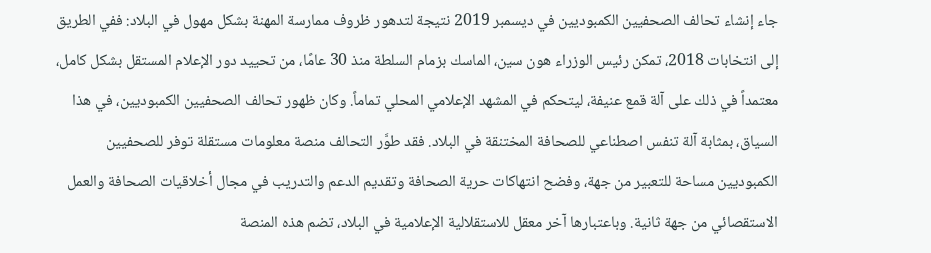جاء إنشاء تحالف الصحفيين الكمبوديين في ديسمبر 2019 نتيجة لتدهور ظروف ممارسة المهنة بشكل مهول في البلاد: ففي الطريق إلى انتخابات 2018، تمكن رئيس الوزراء هون سين، الماسك بزمام السلطة منذ 30 عامًا، من تحييد دور الإعلام المستقل بشكل كامل، معتمداً في ذلك على آلة قمع عنيفة، ليتحكم في المشهد الإعلامي المحلي تماماً. وكان ظهور تحالف الصحفيين الكمبوديين، في هذا السياق، بمثابة آلة تنفس اصطناعي للصحافة المختنقة في البلاد. فقد طوَّر التحالف منصة معلومات مستقلة توفر للصحفيين الكمبوديين مساحة للتعبير من جهة، وفضح انتهاكات حرية الصحافة وتقديم الدعم والتدريب في مجال أخلاقيات الصحافة والعمل الاستقصائي من جهة ثانية. وباعتبارها آخر معقل للاستقلالية الإعلامية في البلاد، تضم هذه المنصة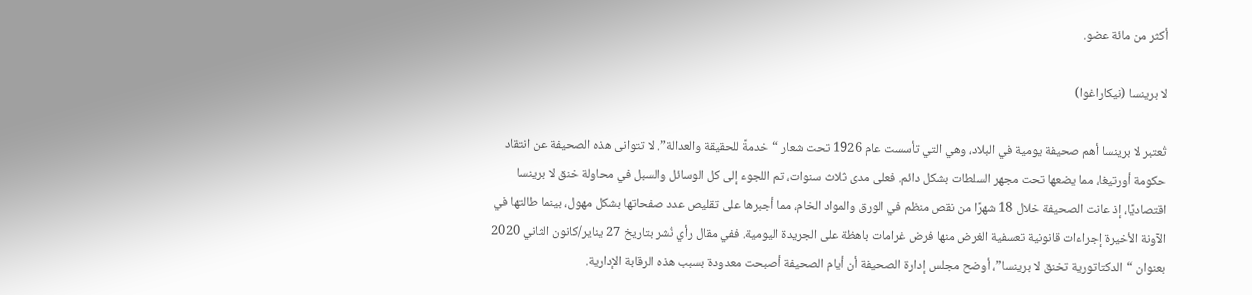أكثر من مائة عضو.

لا برينسا (نيكاراغوا)

تُعتبر لا برينسا أهم صحيفة يومية في البلاد، وهي التي تأسست عام 1926 تحت شعار “خدمةً للحقيقة والعدالة”. لا تتوانى هذه الصحيفة عن انتقاد حكومة أورتيغا، مما يضعها تحت مجهر السلطات بشكل دائم. فعلى مدى ثلاث سنوات، تم اللجوء إلى كل الوسائل والسبل في محاولة خنق لا برينسا اقتصاديًا، إذ عانت الصحيفة خلال 18 شهرًا من نقص منظم في الورق والمواد الخام، مما أجبرها على تقليص عدد صفحاتها بشكل مهول، بينما طالتها في الآونة الأخيرة إجراءات قانونية تعسفية الغرض منها فرض غرامات باهظة على الجريدة اليومية. ففي مقال رأي نُشر بتاريخ 27 يناير/كانون الثاني 2020 بعنوان “الدكتاتورية تخنق لا برينسا”، أوضح مجلس إدارة الصحيفة أن أيام الصحيفة أصبحت معدودة بسبب هذه الرقابة الإدارية.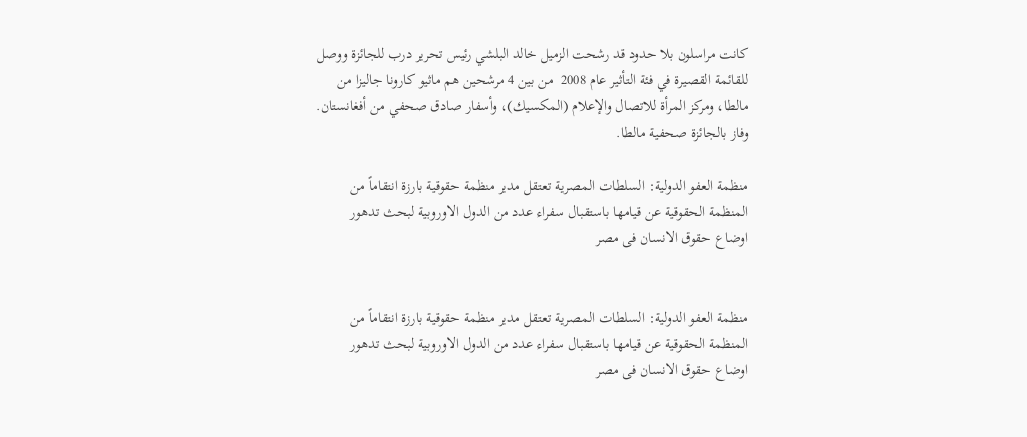كانت مراسلون بلا حدود قد رشحت الزميل خالد البلشي رئيس تحرير درب للجائزة ووصل للقائمة القصيرة في فئة التأثير عام 2008  من بين 4 مرشحين هم ماثيو كارونا جاليزا من مالطا، ومركز المرأة للاتصال والإعلام (المكسيك)، وأسفار صادق صحفي من أفغانستان. وفاز بالجائزة صحفية مالطا.

منظمة العفو الدولية: السلطات المصرية تعتقل مدير منظمة حقوقية بارزة انتقاماً من المنظمة الحقوقية عن قيامها باستقبال سفراء عدد من الدول الاوروبية لبحث تدهور اوضاع حقوق الانسان فى مصر


منظمة العفو الدولية: السلطات المصرية تعتقل مدير منظمة حقوقية بارزة انتقاماً من المنظمة الحقوقية عن قيامها باستقبال سفراء عدد من الدول الاوروبية لبحث تدهور اوضاع حقوق الانسان فى مصر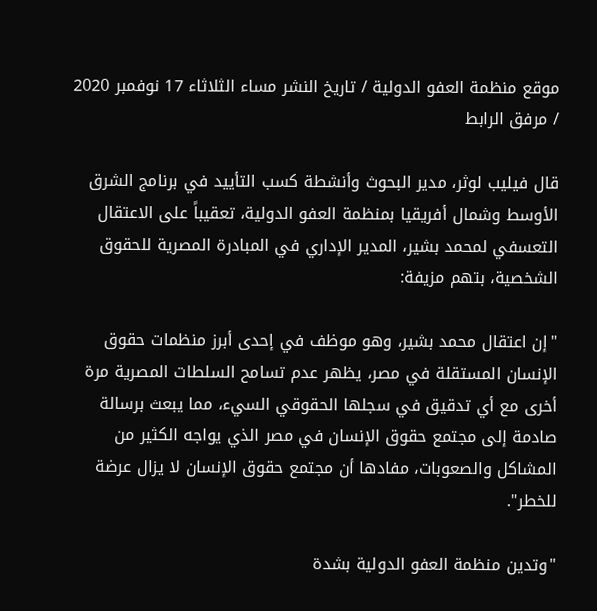موقع منظمة العفو الدولية / تاريخ النشر مساء الثلاثاء 17 نوفمبر 2020 / مرفق الرابط

قال فيليب لوثر، مدير البحوث وأنشطة كسب التأييد في برنامج الشرق الأوسط وشمال أفريقيا بمنظمة العفو الدولية، تعقيباً على الاعتقال التعسفي لمحمد بشير، المدير الإداري في المبادرة المصرية للحقوق الشخصية، بتهم مزيفة:

"إن اعتقال محمد بشير، وهو موظف في إحدى أبرز منظمات حقوق الإنسان المستقلة في مصر، يظهر عدم تسامح السلطات المصرية مرة أخرى مع أي تدقيق في سجلها الحقوقي السيء، مما يبعث برسالة صادمة إلى مجتمع حقوق الإنسان في مصر الذي يواجه الكثير من المشاكل والصعوبات، مفادها أن مجتمع حقوق الإنسان لا يزال عرضة للخطر".

"وتدين منظمة العفو الدولية بشدة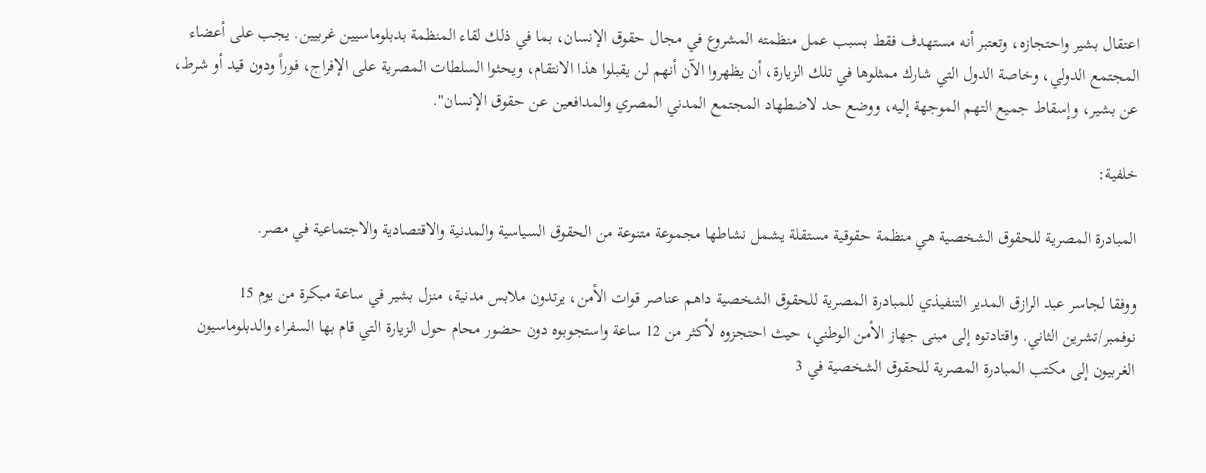اعتقال بشير واحتجازه، وتعتبر أنه مستهدف فقط بسبب عمل منظمته المشروع في مجال حقوق الإنسان، بما في ذلك لقاء المنظمة بدبلوماسيين غربيين. يجب على أعضاء المجتمع الدولي، وخاصة الدول التي شارك ممثلوها في تلك الزيارة، أن يظهروا الآن أنهم لن يقبلوا هذا الانتقام، ويحثوا السلطات المصرية على الإفراج، فوراً ودون قيد أو شرط، عن بشير، وإسقاط جميع التهم الموجهة إليه، ووضع حد لاضطهاد المجتمع المدني المصري والمدافعين عن حقوق الإنسان".

خلفية:

المبادرة المصرية للحقوق الشخصية هي منظمة حقوقية مستقلة يشمل نشاطها مجموعة متنوعة من الحقوق السياسية والمدنية والاقتصادية والاجتماعية في مصر.

ووفقا لجاسر عبد الرازق المدير التنفيذي للمبادرة المصرية للحقوق الشخصية داهم عناصر قوات الأمن، يرتدون ملابس مدنية، منزل بشير في ساعة مبكرة من يوم 15 نوفمبر/تشرين الثاني. واقتادتوه إلى مبنى جهاز الأمن الوطني، حيث احتجزوه لأكثر من 12 ساعة واستجوبوه دون حضور محام حول الزيارة التي قام بها السفراء والدبلوماسيون الغربيون إلى مكتب المبادرة المصرية للحقوق الشخصية في 3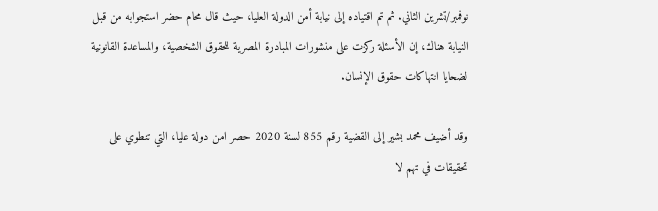نوفمبر/تشرين الثاني. ثم تم اقتياده إلى نيابة أمن الدولة العليا، حيث قال محام حضر استجوابه من قبل النيابة هناك، إن الأسئلة ركزت على منشورات المبادرة المصرية للحقوق الشخصية، والمساعدة القانونية لضحايا انتهاكات حقوق الإنسان.

وقد أضيف محمد بشير إلى القضية رقم 855 لسنة 2020 حصر امن دولة عليا، التي تنطوي على تحقيقات في تهم لا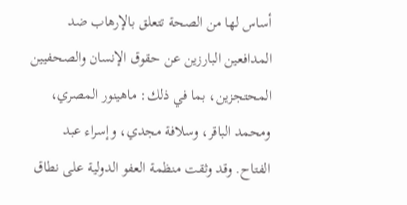أساس لها من الصحة تتعلق بالإرهاب ضد المدافعين البارزين عن حقوق الإنسان والصحفيين المحتجزين، بما في ذلك: ماهينور المصري، ومحمد الباقر، وسلافة مجدي، وإسراء عبد الفتاح. وقد وثقت منظمة العفو الدولية على نطاق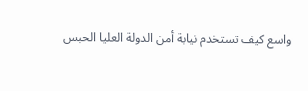واسع كيف تستخدم نيابة أمن الدولة العليا الحبس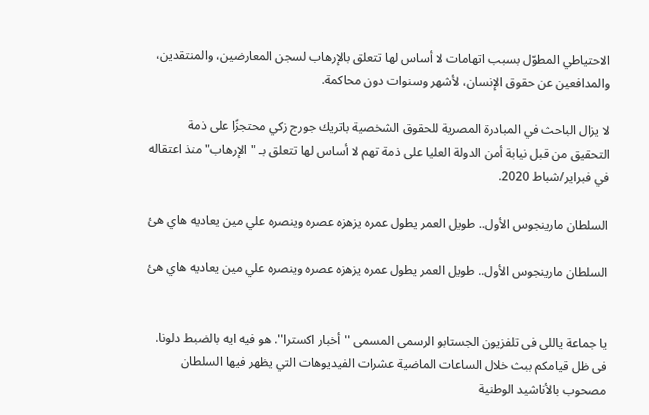الاحتياطي المطوّل بسبب اتهامات لا أساس لها تتعلق بالإرهاب لسجن المعارضين، والمنتقدين، والمدافعين عن حقوق الإنسان، لأشهر وسنوات دون محاكمة.

لا يزال الباحث في المبادرة المصرية للحقوق الشخصية باتريك جورج زكي محتجزًا على ذمة التحقيق من قبل نيابة أمن الدولة العليا على ذمة تهم لا أساس لها تتعلق بـ "الإرهاب" منذ اعتقاله في فبراير/شباط 2020.

السلطان مارينجوس الأول.. طويل العمر يطول عمره يزهزه عصره وينصره علي مين يعاديه هاي هئ

السلطان مارينجوس الأول.. طويل العمر يطول عمره يزهزه عصره وينصره علي مين يعاديه هاي هئ


يا جماعة ياللى فى تلفزيون الجستابو الرسمى المسمى ''أخبار اكسترا''. هو فيه ايه بالضبط دلونا. فى ظل قيامكم ببث خلال الساعات الماضية عشرات الفيديوهات التي يظهر فيها السلطان مصحوب بالأناشيد الوطنية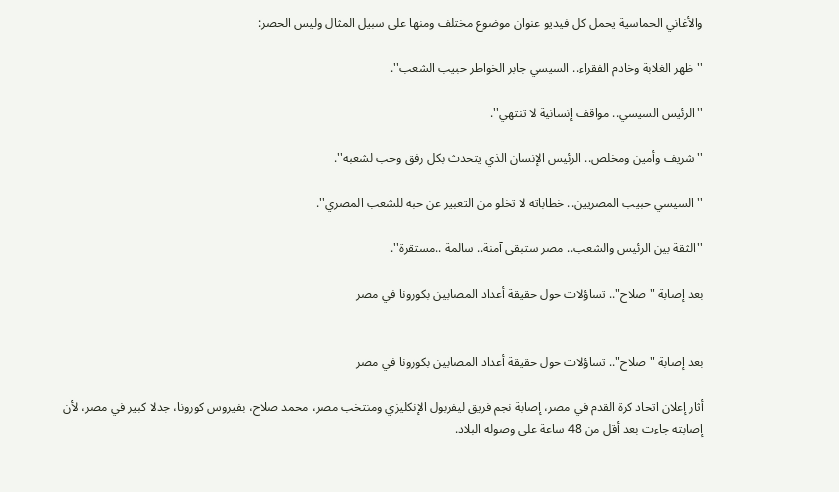والأغاني الحماسية يحمل كل فيديو عنوان موضوع مختلف ومنها على سبيل المثال وليس الحصر:

''ظهر الغلابة وخادم الفقراء.. السيسي جابر الخواطر حبيب الشعب''.

''الرئيس السيسي.. مواقف إنسانية لا تنتهي''.

''شريف وأمين ومخلص.. الرئيس الإنسان الذي يتحدث بكل رفق وحب لشعبه''.

''السيسي حبيب المصريين.. خطاباته لا تخلو من التعبير عن حبه للشعب المصري''.

''الثقة بين الرئيس والشعب.. مصر ستبقى آمنة.. سالمة ..مستقرة''.

بعد إصابة "صلاح".. تساؤلات حول حقيقة أعداد المصابين بكورونا في مصر


بعد إصابة "صلاح".. تساؤلات حول حقيقة أعداد المصابين بكورونا في مصر

أثار إعلان اتحاد كرة القدم في مصر، إصابة نجم فريق ليفربول الإنكليزي ومنتخب مصر، محمد صلاح، بفيروس كورونا، جدلا كبير في مصر، لأن إصابته جاءت بعد أقل من 48 ساعة على وصوله البلاد.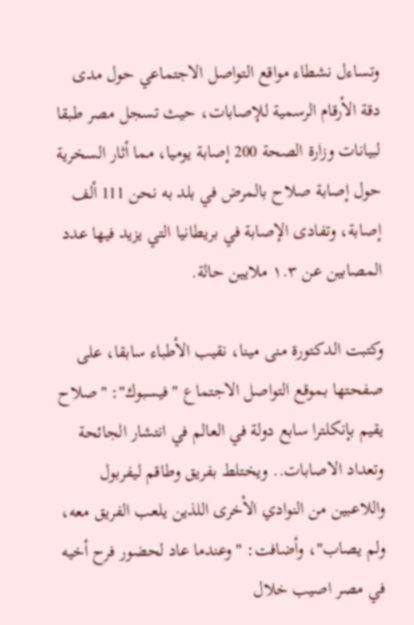وتساءل نشطاء مواقع التواصل الاجتماعي حول مدى دقة الأرقام الرسمية للإصابات، حيث تسجل مصر طبقا لبيانات وزارة الصحة 200 إصابة يوميا، مما أثار السخرية حول إصابة صلاح بالمرض في بلد به نحن 111 ألف إصابة، وتفادى الإصابة في بريطانيا التي يزيد فيها عدد المصابين عن ١.٣ ملايين حالة.

وكتبت الدكتورة منى مينا، نقيب الأطباء سابقا، على صفحتها بموقع التواصل الاجتماع "فيسبوك": "صلاح يقيم بإنكلترا سابع دولة في العالم في انتشار الجائحة وتعداد الاصابات.. ويختلط بفريق وطاقم ليفربول واللاعبين من النوادي الأخرى اللذين يلعب الفريق معه، ولم يصاب"، وأضافت: "وعندما عاد لحضور فرح أخيه في مصر اصيب خلال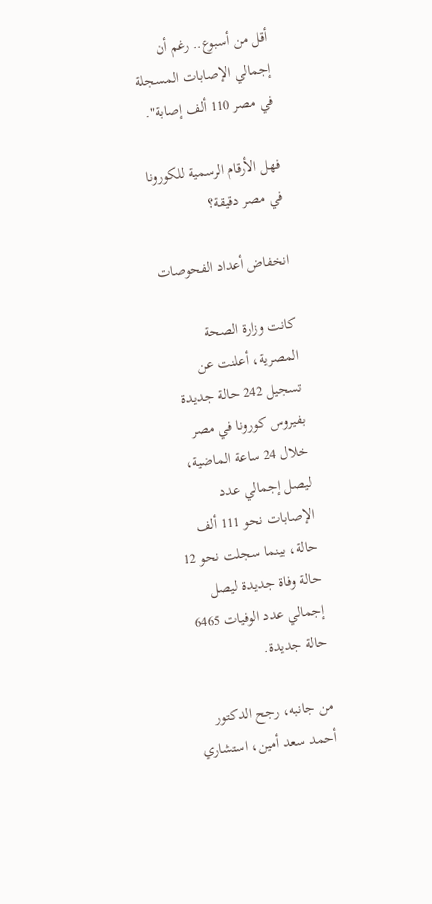أقل من أسبوع.. رغم أن إجمالي الإصابات المسجلة في مصر 110 ألف إصابة".

فهل الأرقام الرسمية للكورونا في مصر دقيقة؟

انخفاض أعداد الفحوصات

كانت وزارة الصحة المصرية، أعلنت عن تسجيل 242 حالة جديدة بفيروس كورونا في مصر خلال 24 ساعة الماضية، ليصل إجمالي عدد الإصابات نحو 111 ألف حالة، بينما سجلت نحو 12 حالة وفاة جديدة ليصل إجمالي عدد الوفيات 6465 حالة جديدة.

من جانبه، رجح الدكتور أحمد سعد أمين، استشاري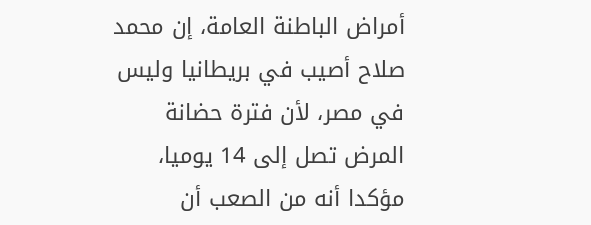أمراض الباطنة العامة، إن محمد صلاح أصيب في بريطانيا وليس في مصر، لأن فترة حضانة المرض تصل إلى 14 يوميا، مؤكدا أنه من الصعب أن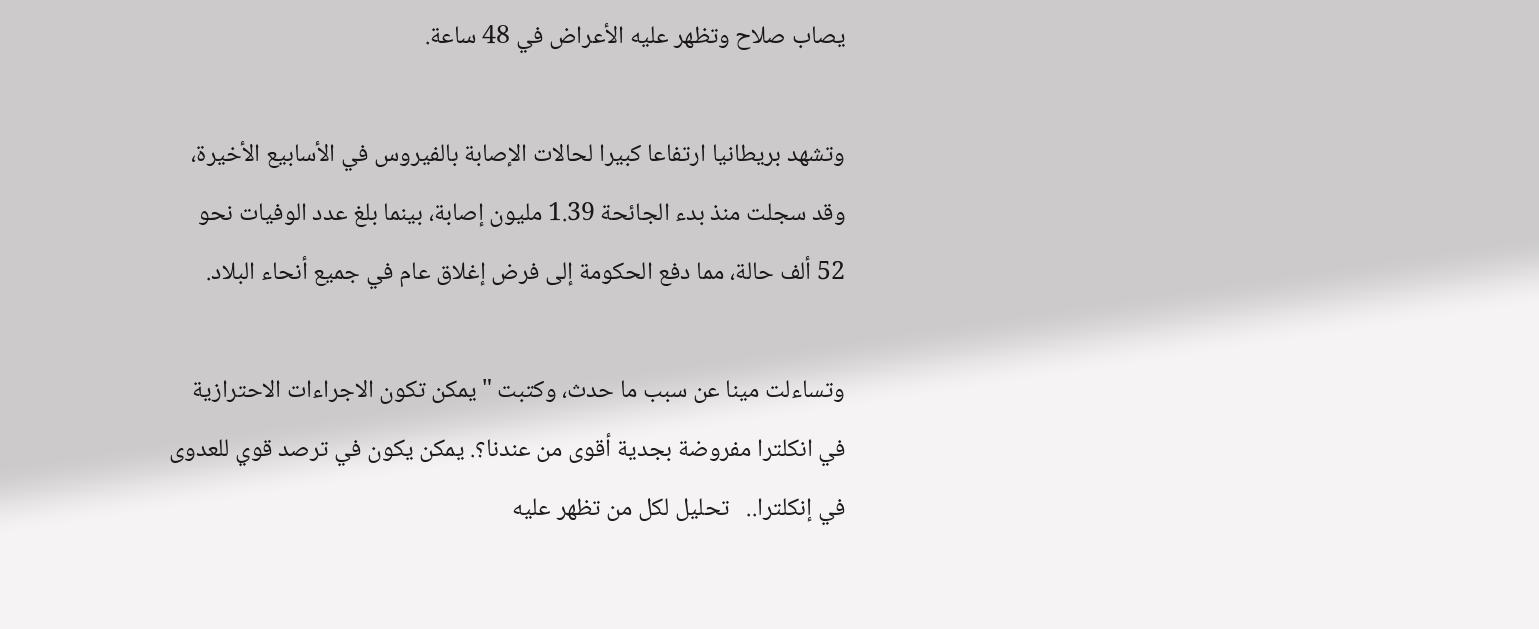يصاب صلاح وتظهر عليه الأعراض في 48 ساعة.

وتشهد بريطانيا ارتفاعا كبيرا لحالات الإصابة بالفيروس في الأسابيع الأخيرة، وقد سجلت منذ بدء الجائحة 1.39 مليون إصابة، بينما بلغ عدد الوفيات نحو 52 ألف حالة، مما دفع الحكومة إلى فرض إغلاق عام في جميع أنحاء البلاد.

وتساءلت مينا عن سبب ما حدث، وكتبت " يمكن تكون الاجراءات الاحترازية في انكلترا مفروضة بجدية أقوى من عندنا؟. يمكن يكون في ترصد قوي للعدوى في إنكلترا..   تحليل لكل من تظهر عليه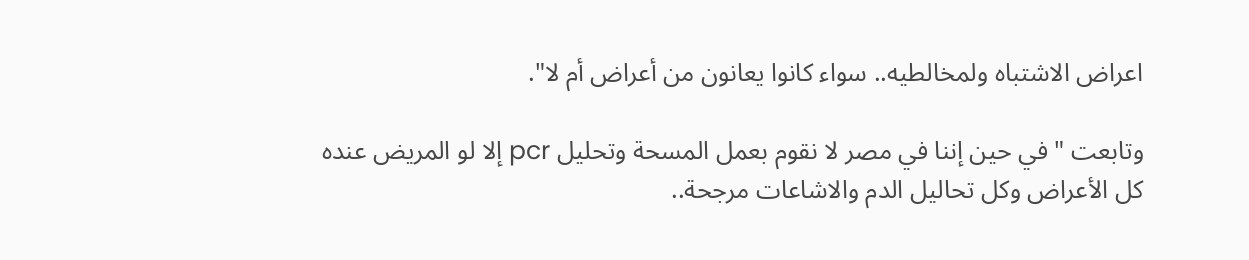اعراض الاشتباه ولمخالطيه.. سواء كانوا يعانون من أعراض أم لا".

وتابعت " في حين إننا في مصر لا نقوم بعمل المسحة وتحليل pcr إلا لو المريض عنده كل الأعراض وكل تحاليل الدم والاشاعات مرجحة..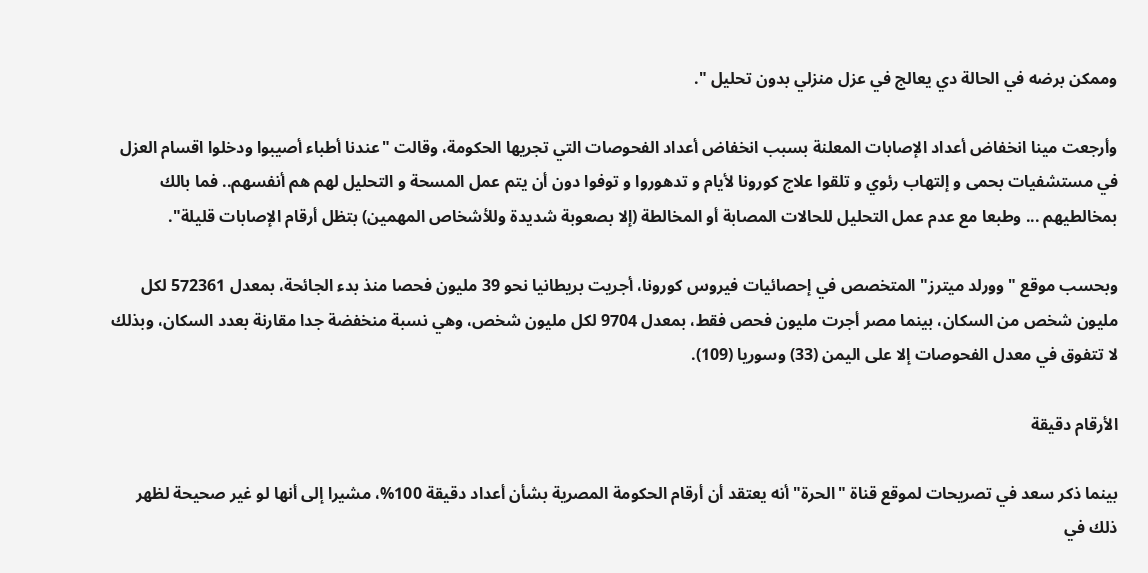وممكن برضه في الحالة دي يعالج في عزل منزلي بدون تحليل ".

وأرجعت مينا انخفاض أعداد الإصابات المعلنة بسبب انخفاض أعداد الفحوصات التي تجريها الحكومة، وقالت "عندنا أطباء أصيبوا ودخلوا اقسام العزل في مستشفيات بحمى و إلتهاب رئوي و تلقوا علاج كورونا لأيام و تدهوروا و توفوا دون أن يتم عمل المسحة و التحليل لهم هم أنفسهم.. فما بالك بمخالطيهم ... وطبعا مع عدم عمل التحليل للحالات المصابة أو المخالطة (إلا بصعوبة شديدة وللأشخاص المهمين) بتظل أرقام الإصابات قليلة".

وبحسب موقع "وورلد ميترز" المتخصص في إحصائيات فيروس كورونا، أجريت بريطانيا نحو 39 مليون فحصا منذ بدء الجائحة، بمعدل 572361 لكل مليون شخص من السكان، بينما مصر أجرت مليون فحص فقط، بمعدل 9704 لكل مليون شخص، وهي نسبة منخفضة جدا مقارنة بعدد السكان، وبذلك لا تتفوق في معدل الفحوصات إلا على اليمن (33) وسوريا (109).

الأرقام دقيقة

بينما ذكر سعد في تصريحات لموقع قناة "الحرة" أنه يعتقد أن أرقام الحكومة المصرية بشأن أعداد دقيقة 100%، مشيرا إلى أنها لو غير صحيحة لظهر ذلك في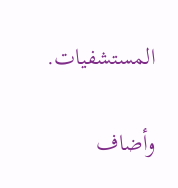المستشفيات.

وأضاف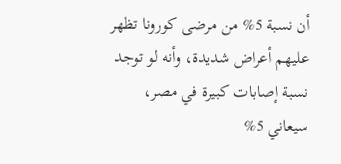أن نسبة 5% من مرضى كورونا تظهر عليهم أعراض شديدة، وأنه لو توجد نسبة إصابات كبيرة في مصر، سيعاني 5%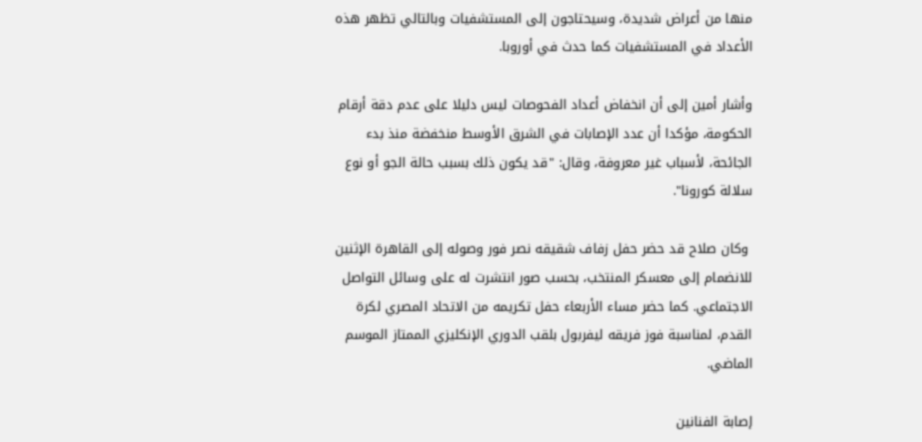منها من أعراض شديدة، وسيحتاجون إلى المستشفيات وبالتالي تظهر هذه الأعداد في المستشفيات كما حدث في أوروبا.

وأشار أمين إلى أن انخفاض أعداد الفحوصات ليس دليلا على عدم دقة أرقام الحكومة، مؤكدا أن عدد الإصابات في الشرق الأوسط منخفضة منذ بدء الجائحة، لأسباب غير معروفة، وقال: "قد يكون ذلك بسبب حالة الجو أو نوع سلالة كورونا".

 وكان صلاح قد حضر حفل زفاف شقيقه نصر فور وصوله إلى القاهرة الإثنين للانضمام إلى معسكر المنتخب، بحسب صور انتشرت له على وسائل التواصل الاجتماعي. كما حضر مساء الأربعاء حفل تكريمه من الاتحاد المصري لكرة القدم، لمناسبة فوز فريقه ليفربول بلقب الدوري الإنكليزي الممتاز الموسم الماضي.

إصابة الفنانين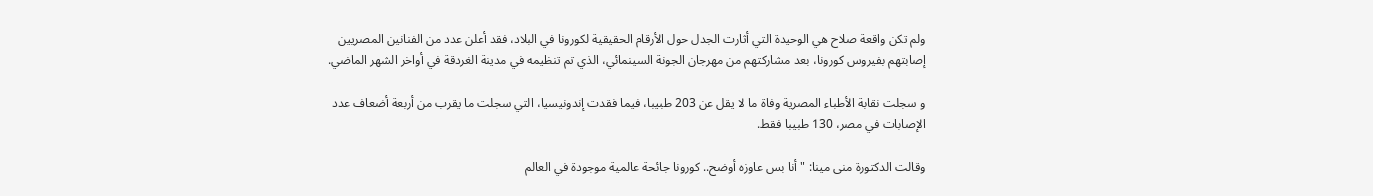ولم تكن واقعة صلاح هي الوحيدة التي أثارت الجدل حول الأرقام الحقيقية لكورونا في البلاد، فقد أعلن عدد من الفنانين المصريين إصابتهم بفيروس كورونا، بعد مشاركتهم من مهرجان الجونة السينمائي، الذي تم تنظيمه في مدينة الغردقة في أواخر الشهر الماضي.

و سجلت نقابة الأطباء المصرية وفاة ما لا يقل عن 203 طبيبا، فيما فقدت إندونيسيا، التي سجلت ما يقرب من أربعة أضعاف عدد الإصابات في مصر، 130 طبيبا فقط.

وقالت الدكتورة منى مينا: " أنا بس عاوزه أوضح.. كورونا جائحة عالمية موجودة في العالم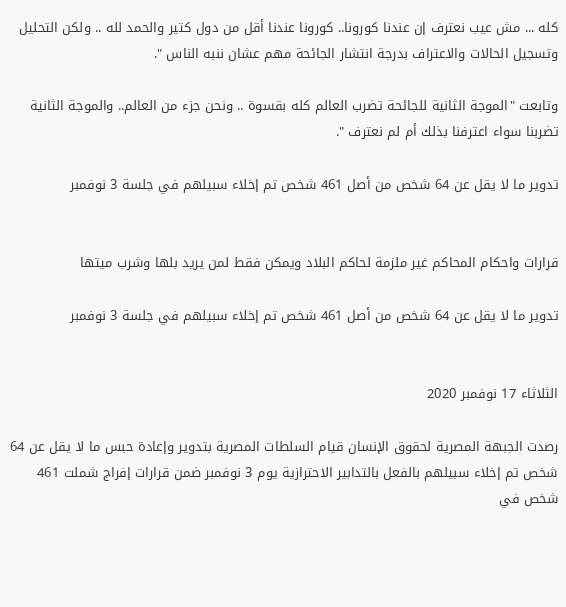كله ... مش عيب نعترف إن عندنا كورونا.. كورونا عندنا أقل من دول كتير والحمد لله .. ولكن التحليل وتسجيل الحالات والاعتراف بدرجة انتشار الجائحة مهم عشان ننبه الناس ".

وتابعت "الموجة الثانية للجائحة تضرب العالم كله بقسوة .. ونحن جزء من العالم.. والموجة الثانية تضربنا سواء اعترفنا بذلك أم لم نعترف ".

تدوير ما لا يقل عن 64 شخص من أصل 461 شخص تم إخلاء سبيلهم في جلسة 3 نوفمبر


قرارات واحكام المحاكم غير ملزمة لحاكم البلاد ويمكن فقط لمن يريد بلها وشرب ميتها

تدوير ما لا يقل عن 64 شخص من أصل 461 شخص تم إخلاء سبيلهم في جلسة 3 نوفمبر


الثلاثاء 17 نوفمبر 2020

رصدت الجبهة المصرية لحقوق الإنسان قيام السلطات المصرية بتدوير وإعادة حبس ما لا يقل عن 64 شخص تم إخلاء سبيلهم بالفعل بالتدابير الاحترازية يوم 3 نوفمبر ضمن قرارات إفراج شملت 461 شخص في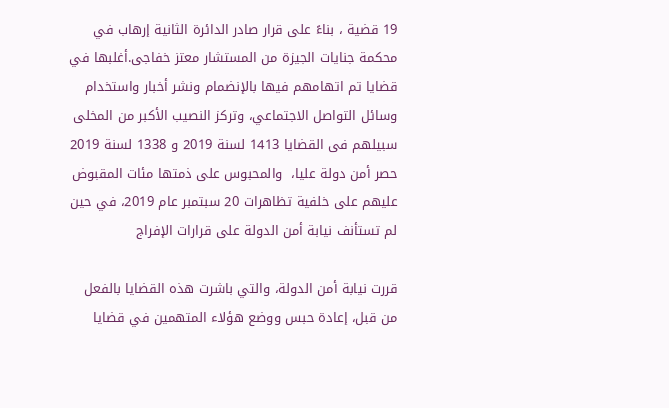19 قضية ، بناءً على قرار صادر الدائرة الثانية إرهاب في محكمة جنايات الجيزة من المستشار معتز خفاجى.أغلبها في قضايا تم اتهامهم فيها بالإنضمام ونشر أخبار واستخدام وسائل التواصل الاجتماعي، وتركز النصيب الأكبر من المخلى سبيلهم فى القضايا 1413 لسنة 2019 و 1338 لسنة 2019 حصر أمن دولة عليا،  والمحبوس على ذمتها مئات المقبوض عليهم على خلفية تظاهرات 20 سبتمبر عام 2019، في حين لم تستأنف نيابة أمن الدولة على قرارات الإفراج

قررت نيابة أمن الدولة، والتي باشرت هذه القضايا بالفعل من قبل، إعادة حبس ووضع هؤلاء المتهمين في قضايا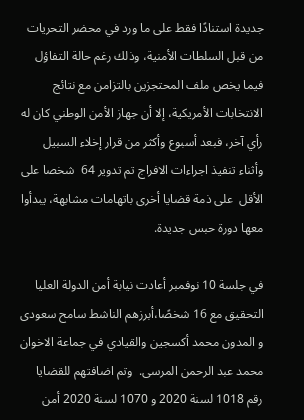جديدة استنادًا فقط على ما ورد في محضر التحريات من قبل السلطات الأمنية، وذلك رغم حالة التفاؤل فيما يخص ملف المحتجزين بالتزامن مع نتائج الانتخابات الأمريكية، إلا أن جهاز الأمن الوطني كان له رأي آخر، فبعد أسبوع وأكثر من قرار إخلاء السبيل وأثناء تنفيذ اجراءات الافراج تم تدوير 64  شخصا على الأقل  على ذمة قضايا أخرى باتهامات مشابهة، يبدأوا معها دورة حبس جديدة.

في جلسة 10 نوفمبر أعادت نيابة أمن الدولة العليا التحقيق مع 16 شخصًا،أبرزهم الناشط سامح سعودى و المدون محمد أكسجين والقيادي في جماعة الاخوان محمد عبد الرحمن المرسى.  وتم اضافتهم للقضايا رقم 1018 لسنة 2020 و 1070 لسنة 2020 أمن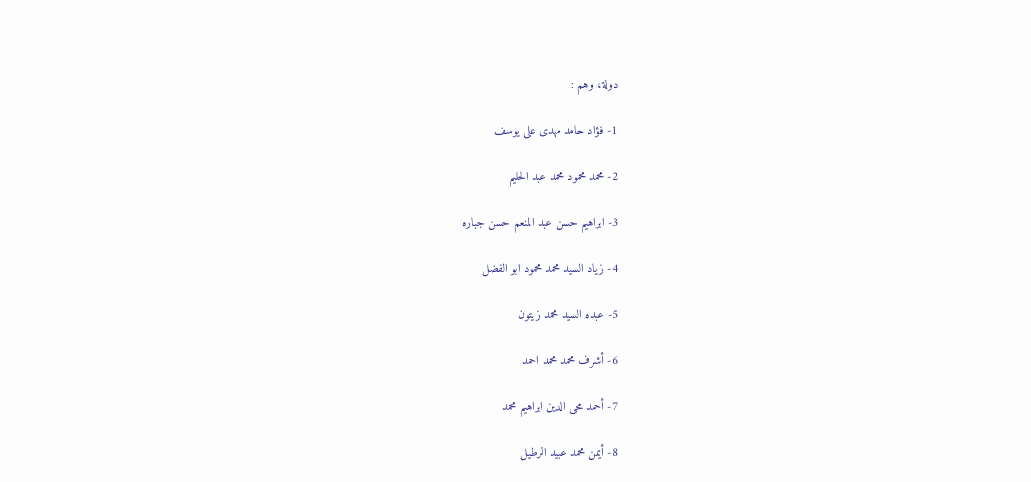دولة، وهم :

1- فؤاد حامد مهدى على يوسف

2- محمد محمود محمد عبد الحليم

3- ابراهيم حسن عبد المنعم حسن جباره

4- زياد السيد محمد محمود ابو الفضل

5- عبده السيد محمد زيتون

6- أشرف محمد محمد احمد

7- أحمد محى الدين ابراهيم محمد

8- أيمن محمد عبيد الرطيل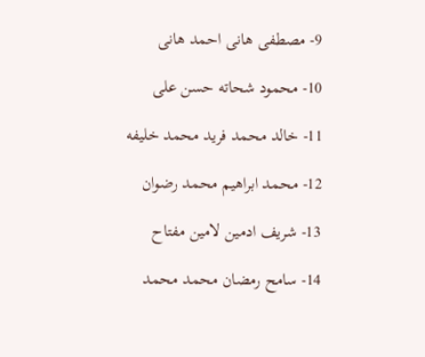9- مصطفى هانى احمد هانى

10- محمود شحاته حسن على

11- خالد محمد فريد محمد خليفه

12- محمد ابراهيم محمد رضوان

13- شريف ادمين لامين مفتاح

14- سامح رمضان محمد محمد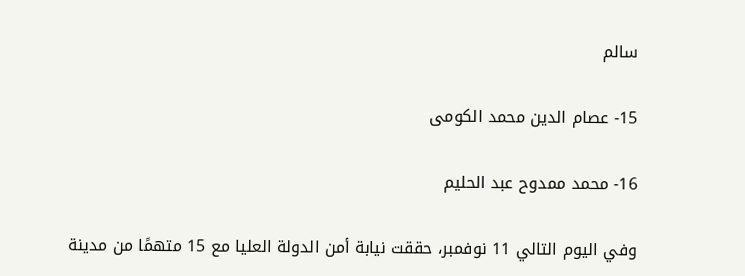سالم

15- عصام الدين محمد الكومى

16- محمد ممدوح عبد الحليم

وفي اليوم التالي 11 نوفمبر، حققت نيابة أمن الدولة العليا مع 15 متهمًا من مدينة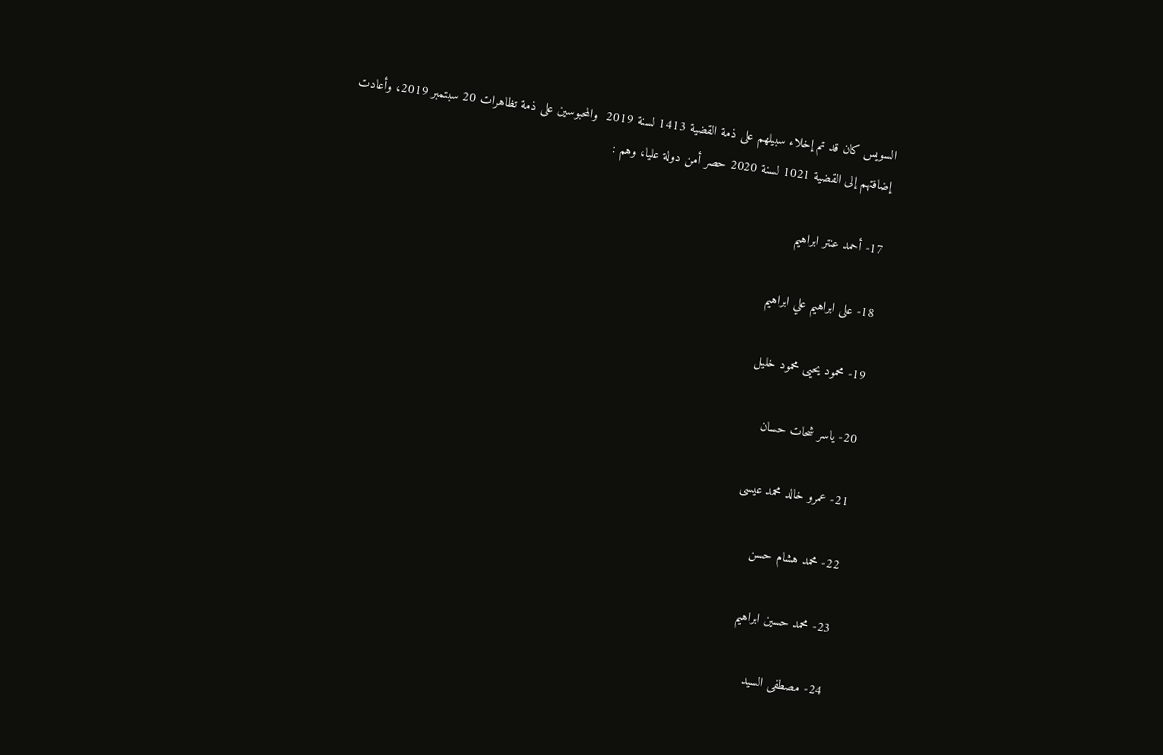السويس كان قد تم إخلاء سبيلهم على ذمة القضية 1413 لسنة 2019  والمحبوسين على ذمة تظاهرات 20 سبتمبر 2019، وأعادت إضافتهم إلى القضية 1021 لسنة 2020 حصر أمن دولة عليا، وهم :

17- أحمد عنتر ابراهيم

18- على ابراهيم علي ابراهيم

19- محمود يحيى محمود خليل

20- ياسر شحات حسان

21- عمرو خالد محمد عيسى

22- محمد هشام حسن

23- محمد حسين ابراهيم

24- مصطفى السيد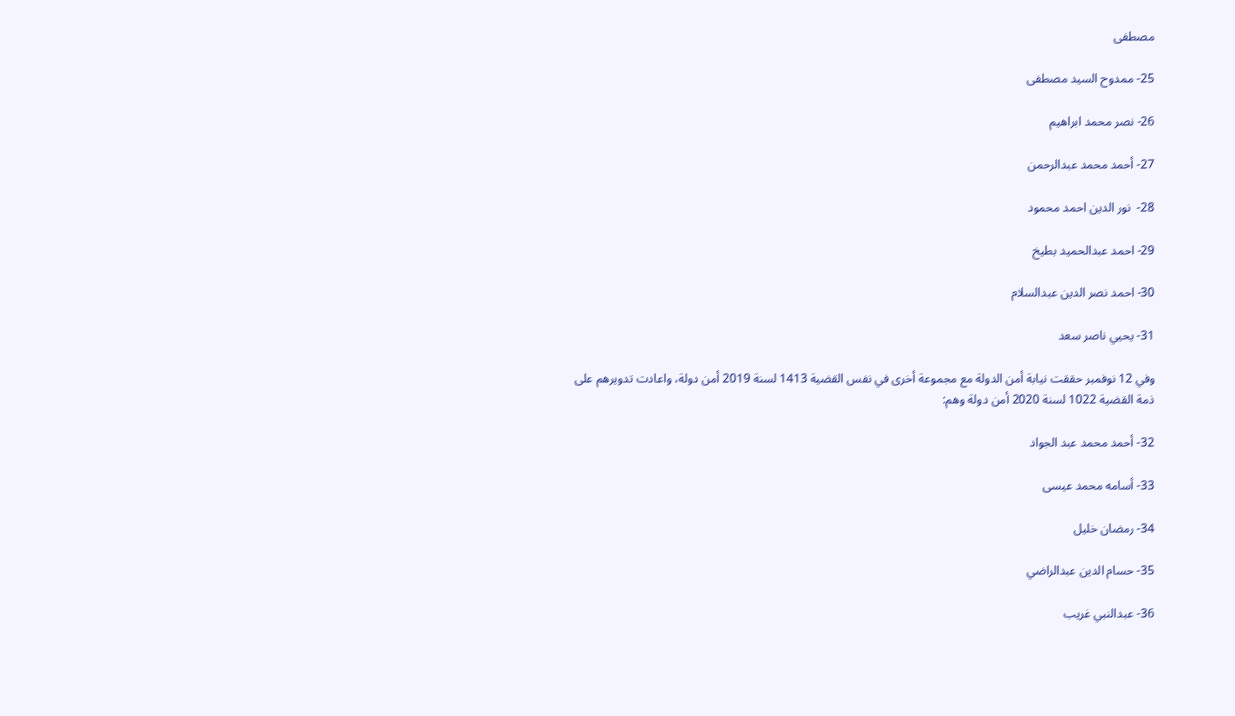مصطفى

25- ممدوح السيد مصطفى

26- نصر محمد ابراهيم

27- أحمد محمد عبدالرحمن

28-  نور الدين احمد محمود

29- احمد عبدالحميد بطيخ

30- احمد نصر الدين عبدالسلام

31- يحيي ناصر سعد

وفي 12 نوفمبر حققت نيابة أمن الدولة مع مجموعة أخرى في نفس القضية 1413 لسنة 2019 أمن دولة، واعادت تدويرهم على ذمة القضية 1022 لسنة 2020 أمن دولة وهم:

32- أحمد محمد عبد الجواد

33- أسامه محمد عيسى

34- رمضان خليل

35- حسام الدين عبدالراضي

36- عبدالنبي غريب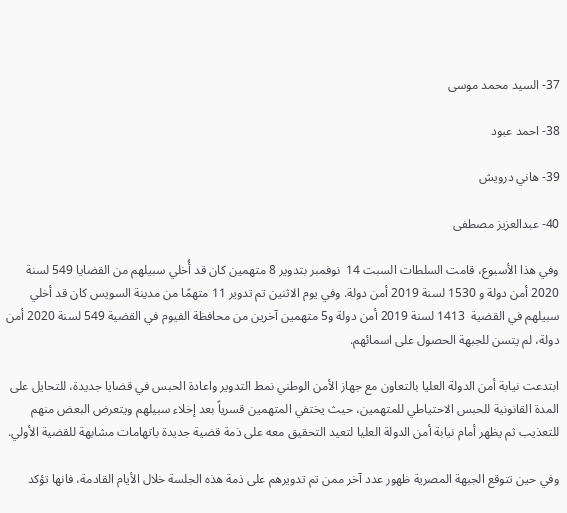37- السيد محمد موسى

38- احمد عبود

39- هاني درويش

40- عبدالعزيز مصطفى

وفي هذا الأسبوع، قامت السلطات السبت 14  نوفمبر بتدوير 8 متهمين كان قد أُخلي سبيلهم من القضايا 549 لسنة 2020 أمن دولة و 1530 لسنة 2019 أمن دولة. وفي يوم الاثنين تم تدوير 11 متهمًا من مدينة السويس كان قد أخلي سبيلهم في القضية  1413 لسنة 2019 أمن دولة و5 متهمين آخرين من محافظة الفيوم في القضية 549 لسنة 2020 أمن دولة، لم يتسن للجبهة الحصول على اسمائهم.

ابتدعت نيابة أمن الدولة العليا بالتعاون مع جهاز الأمن الوطني نمط التدوير واعادة الحبس في قضايا جديدة، للتحايل على المدة القانونية للحبس الاحتياطي للمتهمين، حيث يختفي المتهمين قسرياً بعد إخلاء سبيلهم ويتعرض البعض منهم  للتعذيب ثم يظهر أمام نيابة أمن الدولة العليا لتعيد التحقيق معه على ذمة قضية جديدة باتهامات مشابهة للقضية الأولي.

وفي حين تتوقع الجبهة المصرية ظهور عدد آخر ممن تم تدويرهم على ذمة هذه الجلسة خلال الأيام القادمة، فانها تؤكد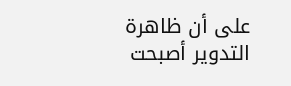على أن ظاهرة التدوير أصبحت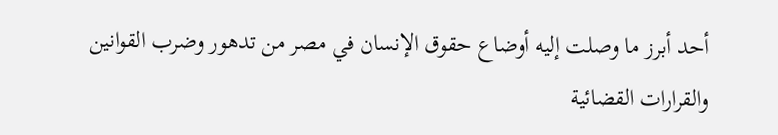أحد أبرز ما وصلت إليه أوضاع حقوق الإنسان في مصر من تدهور وضرب القوانين والقرارات القضائية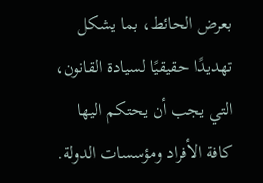بعرض الحائط، بما يشكل تهديدًا حقيقيًا لسيادة القانون، التي يجب أن يحتكم اليها كافة الأفراد ومؤسسات الدولة.